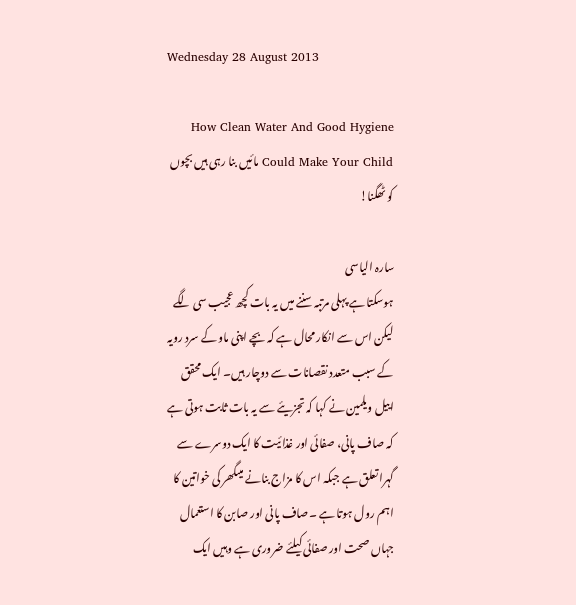Wednesday 28 August 2013

How Clean Water And Good Hygiene Could Make Your Child مائیں بنا رہی ہیں بچوں کو ٹھگنا!

سارہ الیاسی
ہوسکتا ہے پہلی مرتبہ سننے میں یہ بات کچھ عجیب سی لگے لیکن اس سے انکار محال ہے کہ بچے اپنی ماو کے سرد رویہ کے سبب متعدد نقصانات سے دوچار ہیں۔ ایک محقق اییل ویلمین نے کہا کہ تجزیئے سے یہ بات ثابت ہوتی ہے کہ صاف پانی، صفائی اور غذائیت کا ایک دوسرے سے گہرا تعلق ہے جبکہ اس کا مزاج بنانے میںگھر کی خواتین کا اہم رول ہوتا ہے ۔صاف پانی اور صابن کا استعمال جہاں صحت اور صفائی کیلئے ضروری ہے وہیں ایک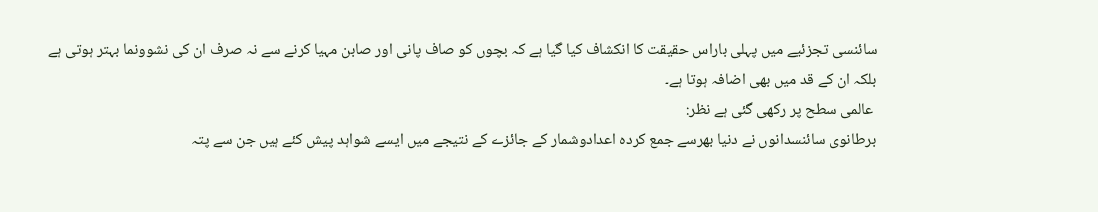سائنسی تجزئیے میں پہلی باراس حقیقت کا انکشاف کیا گیا ہے کہ بچوں کو صاف پانی اور صابن مہیا کرنے سے نہ صرف ان کی نشوونما بہتر ہوتی ہے بلکہ ان کے قد میں بھی اضافہ ہوتا ہے۔
 عالمی سطح پر رکھی گئی ہے نظر:
برطانوی سائنسدانوں نے دنیا بھرسے جمع کردہ اعدادوشمار کے جائزے کے نتیجے میں ایسے شواہد پیش کئے ہیں جن سے پتہ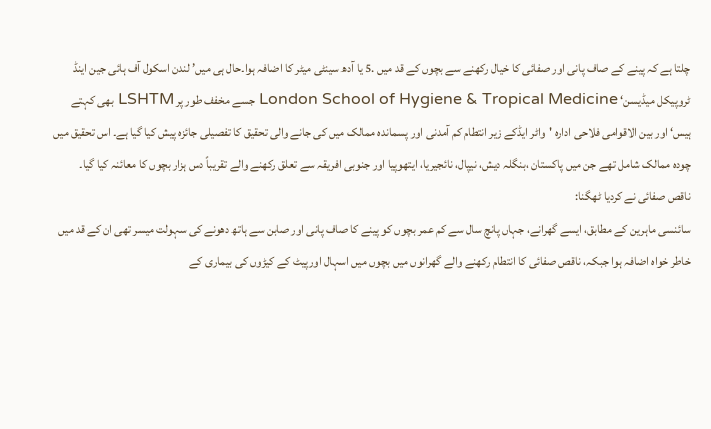چلتا ہے کہ پینے کے صاف پانی اور صفائی کا خیال رکھنے سے بچوں کے قد میں .5 یا آدھ سینٹی میٹر کا اضافہ ہوا۔حال ہی میں’ لندن اسکول آف ہائی جین اینڈ ٹروپیکل میڈیسن‘ London School of Hygiene & Tropical Medicine جسے مخفف طور پر LSHTM بھی کہتے ہیس‘ اور بین الاقوامی فلاحی ادارہ 'واٹر ایڈکے زیر انتطام کم آمدنی اور پسماندہ ممالک میں کی جانے والی تحقیق کا تفصیلی جائزہ پیش کیا گیا ہے۔ اس تحقیق میں چودہ ممالک شامل تھے جن میں پاکستان ،بنگلہ دیش، نیپال، نائجیریا، ایتھوپیا اور جنوبی افریقہ سے تعلق رکھنے والے تقریباً دس ہزار بچوں کا معائنہ کیا گیا۔
ناقص صفائی نے کردیا ٹھگنا:
سائنسی ماہرین کے مطابق، ایسے گھرانے، جہاں پانچ سال سے کم عمر بچوں کو پینے کا صاف پانی اور صابن سے ہاتھ دھونے کی سہولت میسر تھی ان کے قد میں خاطر خواہ اضافہ ہوا جبکہ، ناقص صفائی کا انتطام رکھنے والے گھرانوں میں بچوں میں اسہال اورپیٹ کے کیڑوں کی بیماری کے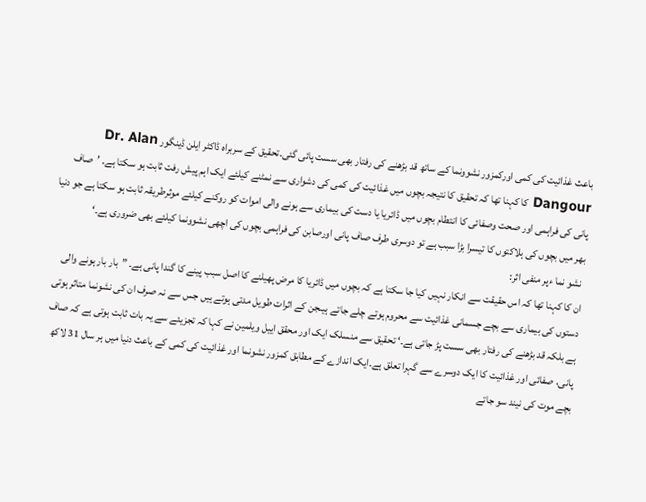باعث غذائیت کی کمی اورکمزور نشوونما کے ساتھ قد بڑھنے کی رفتار بھی سست پائی گئی۔تحقیق کے سربراہ ڈاکٹر ایلن ڈینگور Dr. Alan Dangour کا کہنا تھا کہ تحقیق کا نتیجہ بچوں میں غذائیت کی کمی کی دشواری سے نمٹنے کیلئے ایک اہم پیش رفت ثابت ہو سکتا ہے۔ ’صاف پانی کی فراہمی اور صحت وصفائی کا انتطام بچوں میں ڈائریا یا دست کی بیماری سے ہونے والی اموات کو روکنے کیلئے موثرطریقہ ثابت ہو سکتا ہے جو دنیا بھر میں بچوں کی ہلاکتوں کا تیسرا بڑا سبب ہے تو دوسری طرف صاف پانی اورصابن کی فراہمی بچوں کی اچھی نشوونما کیلئے بھی ضروری ہے۔‘
 نشو نما ءپر منفی اثر:
ان کا کہنا تھا کہ اس حقیقت سے انکار نہیں کیا جا سکتا ہے کہ بچوں میں ڈائریا کا مرض پھیلنے کا اصل سبب پینے کا گندا پانی ہے۔ ”بار بار ہونے والی دستوں کی بیماری سے بچے جسمانی غذائیت سے محروم ہوتے چلے جاتے ہیںجن کے اثرات طویل مدتی ہوتے ہیں جس سے نہ صرف ان کی نشونما متاثر ہوتی ہے بلکہ قد بڑھنے کی رفتار بھی سست پڑ جاتی ہے۔‘ تحقیق سے منسلک ایک اور محقق اییل ویلمین نے کہا کہ تجزیئے سے یہ بات ثابت ہوتی ہے کہ صاف پانی، صفائی اور غذائیت کا ایک دوسرے سے گہرا تعلق ہے۔ایک اندازے کے مطابق کمزور نشونما اور غذائیت کی کمی کے باعث دنیا میں ہر سال 31 لاکھ بچے موت کی نیند سو جاتے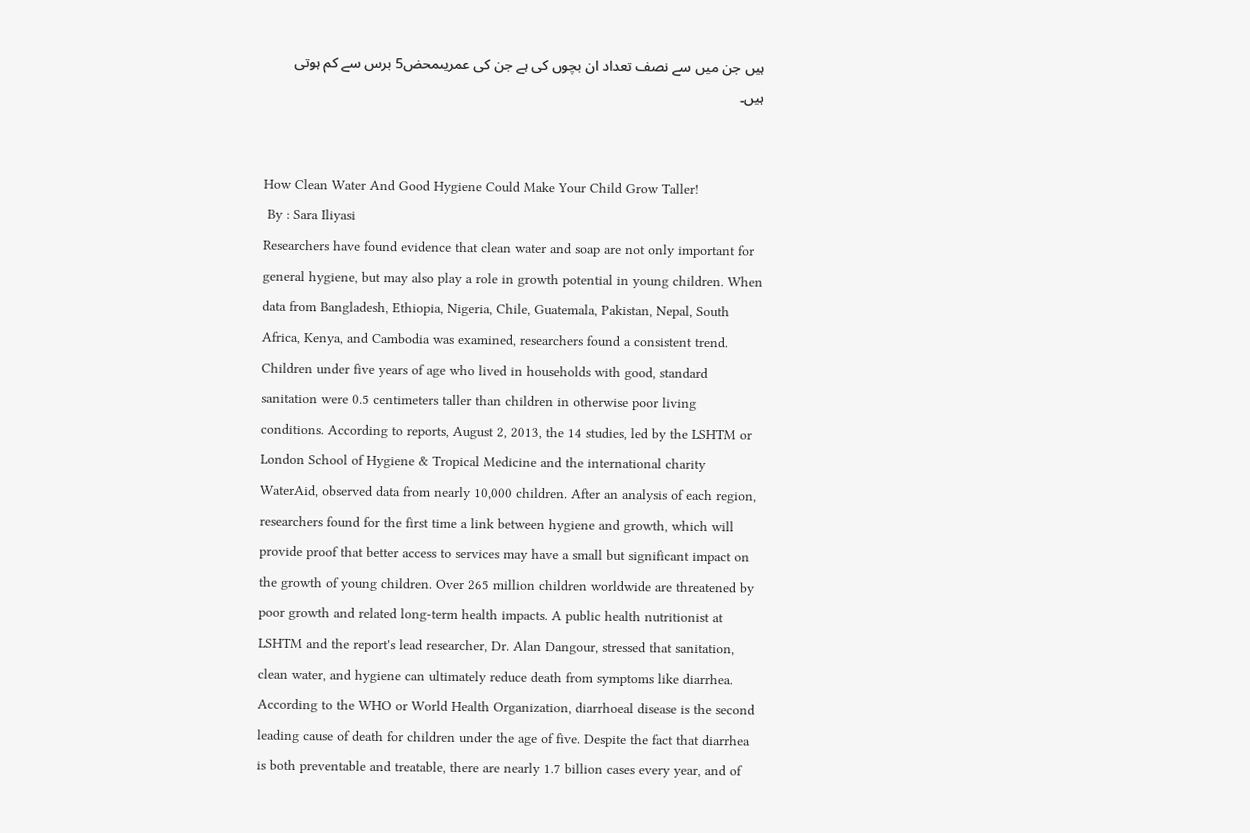ہیں جن میں سے نصف تعداد ان بچوں کی ہے جن کی عمریںمحض5 برس سے کم ہوتی ہیں۔


How Clean Water And Good Hygiene Could Make Your Child Grow Taller!
 By : Sara Iliyasi
Researchers have found evidence that clean water and soap are not only important for general hygiene, but may also play a role in growth potential in young children. When data from Bangladesh, Ethiopia, Nigeria, Chile, Guatemala, Pakistan, Nepal, South Africa, Kenya, and Cambodia was examined, researchers found a consistent trend. Children under five years of age who lived in households with good, standard sanitation were 0.5 centimeters taller than children in otherwise poor living conditions. According to reports, August 2, 2013, the 14 studies, led by the LSHTM or London School of Hygiene & Tropical Medicine and the international charity WaterAid, observed data from nearly 10,000 children. After an analysis of each region, researchers found for the first time a link between hygiene and growth, which will provide proof that better access to services may have a small but significant impact on the growth of young children. Over 265 million children worldwide are threatened by poor growth and related long-term health impacts. A public health nutritionist at LSHTM and the report's lead researcher, Dr. Alan Dangour, stressed that sanitation, clean water, and hygiene can ultimately reduce death from symptoms like diarrhea. According to the WHO or World Health Organization, diarrhoeal disease is the second leading cause of death for children under the age of five. Despite the fact that diarrhea is both preventable and treatable, there are nearly 1.7 billion cases every year, and of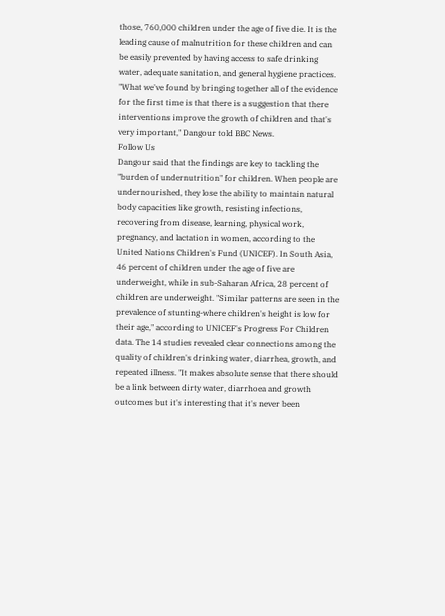those, 760,000 children under the age of five die. It is the leading cause of malnutrition for these children and can be easily prevented by having access to safe drinking water, adequate sanitation, and general hygiene practices. "What we've found by bringing together all of the evidence for the first time is that there is a suggestion that there interventions improve the growth of children and that's very important," Dangour told BBC News.
Follow Us
Dangour said that the findings are key to tackling the "burden of undernutrition" for children. When people are undernourished, they lose the ability to maintain natural body capacities like growth, resisting infections, recovering from disease, learning, physical work, pregnancy, and lactation in women, according to the United Nations Children's Fund (UNICEF). In South Asia, 46 percent of children under the age of five are underweight, while in sub-Saharan Africa, 28 percent of children are underweight. "Similar patterns are seen in the prevalence of stunting-where children's height is low for their age," according to UNICEF's Progress For Children data. The 14 studies revealed clear connections among the quality of children's drinking water, diarrhea, growth, and repeated illness. "It makes absolute sense that there should be a link between dirty water, diarrhoea and growth outcomes but it's interesting that it's never been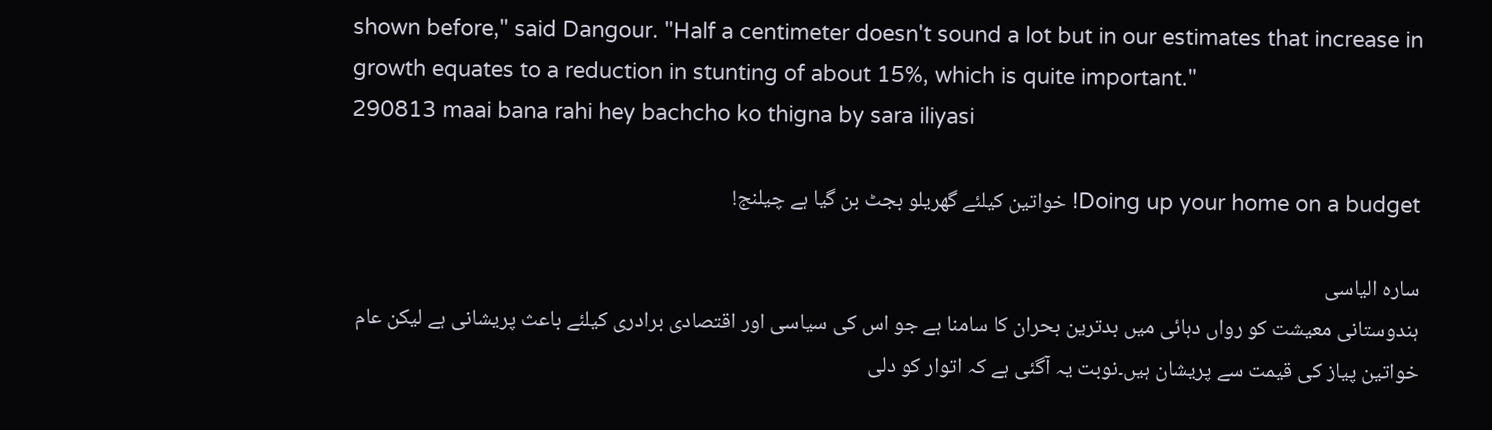shown before," said Dangour. "Half a centimeter doesn't sound a lot but in our estimates that increase in growth equates to a reduction in stunting of about 15%, which is quite important."
290813 maai bana rahi hey bachcho ko thigna by sara iliyasi

Doing up your home on a budget! خواتین کیلئے گھریلو بجٹ بن گیا ہے چیلنج!

سارہ الیاسی
ہندوستانی معیشت کو رواں دہائی میں بدترین بحران کا سامنا ہے جو اس کی سیاسی اور اقتصادی برادری کیلئے باعث پریشانی ہے لیکن عام خواتین پیاز کی قیمت سے پریشان ہیں۔نوبت یہ آگئی ہے کہ اتوار کو دلی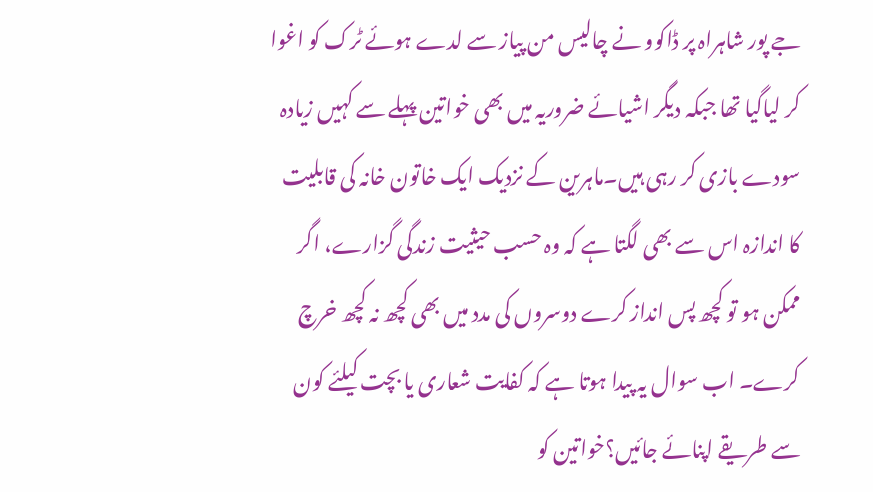جے پور شاہراہ پر ڈاکوو نے چالیس من پیاز سے لدے ہوئے ٹرک کو اغوا کر لیاگیا تھا جبکہ دیگر اشیائے ضروریہ میں بھی خواتین پہلے سے کہیں زیادہ سودے بازی کر رہی ہیں۔ماہرین کے نزدیک ایک خاتون خانہ کی قابلیت کا اندازہ اس سے بھی لگتا ہے کہ وہ حسب حیثیت زندگی گزارے، اگر ممکن ہو تو کچھ پس انداز کرے دوسروں کی مدد میں بھی کچھ نہ کچھ خرچ کرے۔ اب سوال یہ پیدا ہوتا ہے کہ کفایت شعاری یا بچت کیلئے کون سے طریقے اپنائے جائیں؟خواتین کو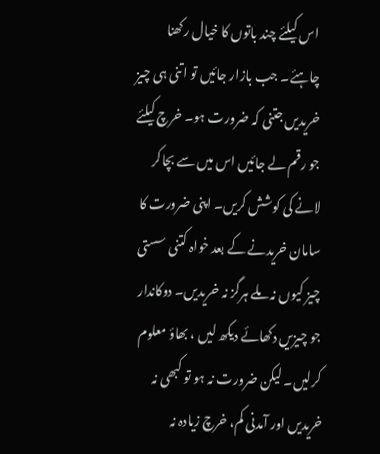اس کیلئے چند باتوں کا خیال رکھنا چاہئے۔ جب بازار جائیں تو اتنی ہی چیز خریدیں جتنی کہ ضرورت ہو۔ خرچ کیلئے جو رقم لے جائیں اس میں سے بچاکر لانے کی کوشش کریں۔ اپنی ضرورت کا سامان خریدنے کے بعد خواہ کتنی سستی چیز کیوں نہ ملے ہرگز نہ خریدیں۔ دوکاندار جو چیزیں دکھائے دیکھ لیں ، بھاؤ معلوم کرلیں۔ لیکن ضرورت نہ ہو تو کبھی نہ خریدیں اور آمدنی کم، خرچ زیادہ نہ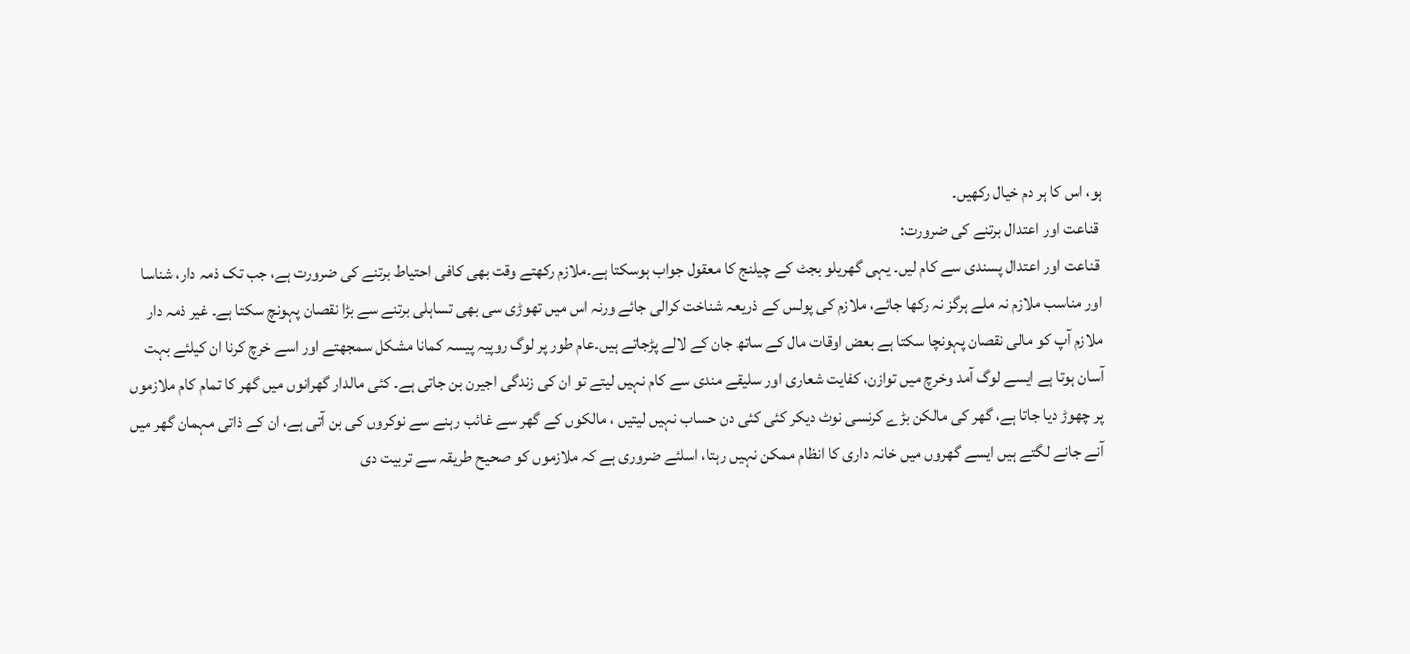ہو، اس کا ہر دم خیال رکھیں۔
 قناعت اور اعتدال برتنے کی ضرورت:
 قناعت اور اعتدال پسندی سے کام لیں۔ یہی گھریلو بجٹ کے چیلنج کا معقول جواب ہوسکتا ہے۔ملازم رکھتے وقت بھی کافی احتیاط برتنے کی ضرورت ہے، جب تک ذمہ دار، شناسا اور مناسب ملازم نہ ملے ہرگز نہ رکھا جائے، ملازم کی پولس کے ذریعہ شناخت کرالی جائے ورنہ اس میں تھوڑی سی بھی تساہلی برتنے سے بڑا نقصان پہونچ سکتا ہے۔ غیر ذمہ دار ملازم آپ کو مالی نقصان پہونچا سکتا ہے بعض اوقات مال کے ساتھ جان کے لالے پڑجاتے ہیں۔عام طور پر لوگ روپیہ پیسہ کمانا مشکل سمجھتے اور اسے خرچ کرنا ان کیلئے بہت آسان ہوتا ہے ایسے لوگ آمد وخرچ میں توازن، کفایت شعاری اور سلیقے مندی سے کام نہیں لیتے تو ان کی زندگی اجیرن بن جاتی ہے۔ کئی مالدار گھرانوں میں گھر کا تمام کام ملازموں پر چھوڑ دیا جاتا ہے، گھر کی مالکن بڑے کرنسی نوٹ دیکر کئی کئی دن حساب نہیں لیتیں ، مالکوں کے گھر سے غائب رہنے سے نوکروں کی بن آتی ہے، ان کے ذاتی مہمان گھر میں آنے جانے لگتے ہیں ایسے گھروں میں خانہ داری کا انظام ممکن نہیں رہتا، اسلئے ضروری ہے کہ ملازموں کو صحیح طریقہ سے تربیت دی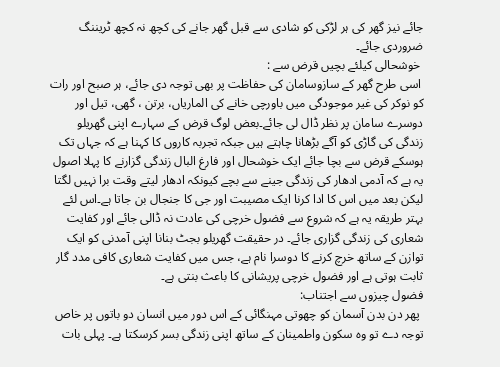جائے نیز گھر کی ہر لڑکی کو شادی سے قبل گھر جانے کی کچھ نہ کچھ ٹریننگ ضروردی جائے۔
 خوشحالی کیلئے بچیں قرض سے :
 اسی طرح گھر کے سازوسامان کی حفاظت پر بھی توجہ دی جائے، ہر صبح اور رات کو نوکر کی غیر موجودگی میں باورچی خانے کی الماریاں، برتن ، گھی، تیل اور دوسرے سامان پر نظر ڈال لی جائے۔بعض لوگ قرض کے سہارے اپنی گھریلو زندگی کی گاڑی کو آگے بڑھانا چاہتے ہیں جبکہ تجربہ کاروں کا کہنا ہے کہ جہاں تک ہوسکے قرض سے بچا جائے ایک خوشحال اور فارغ البال زندگی گزارنے کا پہلا اصول یہ ہے کہ آدمی ادھار کی زندگی جینے سے بچے کیونکہ ادھار لیتے وقت برا نہیں لگتا لیکن بعد میں اس کا ادا کرنا ایک مصیبت اور جی کا جنجال بن جاتا ہے۔اس لئے بہتر طریقہ یہ ہے کہ شروع سے فضول خرچی کی عادت نہ ڈالی جائے اور کفایت شعاری کی زندگی گزاری جائے۔ در حقیقت گھریلو بجٹ بنانا اپنی آمدنی کو ایک توازن کے ساتھ خرچ کرنے کا دوسرا نام ہے، جس میں کفایت شعاری کافی مدد گار ثابت ہوتی ہے اور فضول خرچی پریشانی کا باعث بنتی ہے۔
فضول چیزوں سے اجتناب:
 پھر دن بدن آسمان کو چھوتی مہنگائی کے اس دور میں انسان دو باتوں پر خاص توجہ دے تو وہ سکون واطمینان کے ساتھ اپنی زندگی بسر کرسکتا ہے۔ پہلی بات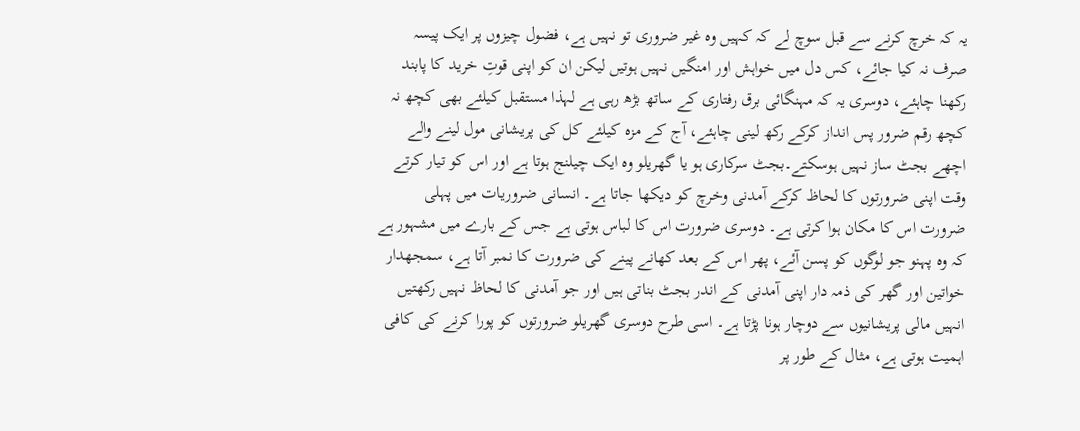یہ کہ خرچ کرنے سے قبل سوچ لے کہ کہیں وہ غیر ضروری تو نہیں ہے، فضول چیزوں پر ایک پیسہ صرف نہ کیا جائے، کس دل میں خواہش اور امنگیں نہیں ہوتیں لیکن ان کو اپنی قوتِ خرید کا پابند رکھنا چاہئے، دوسری یہ کہ مہنگائی برق رفتاری کے ساتھ بڑھ رہی ہے لہذا مستقبل کیلئے بھی کچھ نہ کچھ رقم ضرور پس انداز کرکے رکھ لینی چاہئے، آج کے مزہ کیلئے کل کی پریشانی مول لینے والے اچھے بجٹ ساز نہیں ہوسکتے۔بجٹ سرکاری ہو یا گھریلو وہ ایک چیلنج ہوتا ہے اور اس کو تیار کرتے وقت اپنی ضرورتوں کا لحاظ کرکے آمدنی وخرچ کو دیکھا جاتا ہے۔ انسانی ضروریات میں پہلی ضرورت اس کا مکان ہوا کرتی ہے۔ دوسری ضرورت اس کا لباس ہوتی ہے جس کے بارے میں مشہور ہے کہ وہ پہنو جو لوگوں کو پسن آئے، پھر اس کے بعد کھانے پینے کی ضرورت کا نمبر آتا ہے، سمجھدار خواتین اور گھر کی ذمہ دار اپنی آمدنی کے اندر بجٹ بناتی ہیں اور جو آمدنی کا لحاظ نہیں رکھتیں انہیں مالی پریشانیوں سے دوچار ہونا پڑتا ہے۔ اسی طرح دوسری گھریلو ضرورتوں کو پورا کرنے کی کافی اہمیت ہوتی ہے، مثال کے طور پر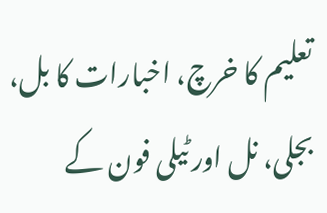تعلیم کا خرچ، اخبارات کا بل، بجلی، نل اور ٹیلی فون کے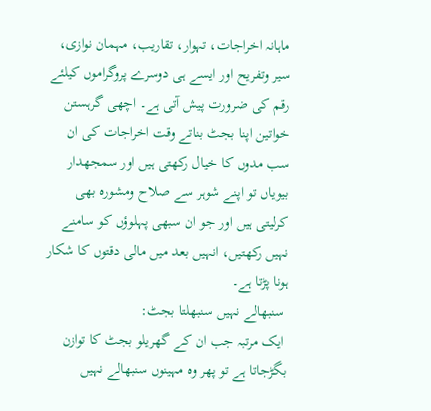ماہانہ اخراجات، تہوار، تقاریب، مہمان نوازی، سیر وتفریح اور ایسے ہی دوسرے پروگراموں کیلئے رقم کی ضرورت پیش آتی ہے۔ اچھی گرہستن خواتین اپنا بجٹ بناتے وقت اخراجات کی ان سب مدوں کا خیال رکھتی ہیں اور سمجھدار بیویاں تو اپنے شوہر سے صلاح ومشورہ بھی کرلیتی ہیں اور جو ان سبھی پہلوؤں کو سامنے نہیں رکھتیں، انہیں بعد میں مالی دقتوں کا شکار ہونا پڑتا ہے۔
 سنبھالے نہیں سنبھلتا بجٹ:
 ایک مرتبہ جب ان کے گھریلو بجٹ کا توازن بگڑجاتا ہے تو پھر وہ مہینوں سنبھالے نہیں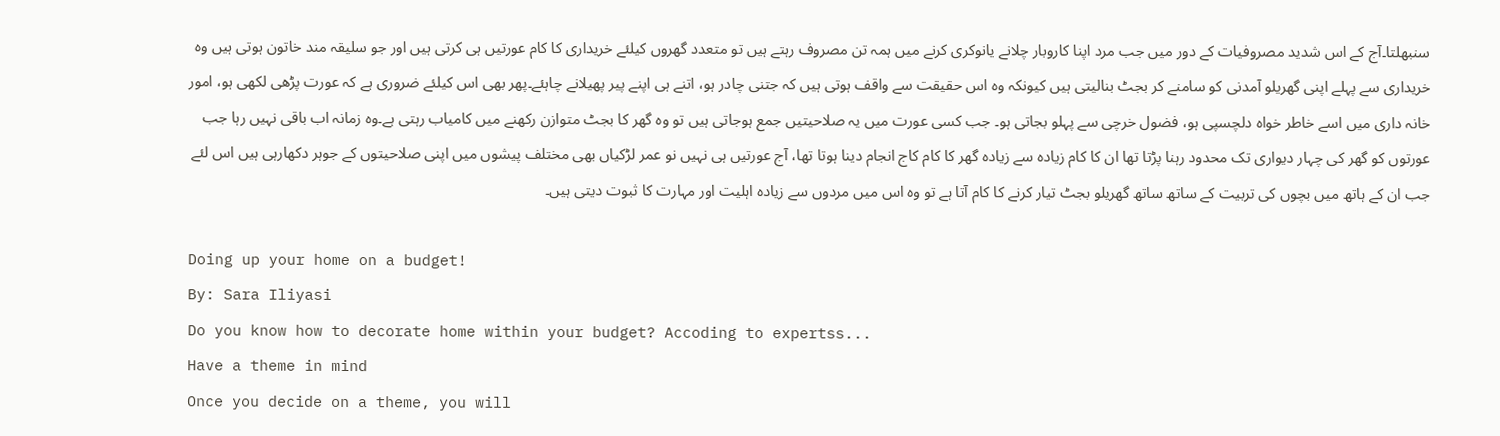سنبھلتا۔آج کے اس شدید مصروفیات کے دور میں جب مرد اپنا کاروبار چلانے یانوکری کرنے میں ہمہ تن مصروف رہتے ہیں تو متعدد گھروں کیلئے خریداری کا کام عورتیں ہی کرتی ہیں اور جو سلیقہ مند خاتون ہوتی ہیں وہ خریداری سے پہلے اپنی گھریلو آمدنی کو سامنے کر بجٹ بنالیتی ہیں کیونکہ وہ اس حقیقت سے واقف ہوتی ہیں کہ جتنی چادر ہو، اتنے ہی اپنے پیر پھیلانے چاہئے۔پھر بھی اس کیلئے ضروری ہے کہ عورت پڑھی لکھی ہو، امور خانہ داری میں اسے خاطر خواہ دلچسپی ہو، فضول خرچی سے پہلو بجاتی ہو۔ جب کسی عورت میں یہ صلاحیتیں جمع ہوجاتی ہیں تو وہ گھر کا بجٹ متوازن رکھنے میں کامیاب رہتی ہے۔وہ زمانہ اب باقی نہیں رہا جب عورتوں کو گھر کی چہار دیواری تک محدود رہنا پڑتا تھا ان کا کام زیادہ سے زیادہ گھر کا کام کاج انجام دینا ہوتا تھا، آج عورتیں ہی نہیں نو عمر لڑکیاں بھی مختلف پیشوں میں اپنی صلاحیتوں کے جوہر دکھارہی ہیں اس لئے جب ان کے ہاتھ میں بچوں کی تربیت کے ساتھ ساتھ گھریلو بجٹ تیار کرنے کا کام آتا ہے تو وہ اس میں مردوں سے زیادہ اہلیت اور مہارت کا ثبوت دیتی ہیں۔

Doing up your home on a budget!
By: Sara Iliyasi
Do you know how to decorate home within your budget? Accoding to expertss...
Have a theme in mind
Once you decide on a theme, you will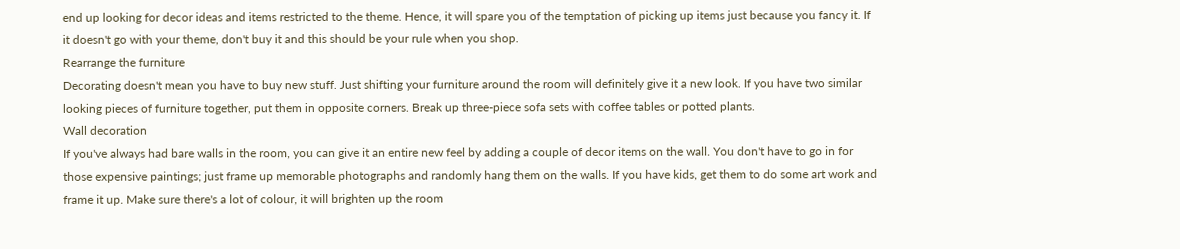end up looking for decor ideas and items restricted to the theme. Hence, it will spare you of the temptation of picking up items just because you fancy it. If it doesn't go with your theme, don't buy it and this should be your rule when you shop.
Rearrange the furniture
Decorating doesn't mean you have to buy new stuff. Just shifting your furniture around the room will definitely give it a new look. If you have two similar looking pieces of furniture together, put them in opposite corners. Break up three-piece sofa sets with coffee tables or potted plants.
Wall decoration
If you've always had bare walls in the room, you can give it an entire new feel by adding a couple of decor items on the wall. You don't have to go in for those expensive paintings; just frame up memorable photographs and randomly hang them on the walls. If you have kids, get them to do some art work and frame it up. Make sure there's a lot of colour, it will brighten up the room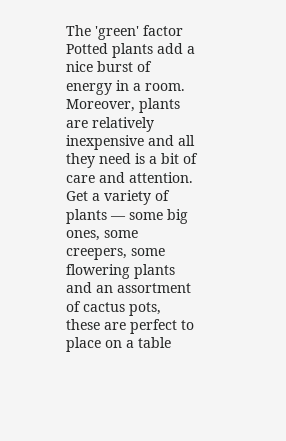The 'green' factor
Potted plants add a nice burst of energy in a room. Moreover, plants are relatively inexpensive and all they need is a bit of care and attention. Get a variety of plants — some big ones, some creepers, some flowering plants and an assortment of cactus pots, these are perfect to place on a table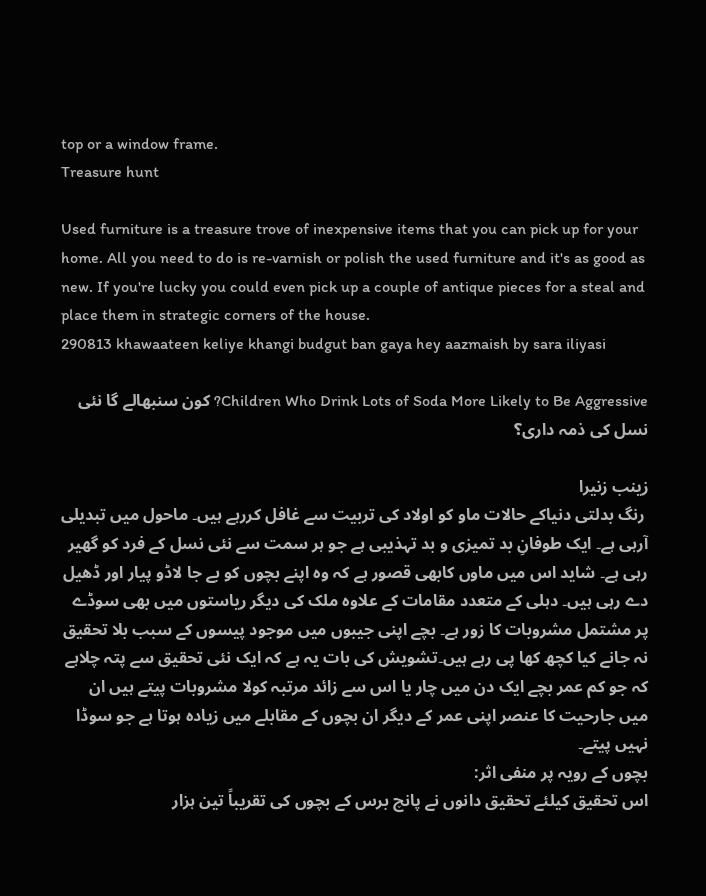top or a window frame.
Treasure hunt

Used furniture is a treasure trove of inexpensive items that you can pick up for your home. All you need to do is re-varnish or polish the used furniture and it's as good as new. If you're lucky you could even pick up a couple of antique pieces for a steal and place them in strategic corners of the house.
290813 khawaateen keliye khangi budgut ban gaya hey aazmaish by sara iliyasi

Children Who Drink Lots of Soda More Likely to Be Aggressive? کون سنبھالے گا نئی نسل کی ذمہ داری؟

زینب زنیرا
 رنگ بدلتی دنیاکے حالات ماو کو اولاد کی تربیت سے غافل کررہے ہیں۔ ماحول میں تبدیلی آرہی ہے۔ ایک طوفانِ بد تمیزی و بد تہذیبی ہے جو ہر سمت سے نئی نسل کے فرد کو گھیر رہی ہے۔ شاید اس میں ماوں کابھی قصور ہے کہ وہ اپنے بچوں کو بے جا لاڈو پیار اور ڈھیل دے رہی ہیں۔ دہلی کے متعدد مقامات کے علاوہ ملک کی دیگر ریاستوں میں بھی سوڈے پر مشتمل مشروبات کا زور ہے۔ بچے اپنی جیبوں میں موجود پیسوں کے سبب بلا تحقیق نہ جانے کیا کچھ کھا پی رہے ہیں۔تشویش کی بات یہ ہے کہ ایک نئی تحقیق سے پتہ چلاہے کہ جو کم عمر بچے ایک دن میں چار یا اس سے زائد مرتبہ کولا مشروبات پیتے ہیں ان میں جارحیت کا عنصر اپنی عمر کے دیگر ان بچوں کے مقابلے میں زیادہ ہوتا ہے جو سوڈا نہیں پیتے۔
بچوں کے رویہ پر منفی اثر:
اس تحقیق کیلئے تحقیق دانوں نے پانچ برس کے بچوں کی تقریباً تین ہزار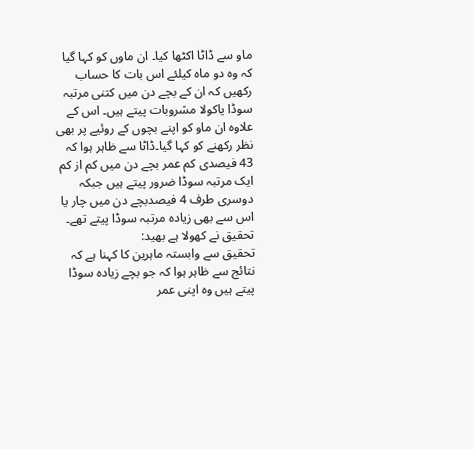ماو سے ڈاٹا اکٹھا کیا۔ ان ماوں کو کہا گیا کہ وہ دو ماہ کیلئے اس بات کا حساب رکھیں کہ ان کے بچے دن میں کتنی مرتبہ سوڈا یاکولا مشروبات پیتے ہیں۔ اس کے علاوہ ان ماو کو اپنے بچوں کے روئیے پر بھی نظر رکھنے کو کہا گیا۔ڈاٹا سے ظاہر ہوا کہ 43 فیصدی کم عمر بچے دن میں کم از کم ایک مرتبہ سوڈا ضرور پیتے ہیں جبکہ دوسری طرف 4 فیصدبچے دن میں چار یا اس سے بھی زیادہ مرتبہ سوڈا پیتے تھے۔
تحقیق نے کھولا ہے بھید:
تحقیق سے وابستہ ماہرین کا کہنا ہے کہ نتائج سے ظاہر ہوا کہ جو بچے زیادہ سوڈا پیتے ہیں وہ اپنی عمر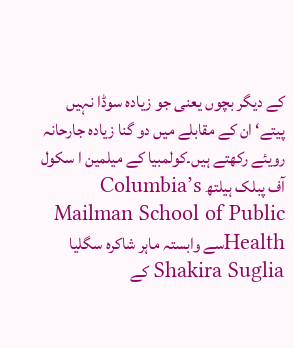کے دیگر بچوں یعنی جو زیادہ سوڈا نہیں پیتے‘ ان کے مقابلے میں دو گنا زیادہ جارحانہ رویئے رکھتے ہیں۔کولمبیا کے میلمین ا سکول آف پبلک ہیلتھ Columbia’s Mailman School of Public Healthسے وابستہ ماہر شاکرہ سگلیا Shakira Suglia کے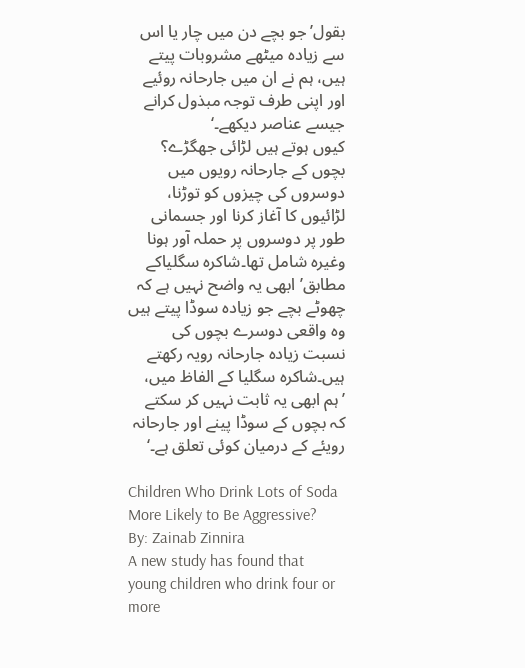بقول’جو بچے دن میں چار یا اس سے زیادہ میٹھے مشروبات پیتے ہیں، ہم نے ان میں جارحانہ روئیے اور اپنی طرف توجہ مبذول کرانے جیسے عناصر دیکھے۔‘
کیوں ہوتے ہیں لڑائی جھگڑے؟
بچوں کے جارحانہ رویوں میں دوسروں کی چیزوں کو توڑنا، لڑائیوں کا آغاز کرنا اور جسمانی طور پر دوسروں پر حملہ آور ہونا وغیرہ شامل تھا۔شاکرہ سگلیاکے مطابق’ ابھی یہ واضح نہیں ہے کہ چھوٹے بچے جو زیادہ سوڈا پیتے ہیں وہ واقعی دوسرے بچوں کی نسبت زیادہ جارحانہ رویہ رکھتے ہیں۔شاکرہ سگلیا کے الفاظ میں، ’ہم ابھی یہ ثابت نہیں کر سکتے کہ بچوں کے سوڈا پینے اور جارحانہ رویئے کے درمیان کوئی تعلق ہے۔‘

Children Who Drink Lots of Soda More Likely to Be Aggressive?
By: Zainab Zinnira
A new study has found that young children who drink four or more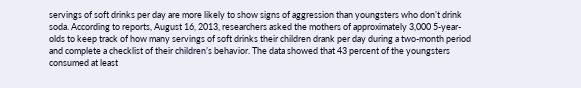servings of soft drinks per day are more likely to show signs of aggression than youngsters who don’t drink soda. According to reports, August 16, 2013, researchers asked the mothers of approximately 3,000 5-year-olds to keep track of how many servings of soft drinks their children drank per day during a two-month period and complete a checklist of their children’s behavior. The data showed that 43 percent of the youngsters consumed at least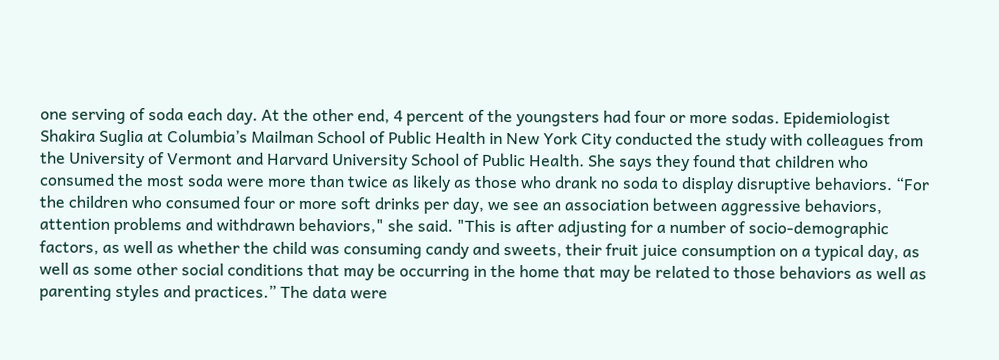one serving of soda each day. At the other end, 4 percent of the youngsters had four or more sodas. Epidemiologist Shakira Suglia at Columbia’s Mailman School of Public Health in New York City conducted the study with colleagues from the University of Vermont and Harvard University School of Public Health. She says they found that children who consumed the most soda were more than twice as likely as those who drank no soda to display disruptive behaviors. “For the children who consumed four or more soft drinks per day, we see an association between aggressive behaviors, attention problems and withdrawn behaviors," she said. "This is after adjusting for a number of socio-demographic factors, as well as whether the child was consuming candy and sweets, their fruit juice consumption on a typical day, as well as some other social conditions that may be occurring in the home that may be related to those behaviors as well as parenting styles and practices.” The data were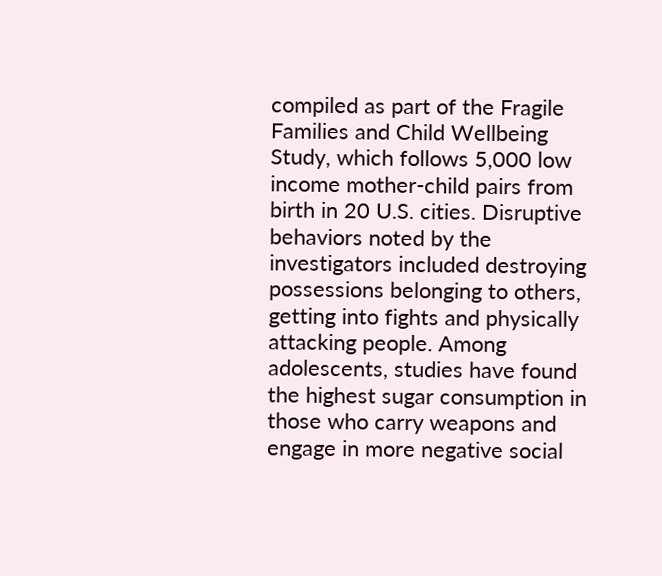compiled as part of the Fragile Families and Child Wellbeing Study, which follows 5,000 low income mother-child pairs from birth in 20 U.S. cities. Disruptive behaviors noted by the investigators included destroying possessions belonging to others, getting into fights and physically attacking people. Among adolescents, studies have found the highest sugar consumption in those who carry weapons and engage in more negative social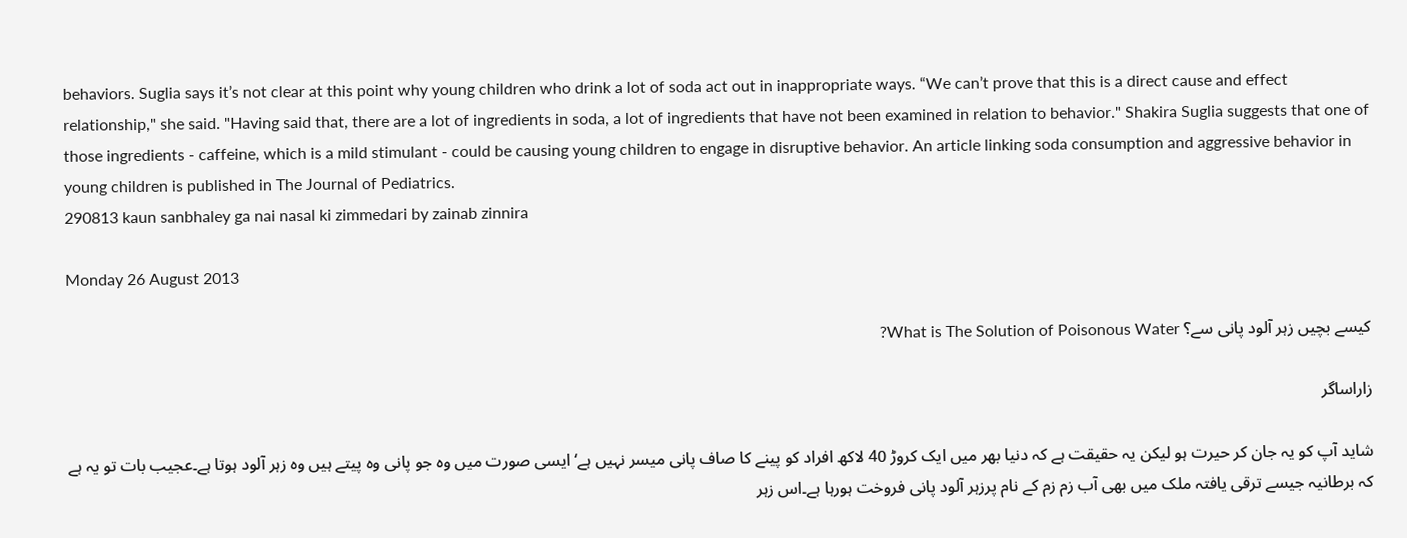behaviors. Suglia says it’s not clear at this point why young children who drink a lot of soda act out in inappropriate ways. “We can’t prove that this is a direct cause and effect relationship," she said. "Having said that, there are a lot of ingredients in soda, a lot of ingredients that have not been examined in relation to behavior." Shakira Suglia suggests that one of those ingredients - caffeine, which is a mild stimulant - could be causing young children to engage in disruptive behavior. An article linking soda consumption and aggressive behavior in young children is published in The Journal of Pediatrics.
290813 kaun sanbhaley ga nai nasal ki zimmedari by zainab zinnira

Monday 26 August 2013

کیسے بچیں زہر آلود پانی سے؟ What is The Solution of Poisonous Water?

زاراساگر

شاید آپ کو یہ جان کر حیرت ہو لیکن یہ حقیقت ہے کہ دنیا بھر میں ایک کروڑ 40 لاکھ افراد کو پینے کا صاف پانی میسر نہیں ہے‘ ایسی صورت میں وہ جو پانی وہ پیتے ہیں وہ زہر آلود ہوتا ہے۔عجیب بات تو یہ ہے کہ برطانیہ جیسے ترقی یافتہ ملک میں بھی آب زم زم کے نام پرزہر آلود پانی فروخت ہورہا ہے۔اس زہر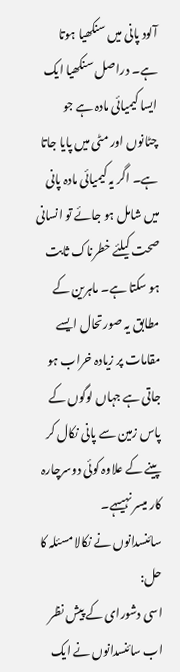آلود پانی میں سنکھیا ہوتا ہے۔ دراصل سنکھیا ایک ایسا کیمیائی مادہ ہے جو چٹانوں اور مٹی میں پایا جاتا ہے۔ اگر یہ کیمیائی مادہ پانی میں شامل ہو جائے تو انسانی صحت کیلئے خطرناک ثابت ہو سکتا ہے۔ ماہرین کے مطابق یہ صورتحال ایسے مقامات پر زیادہ خراب ہو جاتی ہے جہاں لوگوں کے پاس زمین سے پانی نکال کر پینے کے علاوہ کوئی دوسرچارہ کار میسر نہیںہے۔
سائنسدانوں نے نکالا مسئلہ کا حل:
اسی دشورای کے پیش نظر اب سائنسدانوں نے ایک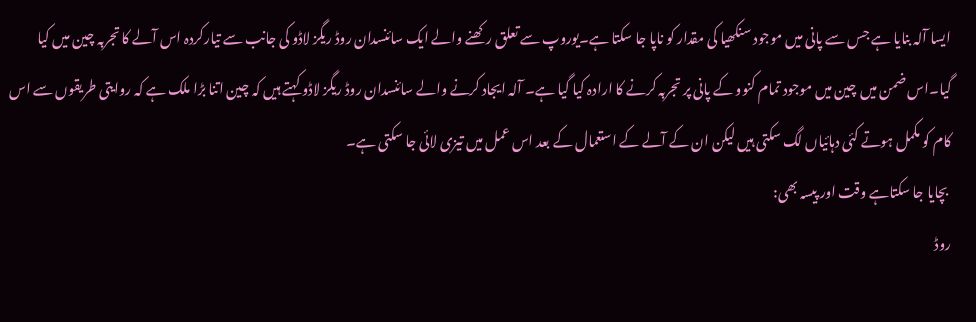ایسا آلہ بنایا ہے جس سے پانی میں موجود سنکھیا کی مقدار کو ناپا جا سکتا ہے۔یوروپ سے تعلق رکھنے والے ایک سائنسدان روڈ ریگز لاڈو کی جانب سے تیارکردہ اس آلے کا تجربہ چین میں کیا گیا۔اس ضمن میں چین میں موجود تمام کنوو کے پانی پر تجربہ کرنے کا ارادہ کیا گیا ہے۔ آلہ ایجاد کرنے والے سائنسدان روڈ ریگز لاڈو کہتے ہیں کہ چین اتنا بڑا ملک ہے کہ روایتی طریقوں سے اس کام کو مکمل ہوتے کئی دہائیاں لگ سکتی ہیں لیکن ان کے آلے کے استعمال کے بعد اس عمل میں تیزی لائی جا سکتی ہے۔
 بچایا جا سکتاہے وقت اور پیسہ بھی:
روڈ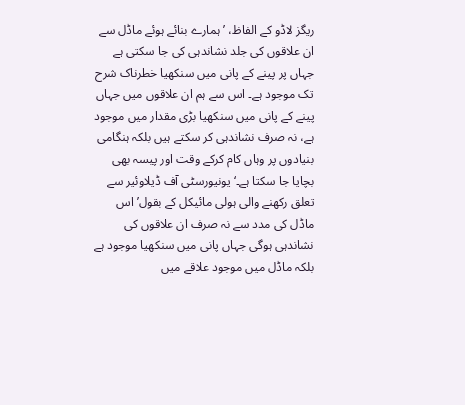ریگز لاڈو کے الفاظ، ’ہمارے بنائے ہوئے ماڈل سے ان علاقوں کی جلد نشاندہی کی جا سکتی ہے جہاں پر پینے کے پانی میں سنکھیا خطرناک شرح تک موجود ہے۔ اس سے ہم ان علاقوں میں جہاں پینے کے پانی میں سنکھیا بڑی مقدار میں موجود ہے، نہ صرف نشاندہی کر سکتے ہیں بلکہ ہنگامی بنیادوں پر وہاں کام کرکے وقت اور پیسہ بھی بچایا جا سکتا ہے۔‘یونیورسٹی آف ڈیلاوئیر سے تعلق رکھنے والی ہولی مائیکل کے بقول’ اس ماڈل کی مدد سے نہ صرف ان علاقوں کی نشاندہی ہوگی جہاں پانی میں سنکھیا موجود ہے بلکہ ماڈل میں موجود علاقے میں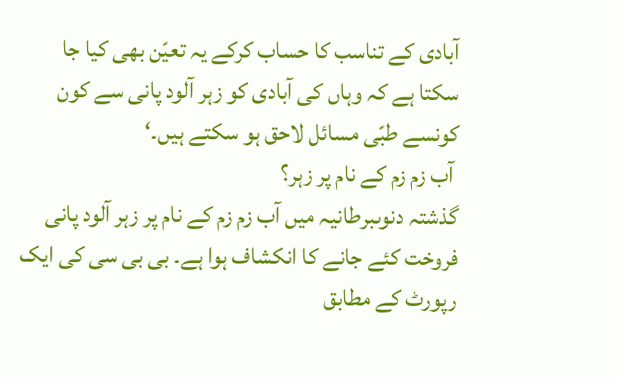آبادی کے تناسب کا حساب کرکے یہ تعیّن بھی کیا جا سکتا ہے کہ وہاں کی آبادی کو زہر آلود پانی سے کون کونسے طبّی مسائل لاحق ہو سکتے ہیں۔‘
 آب زم زم کے نام پر زہر؟
گذشتہ دنوںبرطانیہ میں آب زم زم کے نام پر زہر آلود پانی فروخت کئے جانے کا انکشاف ہوا ہے۔ بی بی سی کی ایک رپورٹ کے مطابق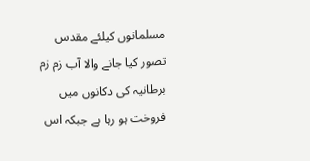مسلمانوں کیلئے مقدس تصور کیا جانے والا آب زم زم برطانیہ کی دکانوں میں فروخت ہو رہا ہے جبکہ اس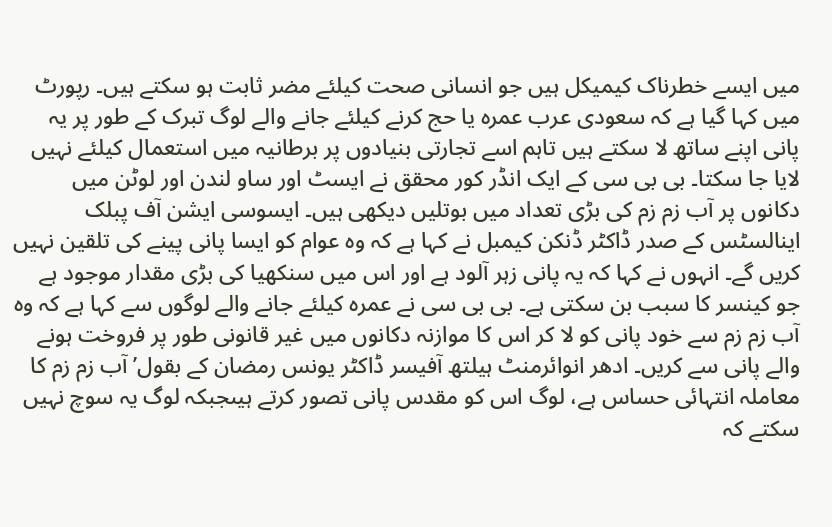میں ایسے خطرناک کیمیکل ہیں جو انسانی صحت کیلئے مضر ثابت ہو سکتے ہیں۔ رپورٹ میں کہا گیا ہے کہ سعودی عرب عمرہ یا حج کرنے کیلئے جانے والے لوگ تبرک کے طور پر یہ پانی اپنے ساتھ لا سکتے ہیں تاہم اسے تجارتی بنیادوں پر برطانیہ میں استعمال کیلئے نہیں لایا جا سکتا۔ بی بی سی کے ایک انڈر کور محقق نے ایسٹ اور ساو لندن اور لوٹن میں دکانوں پر آب زم زم کی بڑی تعداد میں بوتلیں دیکھی ہیں۔ ایسوسی ایشن آف پبلک اینالسٹس کے صدر ڈاکٹر ڈنکن کیمبل نے کہا ہے کہ وہ عوام کو ایسا پانی پینے کی تلقین نہیں کریں گے۔ انہوں نے کہا کہ یہ پانی زہر آلود ہے اور اس میں سنکھیا کی بڑی مقدار موجود ہے جو کینسر کا سبب بن سکتی ہے۔ بی بی سی نے عمرہ کیلئے جانے والے لوگوں سے کہا ہے کہ وہ آب زم زم سے خود پانی کو لا کر اس کا موازنہ دکانوں میں غیر قانونی طور پر فروخت ہونے والے پانی سے کریں۔ ادھر انوائرمنٹ ہیلتھ آفیسر ڈاکٹر یونس رمضان کے بقول’ آب زم زم کا معاملہ انتہائی حساس ہے، لوگ اس کو مقدس پانی تصور کرتے ہیںجبکہ لوگ یہ سوچ نہیں سکتے کہ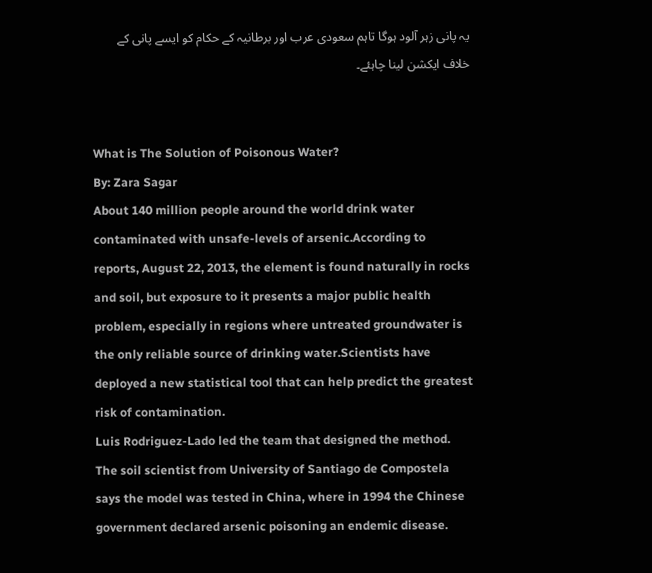یہ پانی زہر آلود ہوگا تاہم سعودی عرب اور برطانیہ کے حکام کو ایسے پانی کے خلاف ایکشن لینا چاہئے۔


What is The Solution of Poisonous Water?
By: Zara Sagar
About 140 million people around the world drink water contaminated with unsafe-levels of arsenic.According to reports, August 22, 2013, the element is found naturally in rocks and soil, but exposure to it presents a major public health problem, especially in regions where untreated groundwater is the only reliable source of drinking water.Scientists have deployed a new statistical tool that can help predict the greatest risk of contamination.
Luis Rodriguez-Lado led the team that designed the method. The soil scientist from University of Santiago de Compostela says the model was tested in China, where in 1994 the Chinese government declared arsenic poisoning an endemic disease.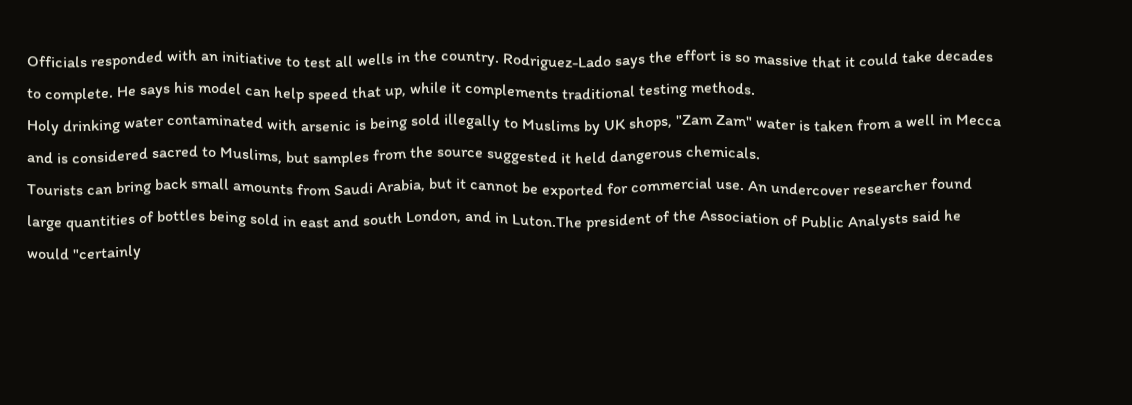Officials responded with an initiative to test all wells in the country. Rodriguez-Lado says the effort is so massive that it could take decades to complete. He says his model can help speed that up, while it complements traditional testing methods.
Holy drinking water contaminated with arsenic is being sold illegally to Muslims by UK shops, "Zam Zam" water is taken from a well in Mecca and is considered sacred to Muslims, but samples from the source suggested it held dangerous chemicals.
Tourists can bring back small amounts from Saudi Arabia, but it cannot be exported for commercial use. An undercover researcher found large quantities of bottles being sold in east and south London, and in Luton.The president of the Association of Public Analysts said he would "certainly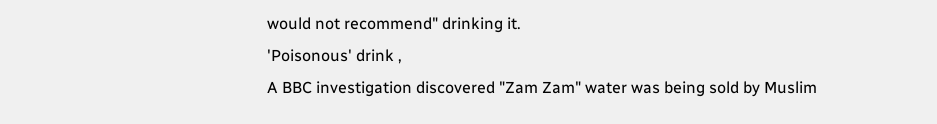would not recommend" drinking it.
'Poisonous' drink ,
A BBC investigation discovered "Zam Zam" water was being sold by Muslim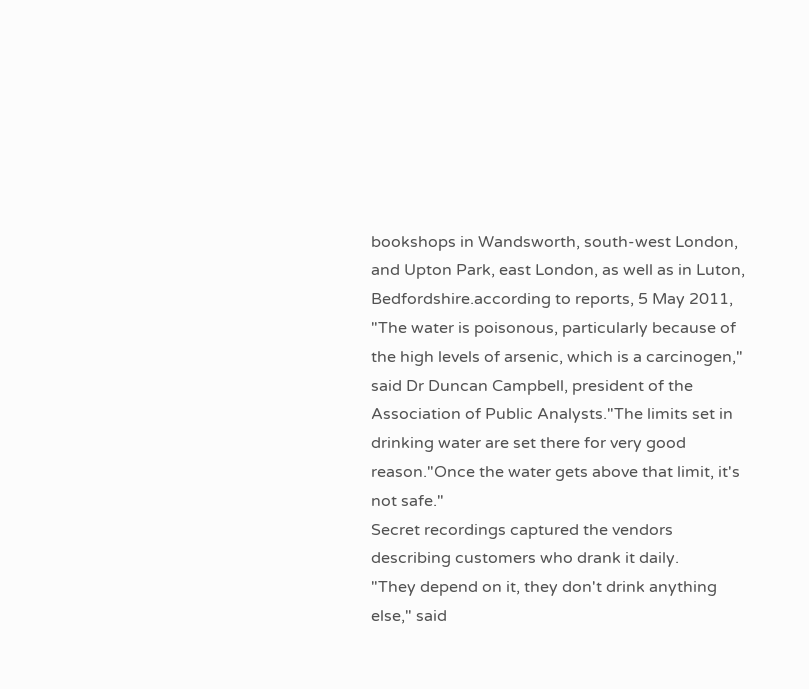bookshops in Wandsworth, south-west London, and Upton Park, east London, as well as in Luton, Bedfordshire.according to reports, 5 May 2011, "The water is poisonous, particularly because of the high levels of arsenic, which is a carcinogen," said Dr Duncan Campbell, president of the Association of Public Analysts."The limits set in drinking water are set there for very good reason."Once the water gets above that limit, it's not safe."
Secret recordings captured the vendors describing customers who drank it daily.
"They depend on it, they don't drink anything else," said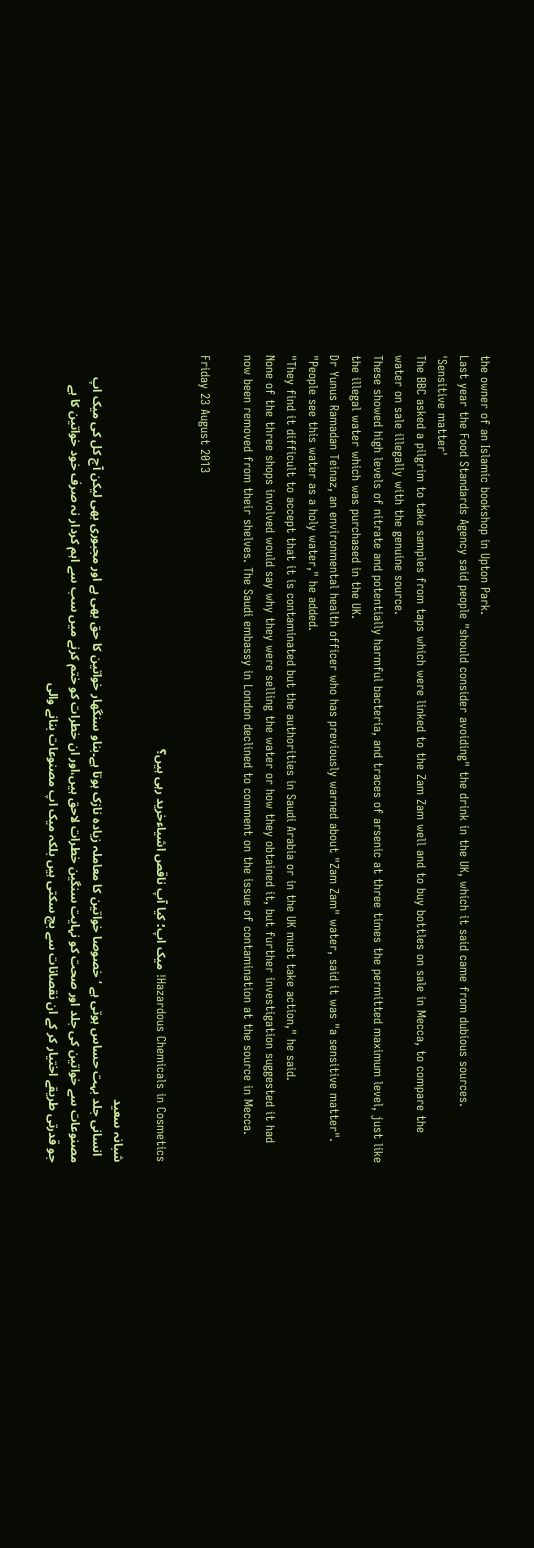the owner of an Islamic bookshop in Upton Park.
Last year the Food Standards Agency said people "should consider avoiding" the drink in the UK, which it said came from dubious sources.
'Sensitive matter'
The BBC asked a pilgrim to take samples from taps which were linked to the Zam Zam well and to buy bottles on sale in Mecca, to compare the water on sale illegally with the genuine source.
These showed high levels of nitrate and potentially harmful bacteria, and traces of arsenic at three times the permitted maximum level, just like the illegal water which was purchased in the UK.
Dr Yunus Ramadan Teinaz, an environmental health officer who has previously warned about "Zam Zam" water, said it was "a sensitive matter".
"People see this water as a holy water," he added.
"They find it difficult to accept that it is contaminated but the authorities in Saudi Arabia or in the UK must take action," he said.
None of the three shops involved would say why they were selling the water or how they obtained it, but further investigation suggested it had now been removed from their shelves. The Saudi embassy in London declined to comment on the issue of contamination at the source in Mecca.

Friday 23 August 2013

Hazardous Chemicals in Cosmetics! میک اپ؛ کیا آپ ناقص اشیاءخرید رہی ہیں؟

شبانہ سعید
  انسانی جلد بہت حساس ہوتی ہے ‘خصوصا خواتین کا معاملہ زیادہ نازک ہوتا ہے۔بناو سنگھار خواتین کا حق بھی ہے اور مجبوری بھی لیکن آج کل کی میک اپ مصنوعات سے خواتین کی جلد اور صحت کو نہایت سنگین خطرات لاحق ہیں،اور ان خطرات کو ختم کرنے میں سب سے اہم کردار نہ صرف خود خواتین کا ہے جو قدرتی طریقے اختیار کر کے ان نقصانات سے بچ سکتی ہیں بلکہ میک اپ مصنوعات بنانے والی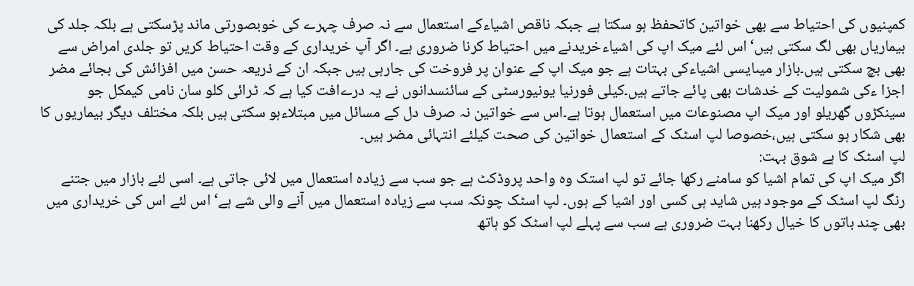کمپنیوں کی احتیاط سے بھی خواتین کاتحفظ ہو سکتا ہے جبکہ ناقص اشیاءکے استعمال سے نہ صرف چہرے کی خوبصورتی ماند پڑسکتی ہے بلکہ جلد کی بیماریاں بھی لگ سکتی ہیں‘ اس لئے میک اپ کی اشیاءخریدنے میں احتیاط کرنا ضروری ہے۔ اگر آپ خریداری کے وقت احتیاط کریں تو جلدی امراض سے بھی بچ سکتی ہیں۔بازار میںایسی اشیاءکی بہتات ہے جو میک اپ کے عنوان پر فروخت کی جارہی ہیں جبکہ ان کے ذریعہ حسن میں افزائش کی بجائے مضر اجزا ءکی شمولیت کے خدشات بھی پائے جاتے ہیں۔کیلی فورنیا یونیورسٹی کے سائنسدانوں نے یہ درےافت کیا ہے کہ ٹرائی کلو سان نامی کیمکل جو سینکڑوں گھریلو اور میک اپ مصنوعات میں استعمال ہوتا ہے۔اس سے خواتین نہ صرف دل کے مسائل میں مبتلاءہو سکتی ہیں بلکہ مختلف دیگر بیماریوں کا بھی شکار ہو سکتی ہیں،خصوصا لپ اسٹک کے استعمال خواتین کی صحت کیلئے انتہائی مضر ہیں۔
لپ اسٹک کا ہے شوق بہت:
اگر میک اپ کی تمام اشیا کو سامنے رکھا جائے تو لپ استک وہ واحد پروڈکٹ ہے جو سب سے زیادہ استعمال میں لائی جاتی ہے۔ اسی لئے بازار میں جتنے رنگ لپ اسٹک کے موجود ہیں شاید ہی کسی اور اشیا کے ہوں۔ لپ اسٹک چونکہ سب سے زیادہ استعمال میں آنے والی شے ہے‘ اس لئے اس کی خریداری میں بھی چند باتوں کا خیال رکھنا بہت ضروری ہے سب سے پہلے لپ اسٹک کو ہاتھ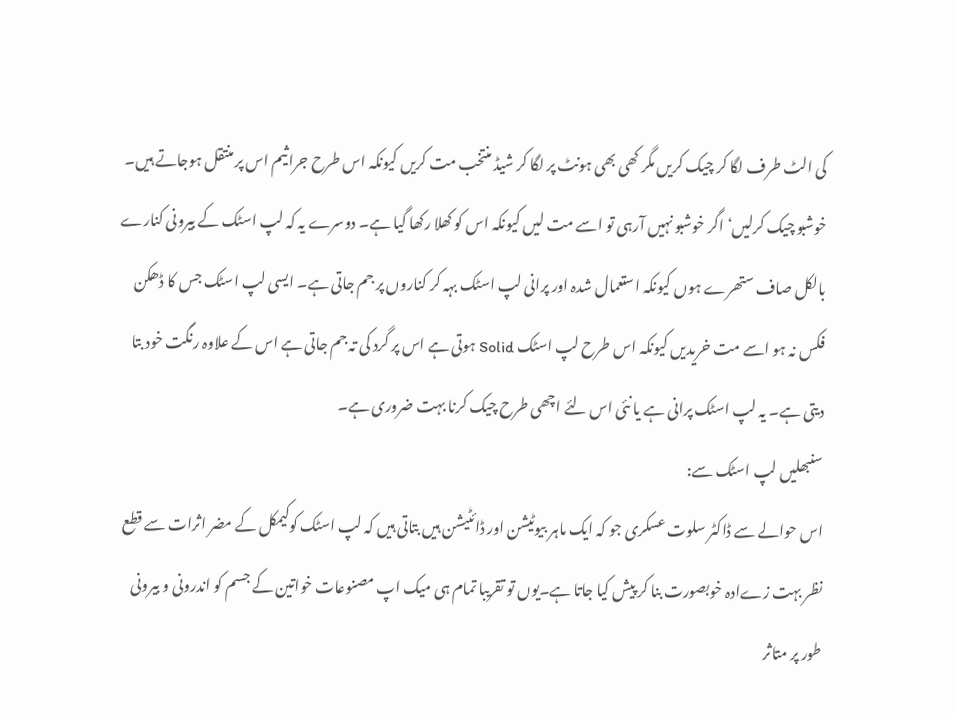کی الٹ طرف لگا کر چیک کریں مگر کھی بھی ہونٹ پر لگا کر شیڈ منتخب مت کریں کیونکہ اس طرح جراثیم اس پر منتقل ہوجاتے ہیں۔ خوشبو چیک کرلیں‘ اگر خوشبو نہیں آرہی تو اسے مت لیں کیونکہ اس کو کھلا رکھا گیا ہے۔ دوسرے یہ کہ لپ اسٹک کے بیرونی کنارے بالکل صاف ستھرے ہوں کیونکہ استعمال شدہ اور پرانی لپ اسٹک بہہ کر کناروں پر جم جاتی ہے۔ ایسی لپ اسٹک جس کا ڈھکن فکس نہ ہو اسے مت خریدیں کیونکہ اس طرح لپ اسٹک Solid ہوتی ہے اس پر گرد کی تہ جم جاتی ہے اس کے علاوہ رنگت خود بتا دیتی ہے۔ یہ لپ اسٹک پرانی ہے یا نئی اس لئے اچھی طرح چیک کرنا بہت ضروری ہے۔
سنبھلیں لپ اسٹک سے:
اس حوالے سے ڈاکٹر سلوت عسکری جو کہ ایک ماہر بیوٹیشن اور ڈائٹیشن ہیں بتاتی ہیں کہ لپ اسٹک کوکیمکل کے مضر اثرات سے قطع نظر بہت زےادہ خوبصورت بنا کر پیش کیا جاتا ہے۔یوں تو تقریبا تمام ہی میک اپ مصنوعات خواتین کے جسم کو اندرونی و بیرونی طور پر متاثر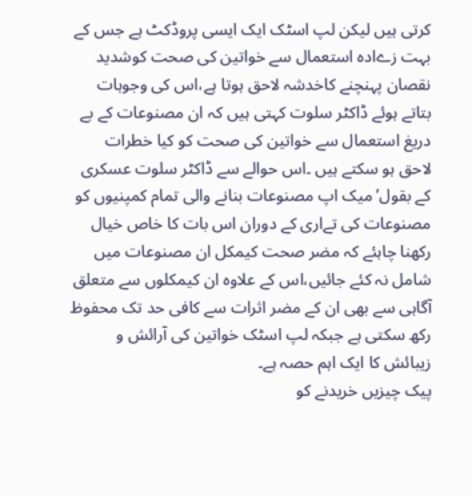کرتی ہیں لیکن لپ اسٹک ایک ایسی پروڈکٹ ہے جس کے بہت زےادہ استعمال سے خواتین کی صحت کوشدید نقصان پہنچنے کاخدشہ لاحق ہوتا ہے،اس کی وجوہات بتاتے ہوئے ڈاکٹر سلوت کہتی ہیں کہ ان مصنوعات کے بے دریغ استعمال سے خواتین کی صحت کو کیا خطرات لاحق ہو سکتے ہیں ۔اس حوالے سے ڈاکٹر سلوت عسکری کے بقول’میک اپ مصنوعات بنانے والی تمام کمپنیوں کو مصنوعات کی تےاری کے دوران اس بات کا خاص خیال رکھنا چاہئے کہ مضر صحت کیمکل ان مصنوعات میں شامل نہ کئے جائیں،اس کے علاوہ ان کیمکلوں سے متعلق آگاہی سے بھی ان کے مضر اثرات سے کافی حد تک محفوظ رکھ سکتی ہے جبکہ لپ اسٹک خواتین کی آرائش و زیبائش کا ایک اہم حصہ ہے۔
پیک چیزیں خریدنے کو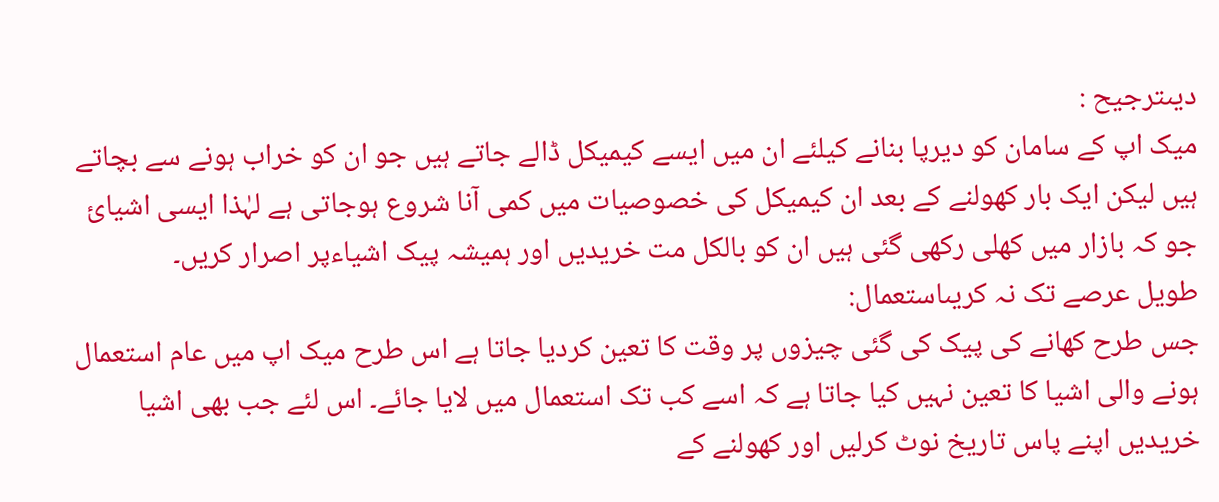دیںترجیح :
میک اپ کے سامان کو دیرپا بنانے کیلئے ان میں ایسے کیمیکل ڈالے جاتے ہیں جو ان کو خراب ہونے سے بچاتے ہیں لیکن ایک بار کھولنے کے بعد ان کیمیکل کی خصوصیات میں کمی آنا شروع ہوجاتی ہے لہٰذا ایسی اشیائ جو کہ بازار میں کھلی رکھی گئی ہیں ان کو بالکل مت خریدیں اور ہمیشہ پیک اشیاءپر اصرار کریں۔
طویل عرصے تک نہ کریںاستعمال:
جس طرح کھانے کی پیک کی گئی چیزوں پر وقت کا تعین کردیا جاتا ہے اس طرح میک اپ میں عام استعمال ہونے والی اشیا کا تعین نہیں کیا جاتا ہے کہ اسے کب تک استعمال میں لایا جائے۔ اس لئے جب بھی اشیا خریدیں اپنے پاس تاریخ نوٹ کرلیں اور کھولنے کے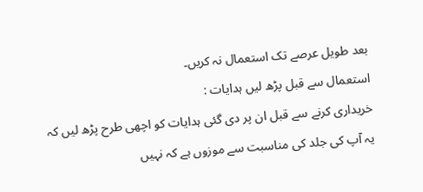بعد طویل عرصے تک استعمال نہ کریں۔
استعمال سے قبل پڑھ لیں ہدایات :
خریداری کرنے سے قبل ان پر دی گئی ہدایات کو اچھی طرح پڑھ لیں کہ یہ آپ کی جلد کی مناسبت سے موزوں ہے کہ نہیں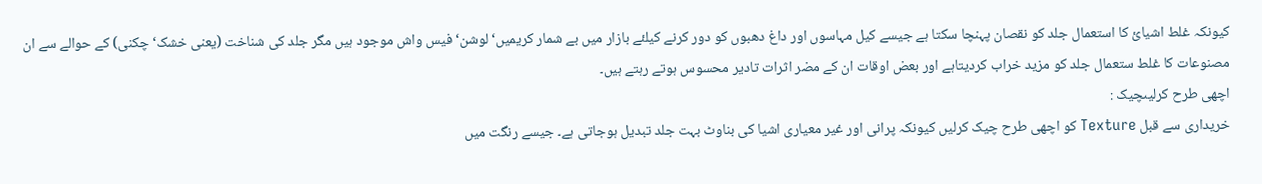کیونکہ غلط اشیائ کا استعمال جلد کو نقصان پہنچا سکتا ہے جیسے کیل مہاسوں اور داغ دھبوں کو دور کرنے کیلئے بازار میں بے شمار کریمیں‘ لوشن‘ فیس واش موجود ہیں مگر جلد کی شناخت (یعنی خشک‘ چکنی) کے حوالے سے ان مصنوعات کا غلط ستعمال جلد کو مزید خراب کردیتاہے اور بعض اوقات ان کے مضر اثرات تادیر محسوس ہوتے رہتے ہیں۔
اچھی طرح کرلیںچیک :
خریداری سے قبل Texture کو اچھی طرح چیک کرلیں کیونکہ پرانی اور غیر معیاری اشیا کی بناوٹ بہت جلد تبدیل ہوجاتی ہے۔ جیسے رنگت میں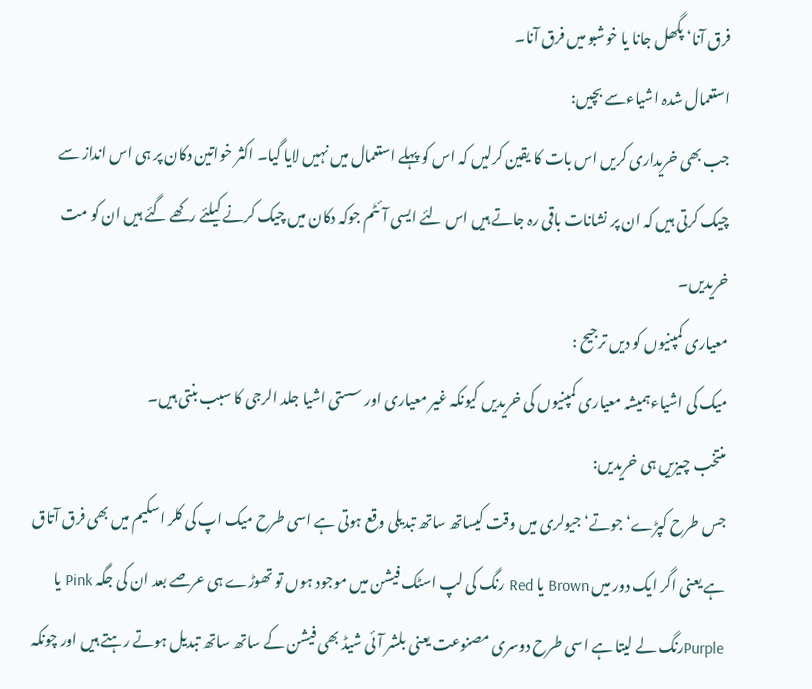فرق آنا‘ پگھل جانا یا خوشبو میں فرق آنا۔
استعمال شدہ اشیاءسے بچیں:
جب بھی خریداری کریں اس بات کا یقین کرلیں کہ اس کو پہلے استعمال میں نہیں لایا گیا۔ اکثر خواتین دکان پر ہی اس انداز سے چیک کرتی ہیں کہ ان پر نشانات باقی رہ جاتے ہیں اس لئے ایسی آئٹم جوکہ دکان میں چیک کرنے کیلئے رکھے گئے ہیں ان کو مت خریدیں۔
معیاری کمپنیوں کو دیں ترجیح :
میک کی اشیاءہمیشہ معیاری کمپنیوں کی خریدیں کیونکہ غیر معیاری اور سستی اشیا جلد الرجی کا سبب بنتی ہیں۔
منتخب چیزیں ہی خریدیں:
جس طرح کپڑے‘ جوتے‘ جیولری میں وقت کیساتھ ساتھ تبدیلی وقع ہوتی ہے اسی طرح میک اپ کی کلر اسکیم میں بھی فرق آتاق ہے یعنی اگر ایک دور میں Brown یا Red رنگ کی لپ اسٹک فیشن میں موجود ہوں تو تھوڑے ہی عرصے بعد ان کی جگہ Pink یا Purpleرنگ لے لیتا ہے اسی طرح دوسری مصنوعت یعنی بلشر آئی شیڈ بھی فیشن کے ساتھ ساتھ تبدیل ہوتے رہتے ہیں اور چونکہ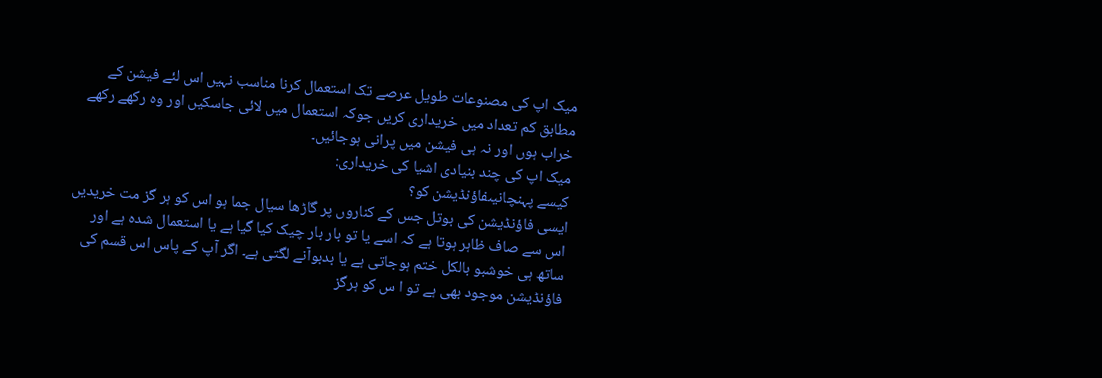میک اپ کی مصنوعات طویل عرصے تک استعمال کرنا مناسب نہیں اس لئے فیشن کے مطابق کم تعداد میں خریداری کریں جوکہ استعمال میں لائی جاسکیں اور وہ رکھے رکھے خراب ہوں اور نہ ہی فیشن میں پرانی ہوجائیں۔
میک اپ کی چند بنیادی اشیا کی خریداری:
کیسے پہنچانیںفاؤنڈیشن کو؟
ایسی فاؤنڈیشن کی بوتل جس کے کناروں پر گاڑھا سیال جما ہو اس کو ہر گز مت خریدیں اس سے صاف ظاہر ہوتا ہے کہ اسے یا تو بار بار چیک کیا گیا ہے یا استعمال شدہ ہے اور ساتھ ہی خوشبو بالکل ختم ہوجاتی ہے یا بدبوآنے لگتی ہے۔ اگر آپ کے پاس اس قسم کی فاؤنڈیشن موجود بھی ہے تو ا س کو ہرگز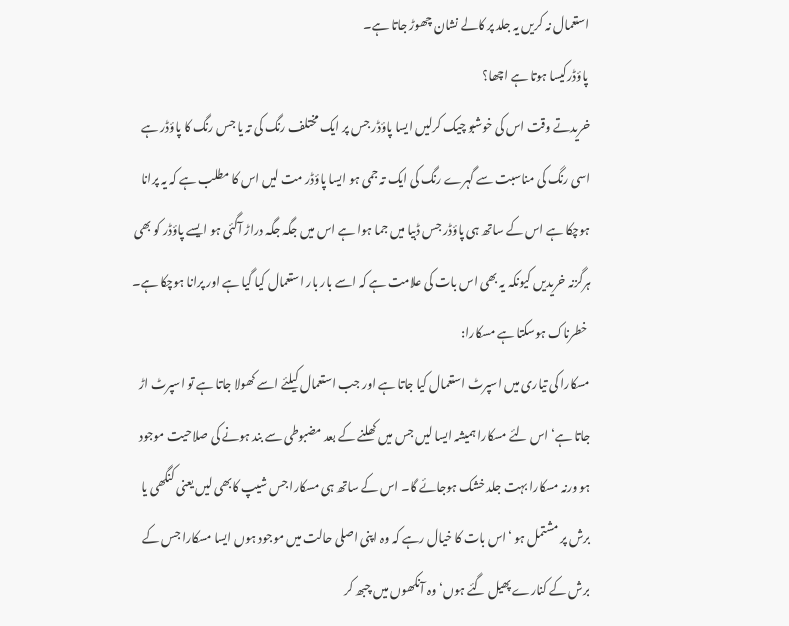استعمال نہ کریں یہ جلد پر کالے نشان چھوڑ جاتا ہے۔
 پاؤڈرکیسا ہوتا ہے اچھا؟
خریدتے وقت اس کی خوشبو چیک کرلیں ایسا پاؤڈر جس پر ایک مختلف رنگ کی تہ یا جس رنگ کا پاؤڈر ہے اسی رنگ کی مناسبت سے گہرے رنگ کی ایک تہ جمی ہو ایسا پاؤڈر مت لیں اس کا مطلب ہے کہ یہ پرانا ہوچکا ہے اس کے ساتھ ہی پاؤڈر جس ڈبیا میں جما ہوا ہے اس میں جگہ جگہ دراڑ آگئی ہو ایسے پاؤڈر کو بھی ہرگزنہ خریدیں کیونکہ یہ بھی اس بات کی علامت ہے کہ اسے بار بار استعمال کیا گیا ہے اور پرانا ہوچکا ہے۔
 خطرناک ہوسکتا ہے مسکارا:
مسکارا کی تیاری میں اسپرٹ استعمال کیا جاتا ہے اور جب استعمال کیلئے اسے کھولا جاتا ہے تو اسپرٹ اڑ جاتا ہے‘ اس لئے مسکارا ہمیشہ ایسا لیں جس میں کھلنے کے بعد مضبوطی سے بند ہونے کی صلاحیت موجود ہو ورنہ مسکارا بہت جلد خشک ہوجائے گا۔ اس کے ساتھ ہی مسکارا جس شیپ کابھی لیں یعنی کنگھی یا برش پر مشتمل ہو ‘اس بات کا خیال رہے کہ وہ اپنی اصلی حالت میں موجود ہوں ایسا مسکارا جس کے برش کے کنارے پھیل گئے ہوں‘ وہ آنکھوں میں چبھ کر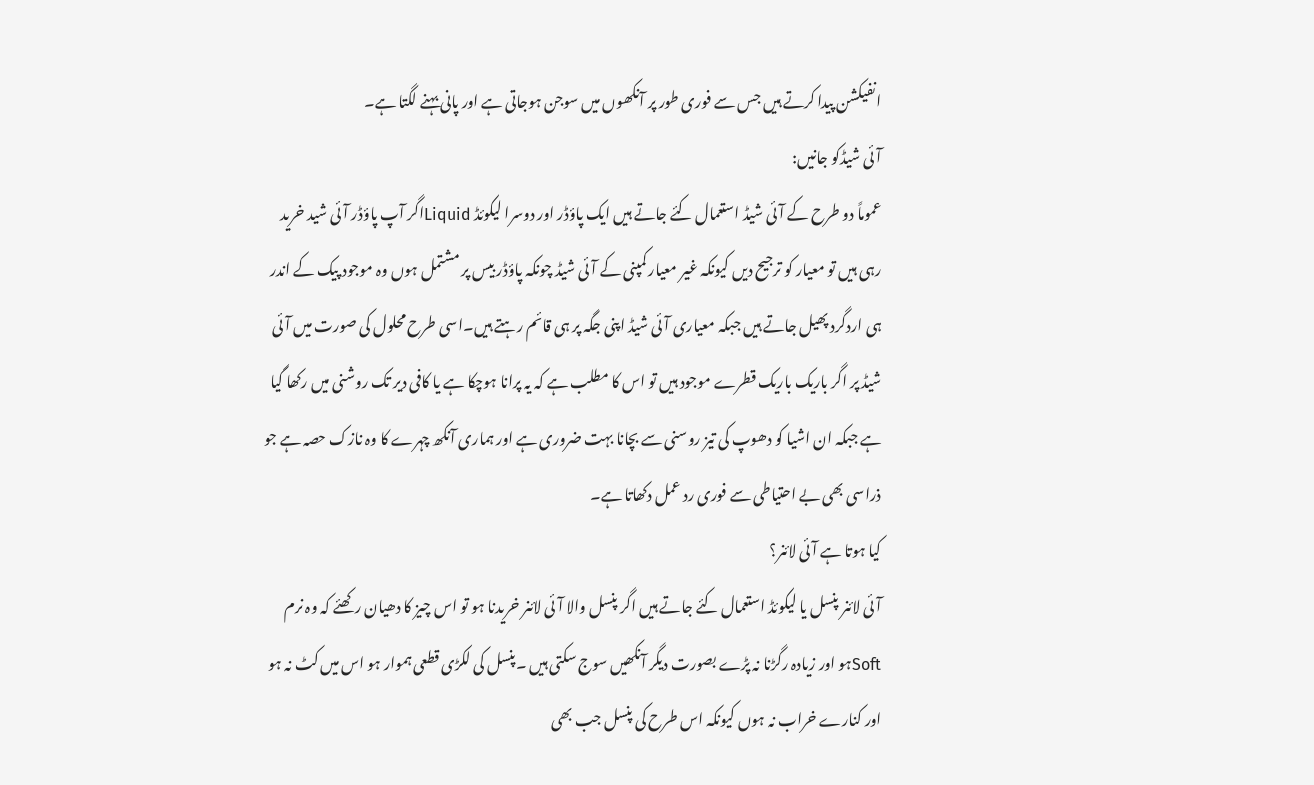انفیکشن پیدا کرتے ہیں جس سے فوری طور پر آنکھوں میں سوجن ہوجاتی ہے اور پانی بہنے لگتا ہے۔
آئی شیڈکو جانیں:
عموماً دو طرح کے آئی شیڈ استعمال کئے جاتے ہیں ایک پاؤڈر اور دوسرا لیکوئڈ Liquidاگر آپ پاؤڈر آئی شید خرید رہی ہیں تو معیار کو ترجیح دیں کیونکہ غیر معیار کمپنی کے آئی شیڈ چونکہ پاؤڈر بیس پر مشتمل ہوں وہ موجود پیک کے اندر ہی اردگرد پھیل جاتے ہیں جبکہ معیاری آئی شیڈ اپنی جگہ پر ہی قائم رہتے ہیں۔اسی طرح محلول کی صورت میں آئی شیڈ پر اگر باریک باریک قطرے موجود ہیں تو اس کا مطلب ہے کہ یہ پرانا ہوچکا ہے یا کافی دیر تک روشنی میں رکھا گیا ہے جبکہ ان اشیا کو دھوپ کی تیز روسنی سے بچانا بہت ضروری ہے اور ہماری آنکھ چہرے کا وہ نازک حصہ ہے جو ذراسی بھی بے احتیاطی سے فوری رد عمل دکھاتا ہے۔
کیا ہوتا ہے آئی لائنر؟
آئی لائنر پنسل یا لیکوئڈ استعمال کئے جاتے ہیں اگر پنسل والا آئی لائنر خریدنا ہو تو اس چیز کا دھیان رکھئے کہ وہ نرم Softہو اور زیادہ رگڑنا نہ پڑے بصورت دیگر آنکھیں سوج سکتی ہیں ۔پنسل کی لکڑی قطعی ہموار ہو اس میں کٹ نہ ہو اور کنارے خراب نہ ہوں کیونکہ اس طرح کی پنسل جب بھی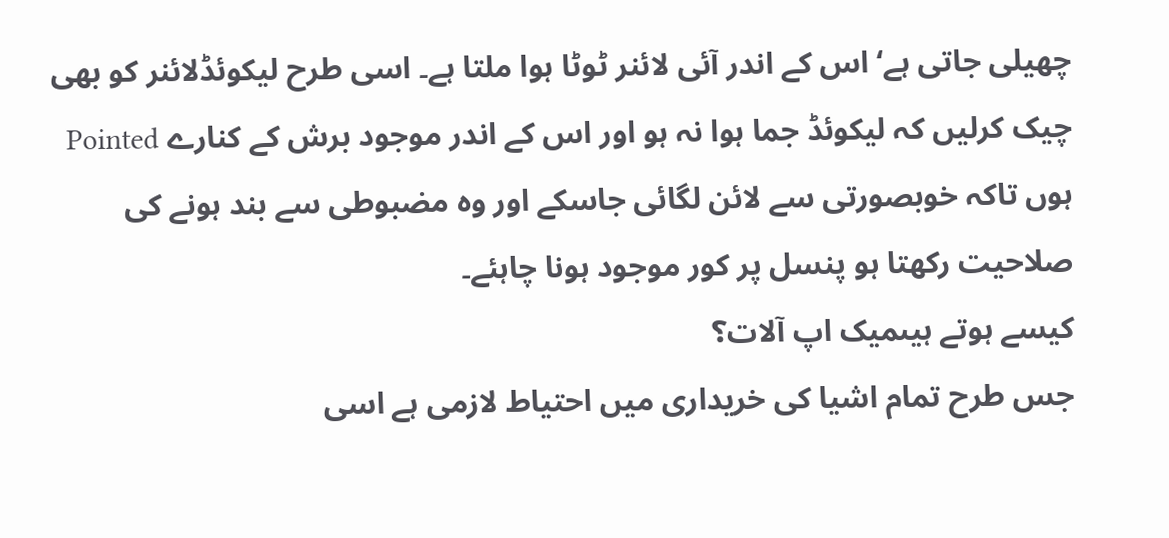چھیلی جاتی ہے‘ اس کے اندر آئی لائنر ٹوٹا ہوا ملتا ہے۔ اسی طرح لیکوئڈلائنر کو بھی چیک کرلیں کہ لیکوئڈ جما ہوا نہ ہو اور اس کے اندر موجود برش کے کنارے Pointed ہوں تاکہ خوبصورتی سے لائن لگائی جاسکے اور وہ مضبوطی سے بند ہونے کی صلاحیت رکھتا ہو پنسل پر کور موجود ہونا چاہئے۔
کیسے ہوتے ہیںمیک اپ آلات؟
جس طرح تمام اشیا کی خریداری میں احتیاط لازمی ہے اسی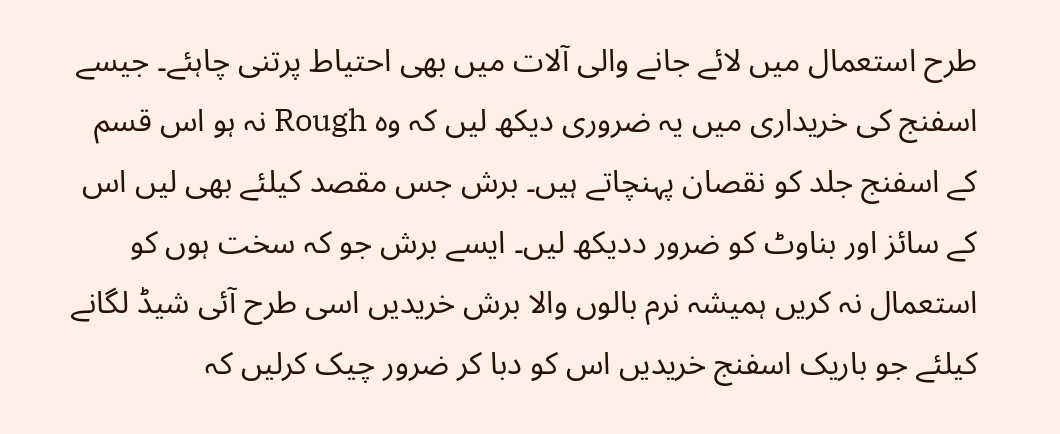طرح استعمال میں لائے جانے والی آلات میں بھی احتیاط پرتنی چاہئے۔ جیسے اسفنج کی خریداری میں یہ ضروری دیکھ لیں کہ وہ Rough نہ ہو اس قسم کے اسفنج جلد کو نقصان پہنچاتے ہیں۔ برش جس مقصد کیلئے بھی لیں اس کے سائز اور بناوٹ کو ضرور ددیکھ لیں۔ ایسے برش جو کہ سخت ہوں کو استعمال نہ کریں ہمیشہ نرم بالوں والا برش خریدیں اسی طرح آئی شیڈ لگانے کیلئے جو باریک اسفنج خریدیں اس کو دبا کر ضرور چیک کرلیں کہ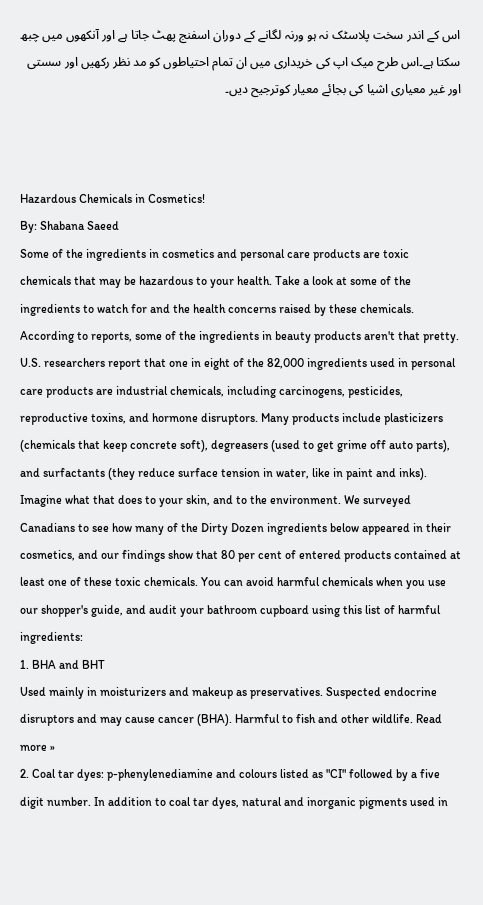اس کے اندر سخت پلاسٹک نہ ہو ورنہ لگانے کے دوران اسفنج پھٹ جاتا ہے اور آنکھوں میں چبھ سکتا ہے۔اس طرح میک اپ کی خریداری میں ان تمام احتیاطوں کو مد نظر رکھیں اور سستی اور غیر معیاری اشیا کی بجائے معیار کوترجیح دیں۔



Hazardous Chemicals in Cosmetics!
By: Shabana Saeed
Some of the ingredients in cosmetics and personal care products are toxic chemicals that may be hazardous to your health. Take a look at some of the ingredients to watch for and the health concerns raised by these chemicals. According to reports, some of the ingredients in beauty products aren't that pretty. U.S. researchers report that one in eight of the 82,000 ingredients used in personal care products are industrial chemicals, including carcinogens, pesticides, reproductive toxins, and hormone disruptors. Many products include plasticizers (chemicals that keep concrete soft), degreasers (used to get grime off auto parts), and surfactants (they reduce surface tension in water, like in paint and inks). Imagine what that does to your skin, and to the environment. We surveyed Canadians to see how many of the Dirty Dozen ingredients below appeared in their cosmetics, and our findings show that 80 per cent of entered products contained at least one of these toxic chemicals. You can avoid harmful chemicals when you use our shopper's guide, and audit your bathroom cupboard using this list of harmful ingredients:
1. BHA and BHT
Used mainly in moisturizers and makeup as preservatives. Suspected endocrine disruptors and may cause cancer (BHA). Harmful to fish and other wildlife. Read more »
2. Coal tar dyes: p-phenylenediamine and colours listed as "CI" followed by a five digit number. In addition to coal tar dyes, natural and inorganic pigments used in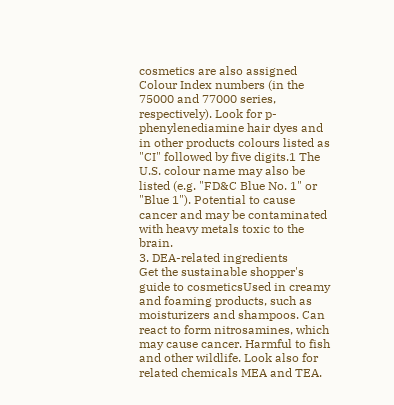cosmetics are also assigned Colour Index numbers (in the 75000 and 77000 series, respectively). Look for p-phenylenediamine hair dyes and in other products colours listed as "CI" followed by five digits.1 The U.S. colour name may also be listed (e.g. "FD&C Blue No. 1" or "Blue 1"). Potential to cause cancer and may be contaminated with heavy metals toxic to the brain.
3. DEA-related ingredients
Get the sustainable shopper's guide to cosmeticsUsed in creamy and foaming products, such as moisturizers and shampoos. Can react to form nitrosamines, which may cause cancer. Harmful to fish and other wildlife. Look also for related chemicals MEA and TEA.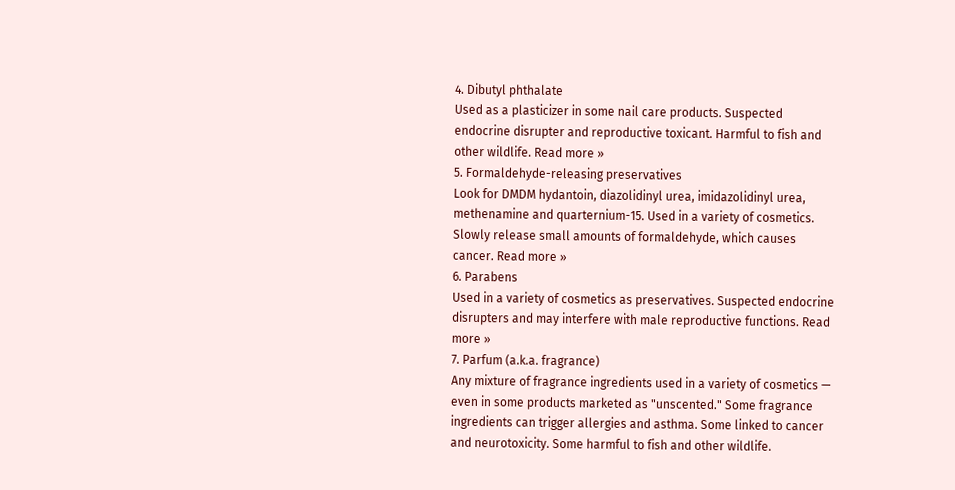4. Dibutyl phthalate
Used as a plasticizer in some nail care products. Suspected endocrine disrupter and reproductive toxicant. Harmful to fish and other wildlife. Read more »
5. Formaldehyde-releasing preservatives
Look for DMDM hydantoin, diazolidinyl urea, imidazolidinyl urea, methenamine and quarternium-15. Used in a variety of cosmetics. Slowly release small amounts of formaldehyde, which causes cancer. Read more »
6. Parabens
Used in a variety of cosmetics as preservatives. Suspected endocrine disrupters and may interfere with male reproductive functions. Read more »
7. Parfum (a.k.a. fragrance)
Any mixture of fragrance ingredients used in a variety of cosmetics — even in some products marketed as "unscented." Some fragrance ingredients can trigger allergies and asthma. Some linked to cancer and neurotoxicity. Some harmful to fish and other wildlife.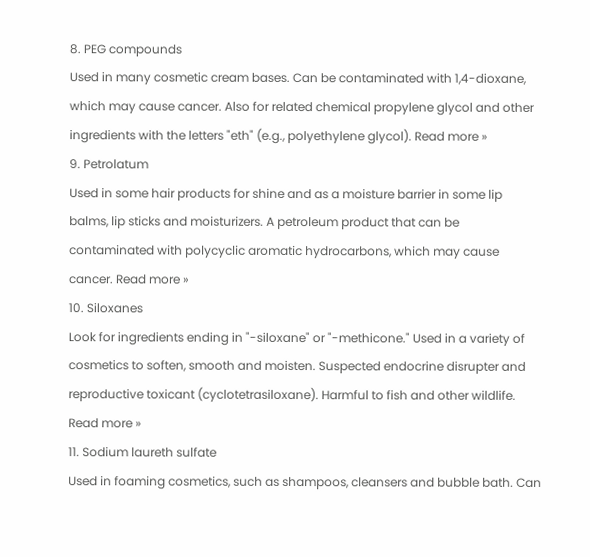8. PEG compounds
Used in many cosmetic cream bases. Can be contaminated with 1,4-dioxane, which may cause cancer. Also for related chemical propylene glycol and other ingredients with the letters "eth" (e.g., polyethylene glycol). Read more »
9. Petrolatum
Used in some hair products for shine and as a moisture barrier in some lip balms, lip sticks and moisturizers. A petroleum product that can be contaminated with polycyclic aromatic hydrocarbons, which may cause cancer. Read more »
10. Siloxanes
Look for ingredients ending in "-siloxane" or "-methicone." Used in a variety of cosmetics to soften, smooth and moisten. Suspected endocrine disrupter and reproductive toxicant (cyclotetrasiloxane). Harmful to fish and other wildlife. Read more »
11. Sodium laureth sulfate
Used in foaming cosmetics, such as shampoos, cleansers and bubble bath. Can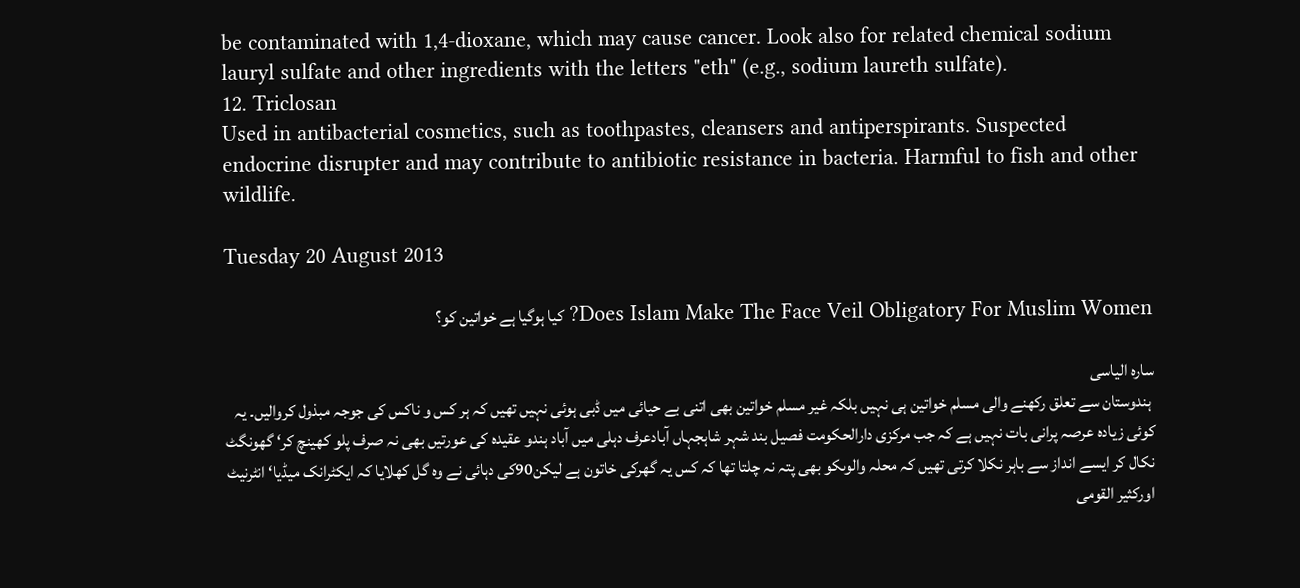be contaminated with 1,4-dioxane, which may cause cancer. Look also for related chemical sodium lauryl sulfate and other ingredients with the letters "eth" (e.g., sodium laureth sulfate).
12. Triclosan
Used in antibacterial cosmetics, such as toothpastes, cleansers and antiperspirants. Suspected endocrine disrupter and may contribute to antibiotic resistance in bacteria. Harmful to fish and other wildlife.

Tuesday 20 August 2013

Does Islam Make The Face Veil Obligatory For Muslim Women? کیا ہوگیا ہے خواتین کو؟

سارہ الیاسی
 ہندوستان سے تعلق رکھنے والی مسلم خواتین ہی نہیں بلکہ غیر مسلم خواتین بھی اتنی بے حیائی میں ڈبی ہوئی نہیں تھیں کہ ہر کس و ناکس کی جوجہ مبذول کروالیں۔ یہ کوئی زیادہ عرصہ پرانی بات نہیں ہے کہ جب مرکزی دارالحکومت فصیل بند شہر شاہجہاں آبادعرف دہلی میں آباد ہندو عقیدہ کی عورتیں بھی نہ صرف پلو کھینچ کر‘ گھونگٹ نکال کر ایسے انداز سے باہر نکلا کرتی تھیں کہ محلہ والوںکو بھی پتہ نہ چلتا تھا کہ کس یہ گھرکی خاتون ہے لیکن90کی دہائی نے وہ گل کھلایا کہ ایکٹرانک میڈیا‘ انٹرنیٹ اورکثیر القومی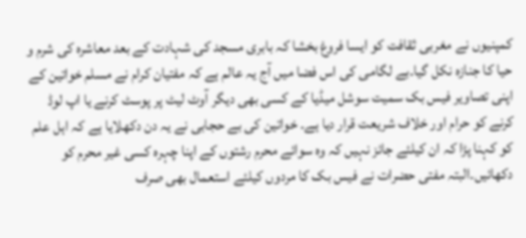کمپنیوں نے مغربی ثقافت کو ایسا فروغ بخشا کہ بابری مسجد کی شہادت کے بعد معاشرہ کی شرم و حیا کا جنازہ نکل گیا۔بے لگامی کی اس فضا میں آج یہ عالم ہے کہ مفتیان کرام نے مسلم خواتین کے اپنی تصاویر فیس بک سمیت سوشل میڈیا کے کسی بھی دیگر آوٹ لیٹ پر پوسٹ کرنے یا اپ لوڈ کرنے کو حرام اور خلاف شریعت قرار دیا ہے۔ خواتین کی بے حجابی نے یہ دن دکھلایا ہے کہ اہل علم کو کہنا پڑا کہ ان کیلئے جائز نہیں کہ وہ سوائے محرم رشتوں کے اپنا چہرہ کسی غیر محرم کو دکھائیں۔البتہ مفتی حضرات نے فیس بک کا مردوں کیلئے استعمال بھی صرف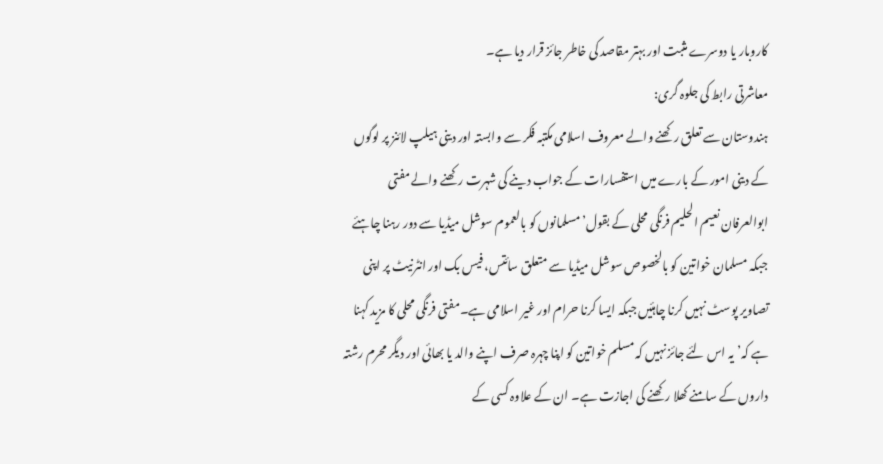کاروبار یا دوسرے مثبت اور بہتر مقاصد کی خاطر جائز قرار دیا ہے۔
معاشرتی رابط کی جلوہ گری:
ہندوستان سے تعلق رکھنے والے معروف اسلامی مکتبہ فکر سے وابستہ اور دینی ہیلپ لائنز پر لوگوں کے دینی امور کے بارے میں استفسارات کے جواب دینے کی شہرت رکھنے والے مفتی ابوالعرفان نعیم الحلیم فرنگی محلی کے بقول’ مسلمانوں کو بالعموم سوشل میڈیا سے دور رہنا چاہئے جبکہ مسلمان خواتین کو بالخصوص سوشل میڈیا سے متعلق سائتس، فیس بک اور انٹرنیٹ پر اپنی تصاویر پوسٹ نہیں کرنا چاہئیں جبکہ ایسا کرنا حرام اور غیر اسلامی ہے۔مفتی فرنگی محلی کا مزید کہنا ہے کہ’یہ اس لئے جائز نہیں کہ مسلم خواتین کو اپنا چہرہ صرف اپنے والد یا بھائی اور دیگر محرم رشتہ داروں کے سامنے کھلا رکھنے کی اجازت ہے۔ ان کے علاوہ کسی کے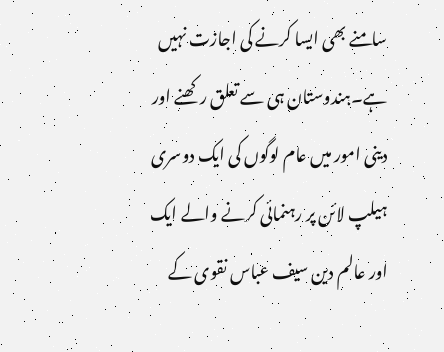سامنے بھی ایسا کرنے کی اجازت نہیں ہے۔ہندوستان ہی سے تعلق رکھنے اور دینی امور میں عام لوگوں کی ایک دوسری ہیلپ لائن پر رہنمائی کرنے والے ایک اور عالم دین سیف عباس نقوی کے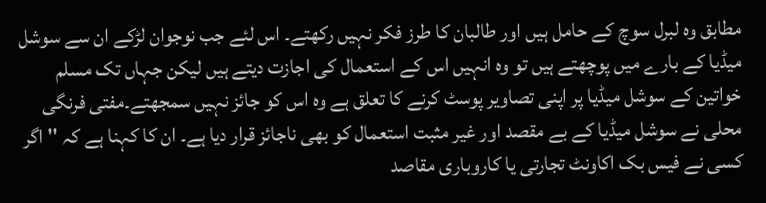مطابق وہ لبرل سوچ کے حامل ہیں اور طالبان کا طرز فکر نہیں رکھتے۔ اس لئے جب نوجوان لڑکے ان سے سوشل میڈیا کے بارے میں پوچھتے ہیں تو وہ انہیں اس کے استعمال کی اجازت دیتے ہیں لیکن جہاں تک مسلم خواتین کے سوشل میڈیا پر اپنی تصاویر پوسٹ کرنے کا تعلق ہے وہ اس کو جائز نہیں سمجھتے۔مفتی فرنگی محلی نے سوشل میڈیا کے بے مقصد اور غیر مثبت استعمال کو بھی ناجائز قرار دیا ہے۔ ان کا کہنا ہے کہ ''اگر کسی نے فیس بک اکاونٹ تجارتی یا کاروباری مقاصد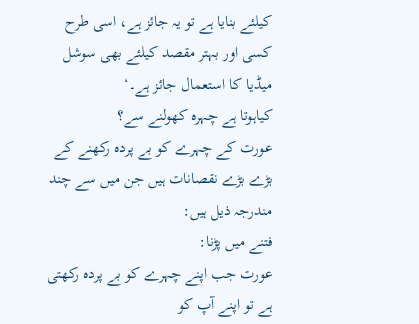کیلئے بنایا ہے تو یہ جائز ہے، اسی طرح کسی اور بہتر مقصد کیلئے بھی سوشل میڈیا کا استعمال جائز ہے۔‘
کیاہوتا ہے چہرہ کھولنے سے؟
عورت کے چہرے کو بے پردہ رکھنے کے بڑے بڑے نقصانات ہیں جن میں سے چند مندرجہ ذیل ہیں:
فتنے میں پڑنا:
عورت جب اپنے چہرے کو بے پردہ رکھتی ہے تو اپنے آپ کو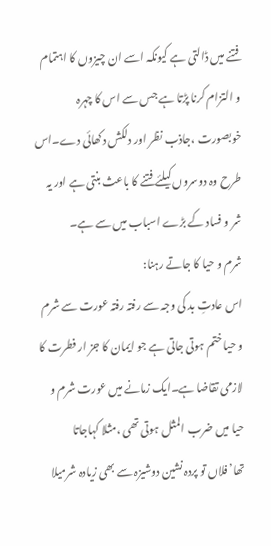فتنے میں ڈالتی ہے کیونکہ اسے ان چیزوں کا اہتمام و التزام کرنا پڑتا ہے جس سے اس کا چہرہ خوبصورت ،جاذب نظر اور دلکش دکھائی دے۔اس طرح وہ دوسروں کیلئے فتنے کا باعث بنتی ہے اور یہ شر و فساد کے بڑے اسباب میں سے ہے۔
شرم و حیا کا جاتے رہنا:
اس عادتِ بد کی وجہ سے رفتہ رفتہ عورت سے شرم و حیا ختم ہوتی جاتی ہے جو ایمان کا جز ار فطرت کا لازمی تقاضا ہے۔ایک زمانے میں عورت شرم و حیا میں ضرب المثل ہوتی تھی ،مثلا کہاجاتا تھا’فلاں تو پردہ نشین دوشیزہ سے بھی زیادہ شرمیلا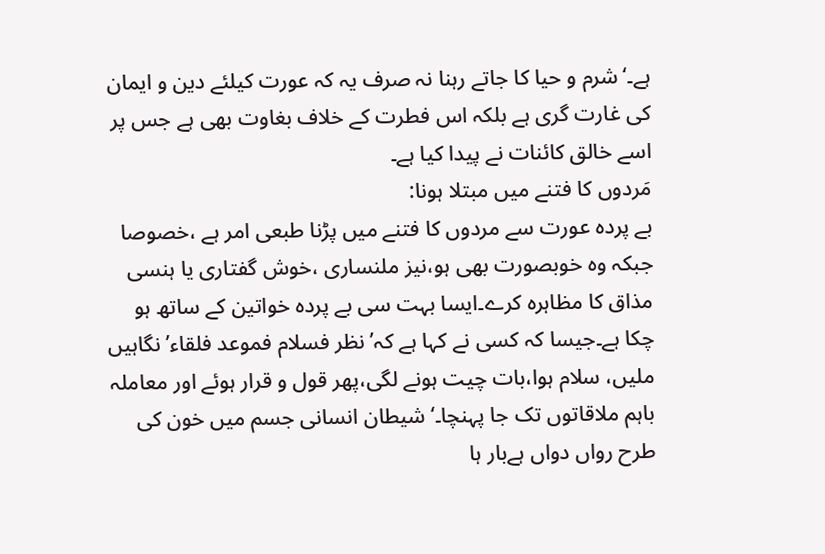ہے۔‘شرم و حیا کا جاتے رہنا نہ صرف یہ کہ عورت کیلئے دین و ایمان کی غارت گری ہے بلکہ اس فطرت کے خلاف بغاوت بھی ہے جس پر اسے خالق کائنات نے پیدا کیا ہے۔
مَردوں کا فتنے میں مبتلا ہونا:
بے پردہ عورت سے مردوں کا فتنے میں پڑنا طبعی امر ہے ،خصوصا جبکہ وہ خوبصورت بھی ہو،نیز ملنساری ،خوش گفتاری یا ہنسی مذاق کا مظاہرہ کرے۔ایسا بہت سی بے پردہ خواتین کے ساتھ ہو چکا ہے۔جیسا کہ کسی نے کہا ہے کہ’نظر فسلام فموعد فلقاء’نگاہیں ملیں، سلام ہوا،بات چیت ہونے لگی،پھر قول و قرار ہوئے اور معاملہ باہم ملاقاتوں تک جا پہنچا۔‘شیطان انسانی جسم میں خون کی طرح رواں دواں ہےبار ہا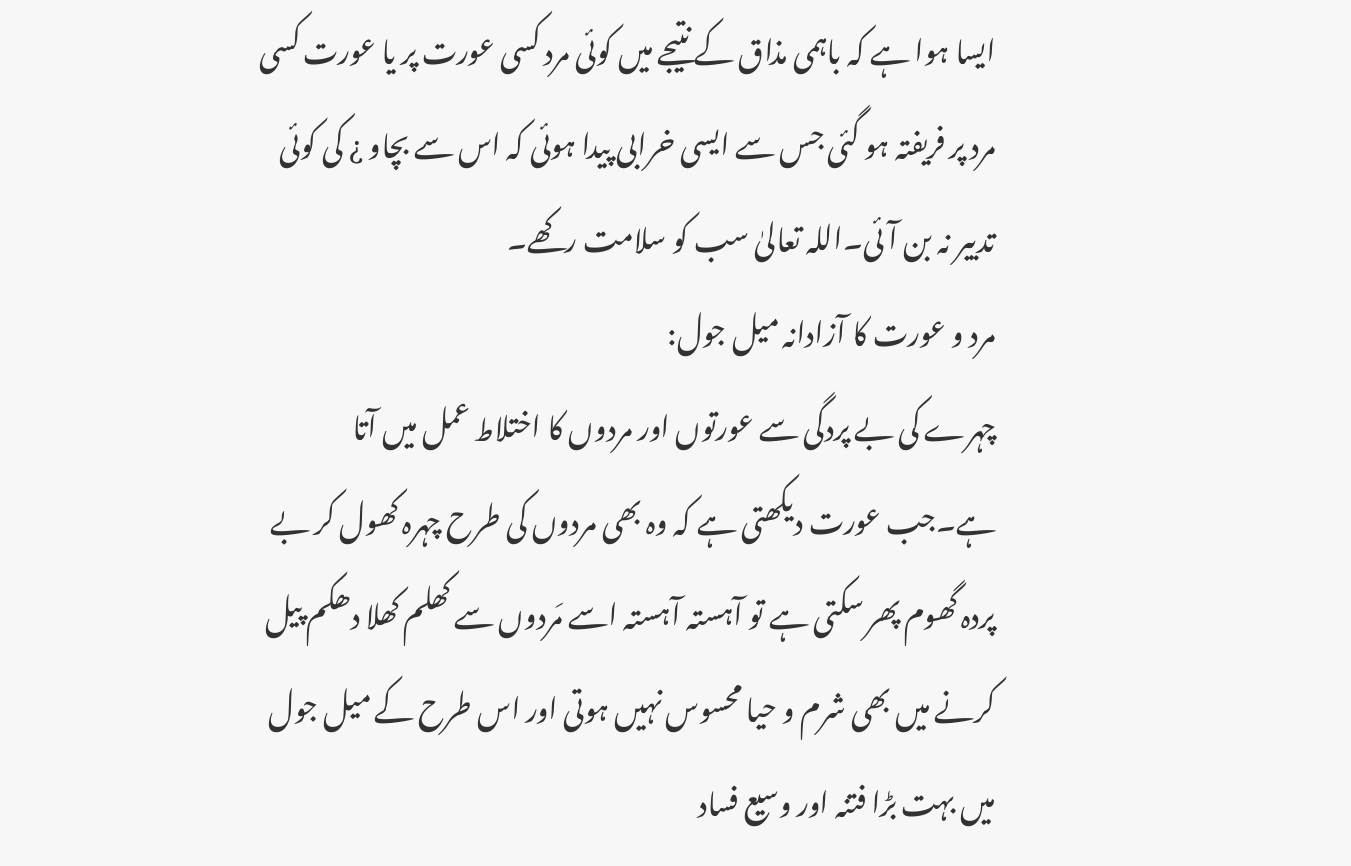ایسا ہوا ہے کہ باہمی مذاق کے نتیجے میں کوئی مرد کسی عورت پر یا عورت کسی مرد پر فریفتہ ہو گئی جس سے ایسی خرابی پیدا ہوئی کہ اس سے بچاو ¿ کی کوئی تدبیر نہ بن آئی۔اللہ تعالیٰ سب کو سلامت رکھے۔
مرد و عورت کا آزادانہ میل جول:
چہرے کی بے پردگی سے عورتوں اور مردوں کا اختلاط عمل میں آتا ہے۔جب عورت دیکھتی ہے کہ وہ بھی مردوں کی طرح چہرہ کھول کر بے پردہ گھوم پھر سکتی ہے تو آہستہ آہستہ اسے مَردوں سے کھلم کھلا دھکم پیل کرنے میں بھی شرم و حیا محسوس نہیں ہوتی اور اس طرح کے میل جول میں بہت بڑا فتنہ اور وسیع فساد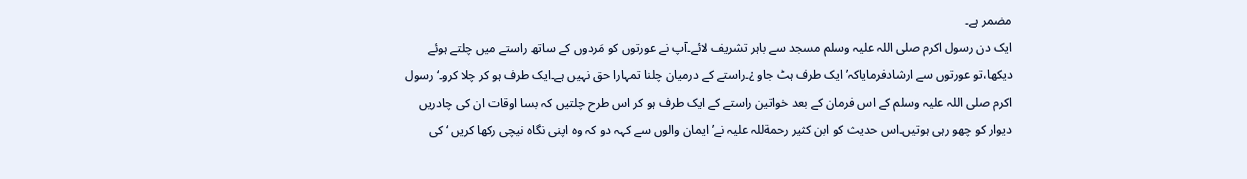مضمر ہے۔
ایک دن رسول اکرم صلی اللہ علیہ وسلم مسجد سے باہر تشریف لائے۔آپ نے عورتوں کو مَردوں کے ساتھ راستے میں چلتے ہوئے دیکھا،تو عورتوں سے ارشادفرمایاکہ’ایک طرف ہٹ جاو ¿۔راستے کے درمیان چلنا تمہارا حق نہیں ہے۔ایک طرف ہو کر چلا کرو۔‘رسول اکرم صلی اللہ علیہ وسلم کے اس فرمان کے بعد خواتین راستے کے ایک طرف ہو کر اس طرح چلتیں کہ بسا اوقات ان کی چادریں دیوار کو چھو رہی ہوتیں۔اس حدیث کو ابن کثیر رحمةللہ علیہ نے’ ایمان والوں سے کہہ دو کہ وہ اپنی نگاہ نیچی رکھا کریں ‘کی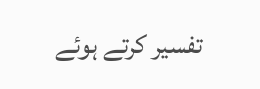تفسیر کرتے ہوئے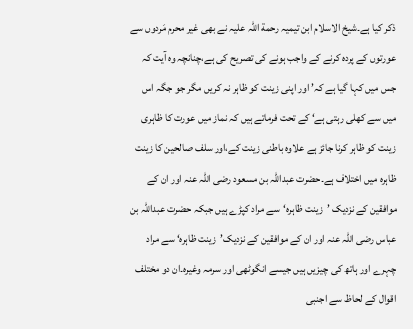ذکر کیا ہے۔شیخ الاسلام ابن تیمیہ رحمة اللہ علیہ نے بھی غیر محرم مَردوں سے عورتوں کے پردہ کرنے کے واجب ہونے کی تصریح کی ہے،چنانچہ وہ آیت کہ جس میں کہا گیا ہے کہ’ اور اپنی زینت کو ظاہر نہ کریں مگر جو جگہ اس میں سے کھلی رہتی ہے‘ کے تحت فرماتے ہیں کہ نماز میں عورت کا ظاہری زینت کو ظاہر کرنا جائز ہے علاوہ باطنی زینت کے،اور سلف صالحین کا زینت ظاہرہ میں اختلاف ہے۔حضرت عبداللہ بن مسعود رضی اللہ عنہ اور ان کے موافقین کے نزدیک ’زینت ظاہرہ‘سے مراد کپڑے ہیں جبکہ حضرت عبداللہ بن عباس رضی اللہ عنہ اور ان کے موافقین کے نزدیک’زینت ظاہرہ‘ سے مراد چہرے اور ہاتھ کی چیزیں ہیں جیسے انگوٹھی اور سرمہ وغیرہ۔ان دو مختلف اقوال کے لحاظ سے اجنبی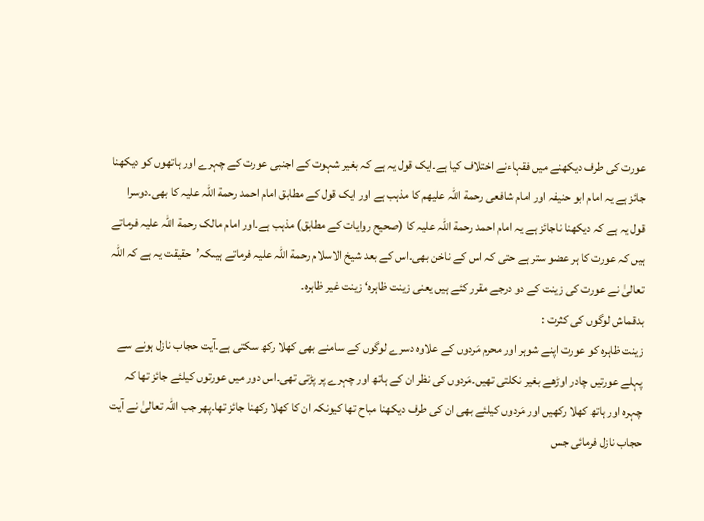عورت کی طرف دیکھنے میں فقہاءنے اختلاف کیا ہے۔ایک قول یہ ہے کہ بغیر شہوت کے اجنبی عورت کے چہرے اور ہاتھوں کو دیکھنا جائز ہے یہ امام ابو حنیفہ اور امام شافعی رحمة اللہ علیھم کا مذہب ہے اور ایک قول کے مطابق امام احمد رحمة اللہ علیہ کا بھی۔دوسرا قول یہ ہے کہ دیکھنا ناجائز ہے یہ امام احمد رحمة اللہ علیہ کا (صحیح روایات کے مطابق) مذہب ہے۔اور امام مالک رحمة اللہ علیہ فرماتے ہیں کہ عورت کا ہر عضو ستر ہے حتی کہ اس کے ناخن بھی۔اس کے بعد شیخ الاسلام رحمة اللہ علیہ فرماتے ہیںکہ’حقیقت یہ ہے کہ اللہ تعالیٰ نے عورت کی زینت کے دو درجے مقرر کئے ہیں یعنی زینت ظاہرہ‘ زینت غیر ظاہرہ۔
بدقماش لوگوں کی کثرت :
زینت ظاہرہ کو عورت اپنے شوہر اور محرم مَردوں کے علاوہ دسرے لوگوں کے سامنے بھی کھلا رکھ سکتی ہے۔آیت حجاب نازل ہونے سے پہلے عورتیں چادر اوڑھے بغیر نکلتی تھیں۔مَردوں کی نظر ان کے ہاتھ اور چہرے پر پڑتی تھی۔اس دور میں عورتوں کیلئے جائز تھا کہ چہرہ اور ہاتھ کھلا رکھیں اور مَردوں کیلئے بھی ان کی طرف دیکھنا مباح تھا کیونکہ ان کا کھلا رکھنا جائز تھا۔پھر جب اللہ تعالیٰ نے آیت حجاب نازل فرمائی جس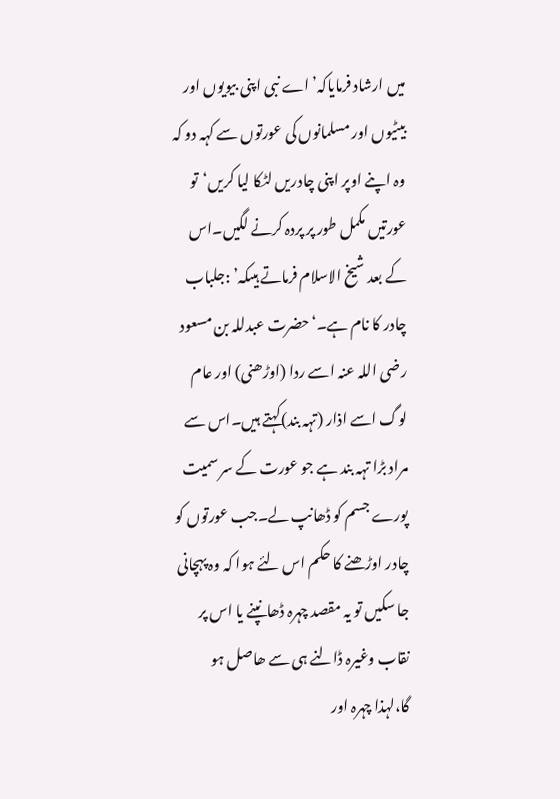میں ارشاد فرمایاکہ’ اے نبی اپنی بیویوں اور بیٹیوں اور مسلمانوں کی عورتوں سے کہہ دو کہ وہ اپنے اوپر اپنی چادریں لٹکا لیا کریں‘تو عورتیں مکمل طور پر پردہ کرنے لگیں۔اس کے بعد شیخ الاسلام فرماتے ہیںکہ’ :جلباب چادر کا نام ہے۔‘حضرت عبدللہ بن مسعود رضی اللہ عنہ اسے ردا (اوڑھنی) اور عام لوگ اسے اذار (تہہ بند)کہتے ہیں۔اس سے مراد بڑا تہہ بند ہے جو عورت کے سر سمیت پورے جسم کو ڈھانپ لے۔جب عورتوں کو چادر اوڑھنے کا حکم اس لئے ہوا کہ وہ پہچانی جا سکیں تو یہ مقصد چہرہ ڈھانپنے یا اس پر نقاب وغیرہ ڈالنے ہی سے ھاصل ہو گا،لہذا چہرہ اور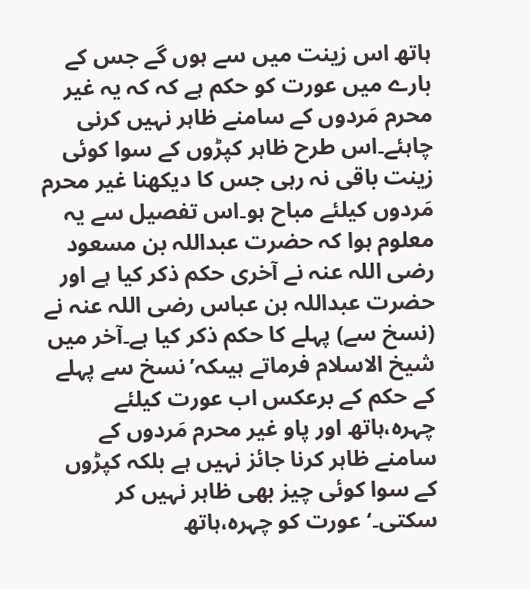ہاتھ اس زینت میں سے ہوں گے جس کے بارے میں عورت کو حکم ہے کہ کہ یہ غیر محرم مَردوں کے سامنے ظاہر نہیں کرنی چاہئے۔اس طرح ظاہر کپڑوں کے سوا کوئی زینت باقی نہ رہی جس کا دیکھنا غیر محرم مَردوں کیلئے مباح ہو۔اس تفصیل سے یہ معلوم ہوا کہ حضرت عبداللہ بن مسعود رضی اللہ عنہ نے آخری حکم ذکر کیا ہے اور حضرت عبداللہ بن عباس رضی اللہ عنہ نے (نسخ سے) پہلے کا حکم ذکر کیا ہے۔آخر میں شیخ الاسلام فرماتے ہیںکہ’نسخ سے پہلے کے حکم کے برعکس اب عورت کیلئے چہرہ،ہاتھ اور پاو غیر محرم مَردوں کے سامنے ظاہر کرنا جائز نہیں ہے بلکہ کپڑوں کے سوا کوئی چیز بھی ظاہر نہیں کر سکتی۔‘عورت کو چہرہ،ہاتھ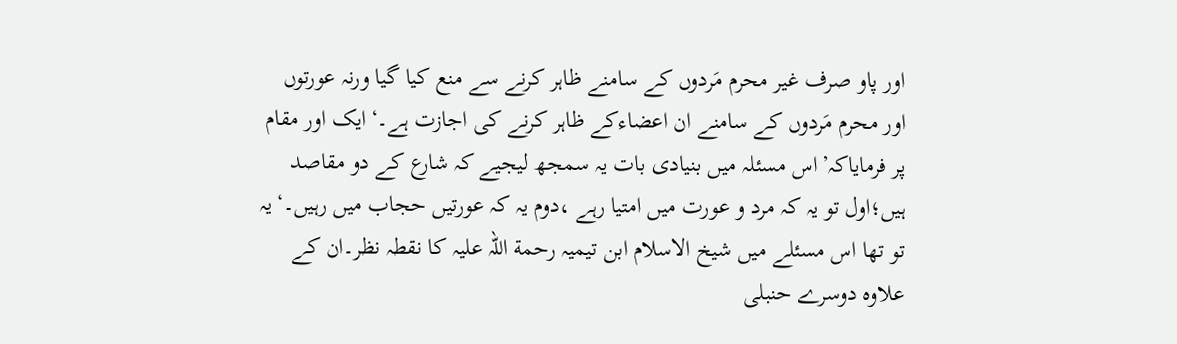اور پاو صرف غیر محرم مَردوں کے سامنے ظاہر کرنے سے منع کیا گیا ورنہ عورتوں اور محرم مَردوں کے سامنے ان اعضاءکے ظاہر کرنے کی اجازت ہے۔‘ایک اور مقام پر فرمایاکہ’اس مسئلہ میں بنیادی بات یہ سمجھ لیجیے کہ شارع کے دو مقاصد ہیں؛اول تو یہ کہ مرد و عورت میں امتیا رہے ،دوم یہ کہ عورتیں حجاب میں رہیں۔‘یہ تو تھا اس مسئلے میں شیخ الاسلام ابن تیمیہ رحمة اللہ علیہ کا نقطہ نظر۔ان کے علاوہ دوسرے حنبلی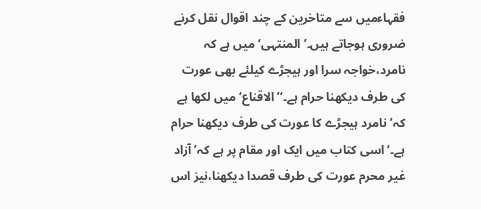فقہاءمیں سے متاخرین کے چند اقوال نقل کرنے ضروری ہوجاتے ہیں۔’المنتہی‘ میں ہے کہ نامرد،خواجہ سرا اور ہیجڑے کیلئے بھی عورت کی طرف دیکھنا حرام ہے۔‘’الاقناع‘ میں لکھا ہے کہ’ نامرد ہیجڑے کا عورت کی طرف دیکھنا حرام ہے۔‘ اسی کتاب میں ایک اور مقام پر ہے کہ’آزاد غیر محرم عورت کی طرف قصدا دیکھنا،نیز اس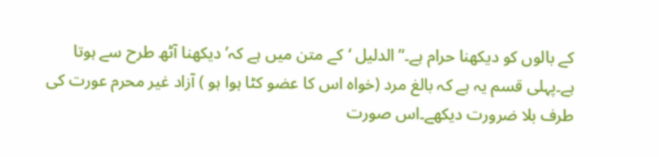کے بالوں کو دیکھنا حرام ہے۔‘’الدلیل ‘کے متن میں ہے کہ’دیکھنا آٹھ طرح سے ہوتا ہے۔پہلی قسم یہ ہے کہ بالغ مرد (خواہ اس کا عضو کٹا ہوا ہو ) آزاد غیر محرم عورت کی طرف بلا ضرورت دیکھے۔اس صورت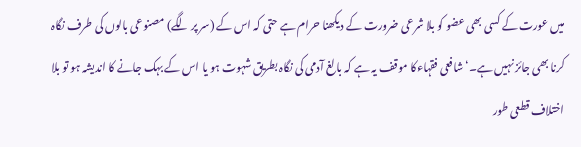میں عورت کے کسی بھی عضو کو بلا شرعی ضرورت کے دیکھنا حرام ہے حتی کہ اس کے (سر پر لگے) مصنوعی بالوں کی طرف نگاہ کرنا بھی جائز نہیں ہے۔‘شافعی فقہاءکا موقف یہ ہے کہ بالغ آدمی کی نگاہ بطریق شہوت ہو یا اس کے بہک جانے کا اندیشہ ہو تو بلا اختلاف قطعی طور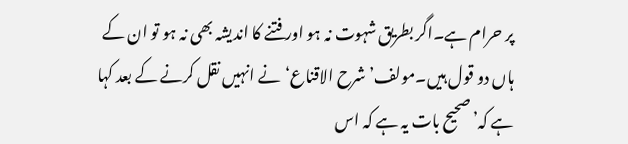پر حرام ہے۔اگر بطریق شہوت نہ ہو اور فتنے کا اندیشہ بھی نہ ہو تو ان کے ہاں دو قول ہیں۔مولف’شرح الاقناع‘نے انہیں نقل کرنے کے بعد کہا ہے کہ’صحیح بات یہ ہے کہ اس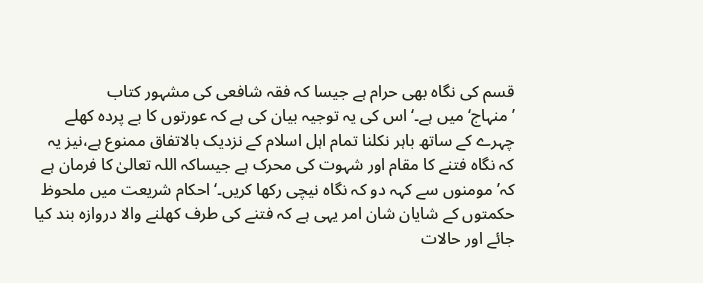قسم کی نگاہ بھی حرام ہے جیسا کہ فقہ شافعی کی مشہور کتاب ’منہاج‘میں ہے۔‘ اس کی یہ توجیہ بیان کی ہے کہ عورتوں کا بے پردہ کھلے چہرے کے ساتھ باہر نکلنا تمام اہل اسلام کے نزدیک بالاتفاق ممنوع ہے،نیز یہ کہ نگاہ فتنے کا مقام اور شہوت کی محرک ہے جیساکہ اللہ تعالیٰ کا فرمان ہے کہ’ مومنوں سے کہہ دو کہ نگاہ نیچی رکھا کریں۔‘احکام شریعت میں ملحوظ حکمتوں کے شایان شان امر یہی ہے کہ فتنے کی طرف کھلنے والا دروازہ بند کیا جائے اور حالات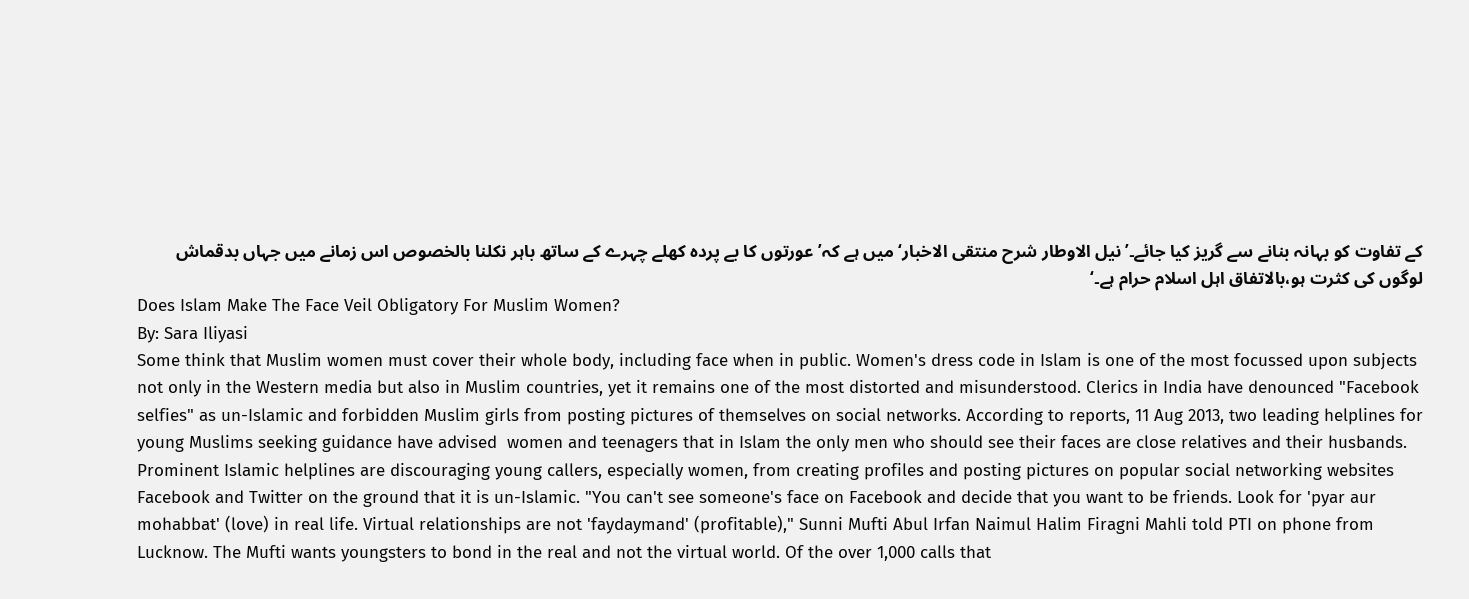کے تفاوت کو بہانہ بنانے سے گریز کیا جائے۔’نیل الاوطار شرح منتقی الاخبار‘ میں ہے کہ’ عورتوں کا بے پردہ کھلے چہرے کے ساتھ باہر نکلنا بالخصوص اس زمانے میں جہاں بدقماش لوگوں کی کثرت ہو،بالاتفاق اہل اسلام حرام ہے۔‘
Does Islam Make The Face Veil Obligatory For Muslim Women?
By: Sara Iliyasi
Some think that Muslim women must cover their whole body, including face when in public. Women's dress code in Islam is one of the most focussed upon subjects not only in the Western media but also in Muslim countries, yet it remains one of the most distorted and misunderstood. Clerics in India have denounced "Facebook selfies" as un-Islamic and forbidden Muslim girls from posting pictures of themselves on social networks. According to reports, 11 Aug 2013, two leading helplines for young Muslims seeking guidance have advised  women and teenagers that in Islam the only men who should see their faces are close relatives and their husbands. Prominent Islamic helplines are discouraging young callers, especially women, from creating profiles and posting pictures on popular social networking websites Facebook and Twitter on the ground that it is un-Islamic. "You can't see someone's face on Facebook and decide that you want to be friends. Look for 'pyar aur mohabbat' (love) in real life. Virtual relationships are not 'faydaymand' (profitable)," Sunni Mufti Abul Irfan Naimul Halim Firagni Mahli told PTI on phone from Lucknow. The Mufti wants youngsters to bond in the real and not the virtual world. Of the over 1,000 calls that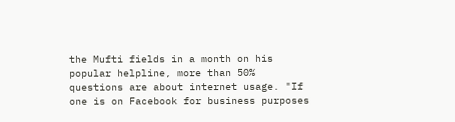the Mufti fields in a month on his popular helpline, more than 50% questions are about internet usage. "If one is on Facebook for business purposes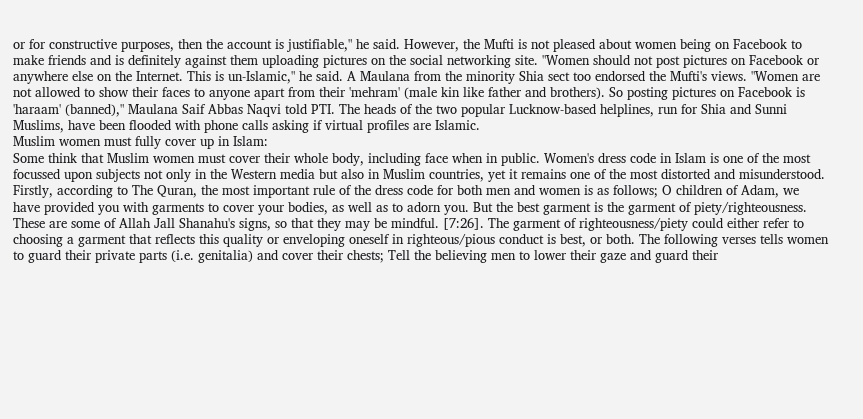or for constructive purposes, then the account is justifiable," he said. However, the Mufti is not pleased about women being on Facebook to make friends and is definitely against them uploading pictures on the social networking site. "Women should not post pictures on Facebook or anywhere else on the Internet. This is un-Islamic," he said. A Maulana from the minority Shia sect too endorsed the Mufti's views. "Women are not allowed to show their faces to anyone apart from their 'mehram' (male kin like father and brothers). So posting pictures on Facebook is 'haraam' (banned)," Maulana Saif Abbas Naqvi told PTI. The heads of the two popular Lucknow-based helplines, run for Shia and Sunni Muslims, have been flooded with phone calls asking if virtual profiles are Islamic.
Muslim women must fully cover up in Islam:
Some think that Muslim women must cover their whole body, including face when in public. Women's dress code in Islam is one of the most focussed upon subjects not only in the Western media but also in Muslim countries, yet it remains one of the most distorted and misunderstood. Firstly, according to The Quran, the most important rule of the dress code for both men and women is as follows; O children of Adam, we have provided you with garments to cover your bodies, as well as to adorn you. But the best garment is the garment of piety/righteousness. These are some of Allah Jall Shanahu's signs, so that they may be mindful. [7:26]. The garment of righteousness/piety could either refer to choosing a garment that reflects this quality or enveloping oneself in righteous/pious conduct is best, or both. The following verses tells women to guard their private parts (i.e. genitalia) and cover their chests; Tell the believing men to lower their gaze and guard their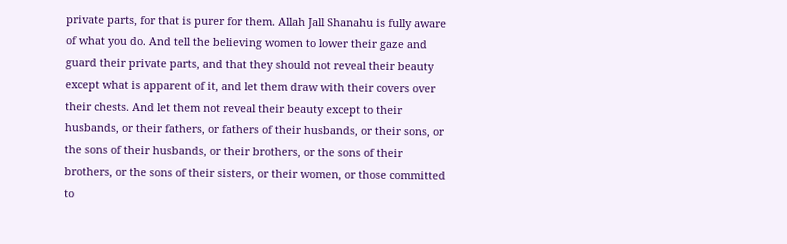private parts, for that is purer for them. Allah Jall Shanahu is fully aware of what you do. And tell the believing women to lower their gaze and guard their private parts, and that they should not reveal their beauty except what is apparent of it, and let them draw with their covers over their chests. And let them not reveal their beauty except to their husbands, or their fathers, or fathers of their husbands, or their sons, or the sons of their husbands, or their brothers, or the sons of their brothers, or the sons of their sisters, or their women, or those committed to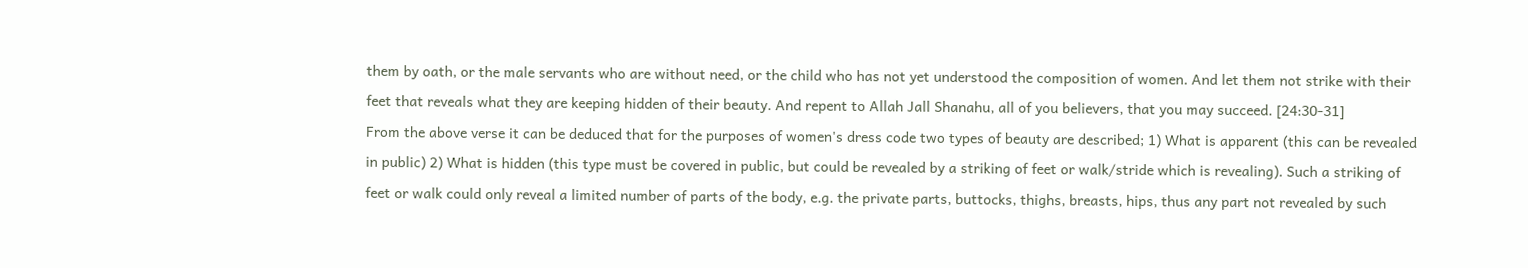them by oath, or the male servants who are without need, or the child who has not yet understood the composition of women. And let them not strike with their feet that reveals what they are keeping hidden of their beauty. And repent to Allah Jall Shanahu, all of you believers, that you may succeed. [24:30-31]
From the above verse it can be deduced that for the purposes of women's dress code two types of beauty are described; 1) What is apparent (this can be revealed in public) 2) What is hidden (this type must be covered in public, but could be revealed by a striking of feet or walk/stride which is revealing). Such a striking of feet or walk could only reveal a limited number of parts of the body, e.g. the private parts, buttocks, thighs, breasts, hips, thus any part not revealed by such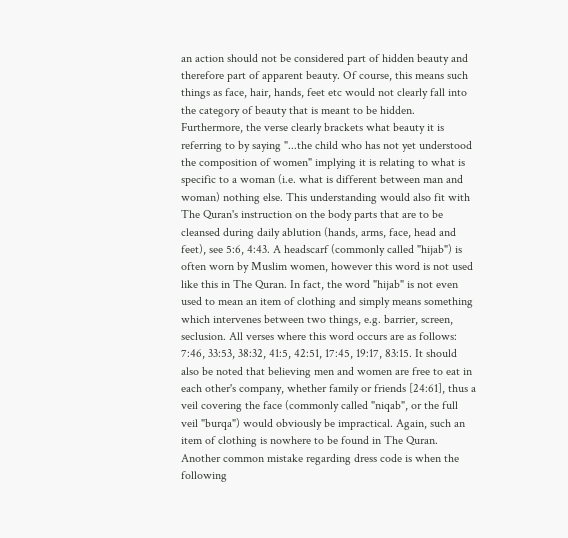an action should not be considered part of hidden beauty and therefore part of apparent beauty. Of course, this means such things as face, hair, hands, feet etc would not clearly fall into the category of beauty that is meant to be hidden. Furthermore, the verse clearly brackets what beauty it is referring to by saying "...the child who has not yet understood the composition of women" implying it is relating to what is specific to a woman (i.e. what is different between man and woman) nothing else. This understanding would also fit with The Quran's instruction on the body parts that are to be cleansed during daily ablution (hands, arms, face, head and feet), see 5:6, 4:43. A headscarf (commonly called "hijab") is often worn by Muslim women, however this word is not used like this in The Quran. In fact, the word "hijab" is not even used to mean an item of clothing and simply means something which intervenes between two things, e.g. barrier, screen, seclusion. All verses where this word occurs are as follows: 7:46, 33:53, 38:32, 41:5, 42:51, 17:45, 19:17, 83:15. It should also be noted that believing men and women are free to eat in each other's company, whether family or friends [24:61], thus a veil covering the face (commonly called "niqab", or the full veil "burqa") would obviously be impractical. Again, such an item of clothing is nowhere to be found in The Quran. Another common mistake regarding dress code is when the following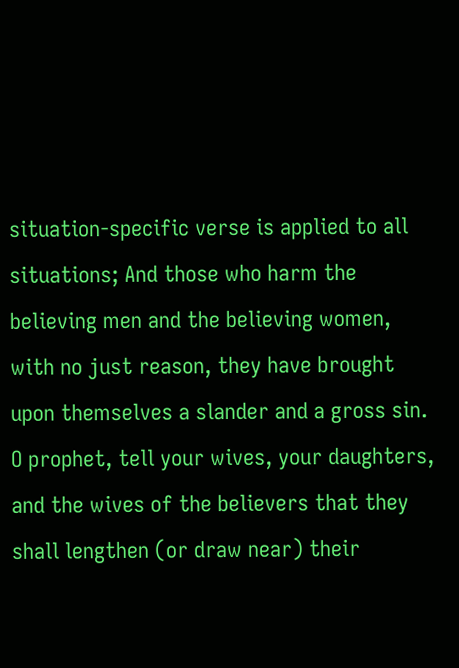situation-specific verse is applied to all situations; And those who harm the believing men and the believing women, with no just reason, they have brought upon themselves a slander and a gross sin. O prophet, tell your wives, your daughters, and the wives of the believers that they shall lengthen (or draw near) their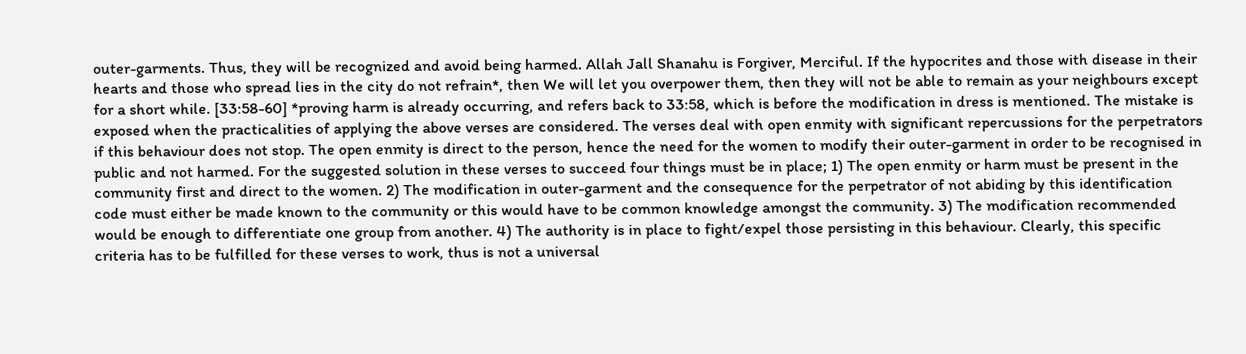outer-garments. Thus, they will be recognized and avoid being harmed. Allah Jall Shanahu is Forgiver, Merciful. If the hypocrites and those with disease in their hearts and those who spread lies in the city do not refrain*, then We will let you overpower them, then they will not be able to remain as your neighbours except for a short while. [33:58-60] *proving harm is already occurring, and refers back to 33:58, which is before the modification in dress is mentioned. The mistake is exposed when the practicalities of applying the above verses are considered. The verses deal with open enmity with significant repercussions for the perpetrators if this behaviour does not stop. The open enmity is direct to the person, hence the need for the women to modify their outer-garment in order to be recognised in public and not harmed. For the suggested solution in these verses to succeed four things must be in place; 1) The open enmity or harm must be present in the community first and direct to the women. 2) The modification in outer-garment and the consequence for the perpetrator of not abiding by this identification code must either be made known to the community or this would have to be common knowledge amongst the community. 3) The modification recommended would be enough to differentiate one group from another. 4) The authority is in place to fight/expel those persisting in this behaviour. Clearly, this specific criteria has to be fulfilled for these verses to work, thus is not a universal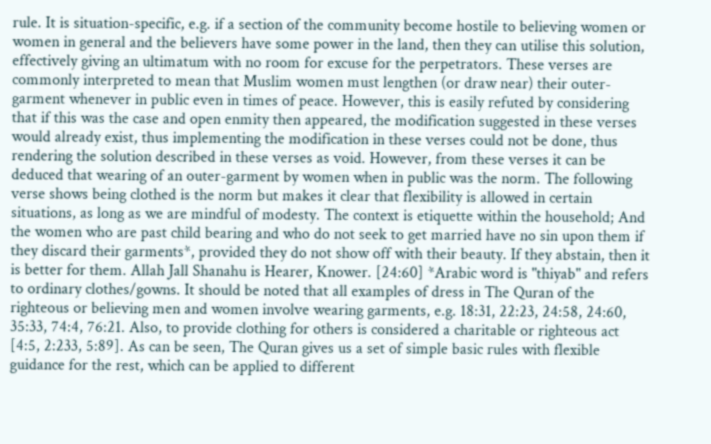rule. It is situation-specific, e.g. if a section of the community become hostile to believing women or women in general and the believers have some power in the land, then they can utilise this solution, effectively giving an ultimatum with no room for excuse for the perpetrators. These verses are commonly interpreted to mean that Muslim women must lengthen (or draw near) their outer-garment whenever in public even in times of peace. However, this is easily refuted by considering that if this was the case and open enmity then appeared, the modification suggested in these verses would already exist, thus implementing the modification in these verses could not be done, thus rendering the solution described in these verses as void. However, from these verses it can be deduced that wearing of an outer-garment by women when in public was the norm. The following verse shows being clothed is the norm but makes it clear that flexibility is allowed in certain situations, as long as we are mindful of modesty. The context is etiquette within the household; And the women who are past child bearing and who do not seek to get married have no sin upon them if they discard their garments*, provided they do not show off with their beauty. If they abstain, then it is better for them. Allah Jall Shanahu is Hearer, Knower. [24:60] *Arabic word is "thiyab" and refers to ordinary clothes/gowns. It should be noted that all examples of dress in The Quran of the righteous or believing men and women involve wearing garments, e.g. 18:31, 22:23, 24:58, 24:60, 35:33, 74:4, 76:21. Also, to provide clothing for others is considered a charitable or righteous act [4:5, 2:233, 5:89]. As can be seen, The Quran gives us a set of simple basic rules with flexible guidance for the rest, which can be applied to different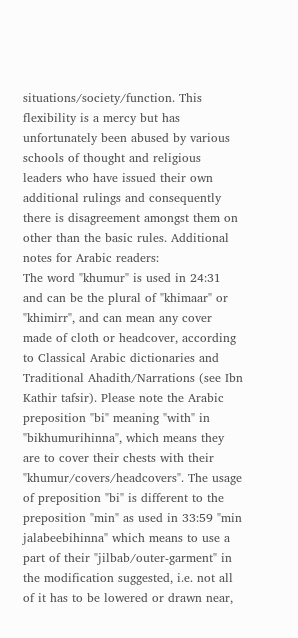situations/society/function. This flexibility is a mercy but has unfortunately been abused by various schools of thought and religious leaders who have issued their own additional rulings and consequently there is disagreement amongst them on other than the basic rules. Additional notes for Arabic readers:
The word "khumur" is used in 24:31 and can be the plural of "khimaar" or "khimirr", and can mean any cover made of cloth or headcover, according to Classical Arabic dictionaries and Traditional Ahadith/Narrations (see Ibn Kathir tafsir). Please note the Arabic preposition "bi" meaning "with" in "bikhumurihinna", which means they are to cover their chests with their "khumur/covers/headcovers". The usage of preposition "bi" is different to the preposition "min" as used in 33:59 "min jalabeebihinna" which means to use a part of their "jilbab/outer-garment" in the modification suggested, i.e. not all of it has to be lowered or drawn near,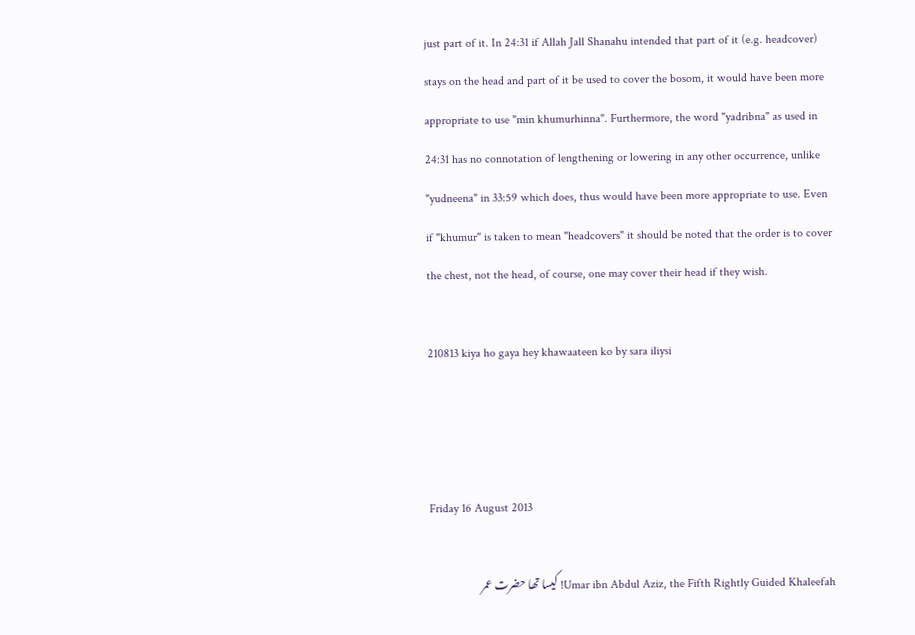just part of it. In 24:31 if Allah Jall Shanahu intended that part of it (e.g. headcover) stays on the head and part of it be used to cover the bosom, it would have been more appropriate to use "min khumurhinna". Furthermore, the word "yadribna" as used in 24:31 has no connotation of lengthening or lowering in any other occurrence, unlike "yudneena" in 33:59 which does, thus would have been more appropriate to use. Even if "khumur" is taken to mean "headcovers" it should be noted that the order is to cover the chest, not the head, of course, one may cover their head if they wish.

210813 kiya ho gaya hey khawaateen ko by sara iliysi



Friday 16 August 2013

Umar ibn Abdul Aziz, the Fifth Rightly Guided Khaleefah! کیسا تھا حضرت عمر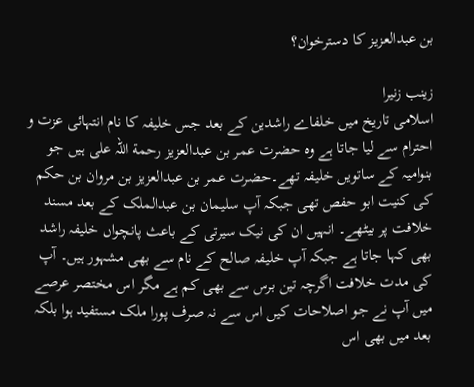بن عبدالعزیز کا دسترخوان؟

زینب زنیرا
اسلامی تاریخ میں خلفاے راشدین کے بعد جس خلیفہ کا نام انتہائی عزت و احترام سے لیا جاتا ہے وہ حضرت عمر بن عبدالعزیز رحمة اللہ علی ہیں جو بنوامیہ کے ساتویں خلیفہ تھے۔حضرت عمر بن عبدالعزیز بن مروان بن حکم کی کنیت ابو حفص تھی جبکہ آپ سلیمان بن عبدالملک کے بعد مسند خلافت پر بیٹھے۔ انہیں ان کی نیک سیرتی کے باعث پانچواں خلیفہ راشد بھی کہا جاتا ہے جبکہ آپ خلیفہ صالح کے نام سے بھی مشہور ہیں۔ آپ کی مدت خلافت اگرچہ تین برس سے بھی کم ہے مگر اس مختصر عرصے میں آپ نے جو اصلاحات کیں اس سے نہ صرف پورا ملک مستفید ہوا بلکہ بعد میں بھی اس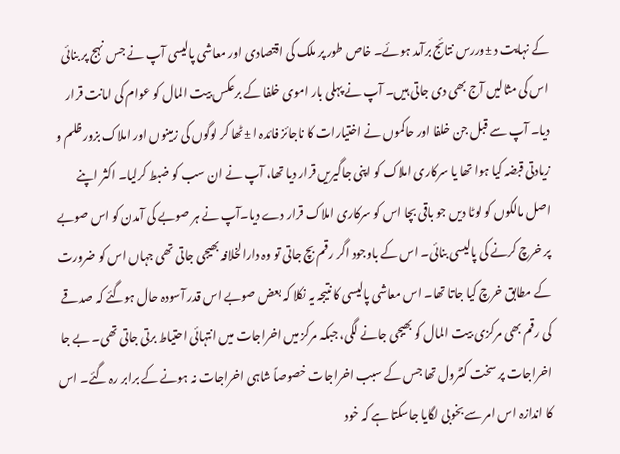کے نہایت د ±وررس نتائج برآمد ہوئے۔ خاص طور پر ملک کی اقتصادی اور معاشی پالیسی آپ نے جس نہج پر بنائی اس کی مثالیں آج بھی دی جاتی ہیں۔ آپ نے پہلی بار اموی خلفا کے برعکس بیت المال کو عوام کی امانت قرار دیا۔ آپ سے قبل جن خلفا اور حاکموں نے اختیارات کا ناجائز فائدہ ا ±ٹھا کر لوگوں کی زمینوں اور املاک بزور ظلم و زیادتی قبضہ کیا ہوا تھا یا سرکاری املاک کو اپنی جاگیریں قرار دیا تھا، آپ نے ان سب کو ضبط کرلیا۔ اکثر اپنے اصل مالکوں کو لوٹا دیں جو باقی بچا اس کو سرکاری املاک قرار دے دیا۔آپ نے ہر صوبے کی آمدن کو اس صوبے پر خرچ کرنے کی پالیسی بنائی۔ اس کے باوجود اگر رقم بچ جاتی تو وہ دارالخلافہ بھیجی جاتی تھی جہاں اس کو ضرورت کے مطابق خرچ کیا جاتا تھا۔ اس معاشی پالیسی کا نتیجہ یہ نکلا کہ بعض صوبے اس قدر آسودہ حال ہوگئے کہ صدقے کی رقم بھی مرکزی بیت المال کو بھیجی جانے لگی، جبکہ مرکز میں اخراجات میں انتہائی احتیاط برتی جاتی تھی۔ بے جا اخراجات پر سخت کنٹرول تھا جس کے سبب اخراجات خصوصاً شاہی اخراجات نہ ہونے کے برابر رہ گئے۔ اس کا اندازہ اس امر سے بخوبی لگایا جاسکتا ہے کہ خود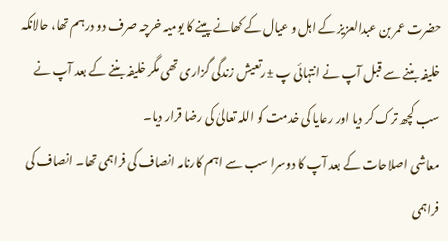حضرت عمر بن عبدالعزیز کے اہل و عیال کے کھانے پینے کا یومیہ خرچہ صرف دو درہم تھا، حالانکہ خلیفہ بننے سے قبل آپ نے انتہائی پ ±رتعیش زندگی گزاری تھی مگر خلیفہ بننے کے بعد آپ نے سب کچھ ترک کر دیا اور رعایا کی خدمت کو اللہ تعالیٰ کی رضا قرار دیا۔
معاشی اصلاحات کے بعد آپ کا دوسرا سب سے اہم کارنامہ انصاف کی فراہمی تھا۔ انصاف کی فراہمی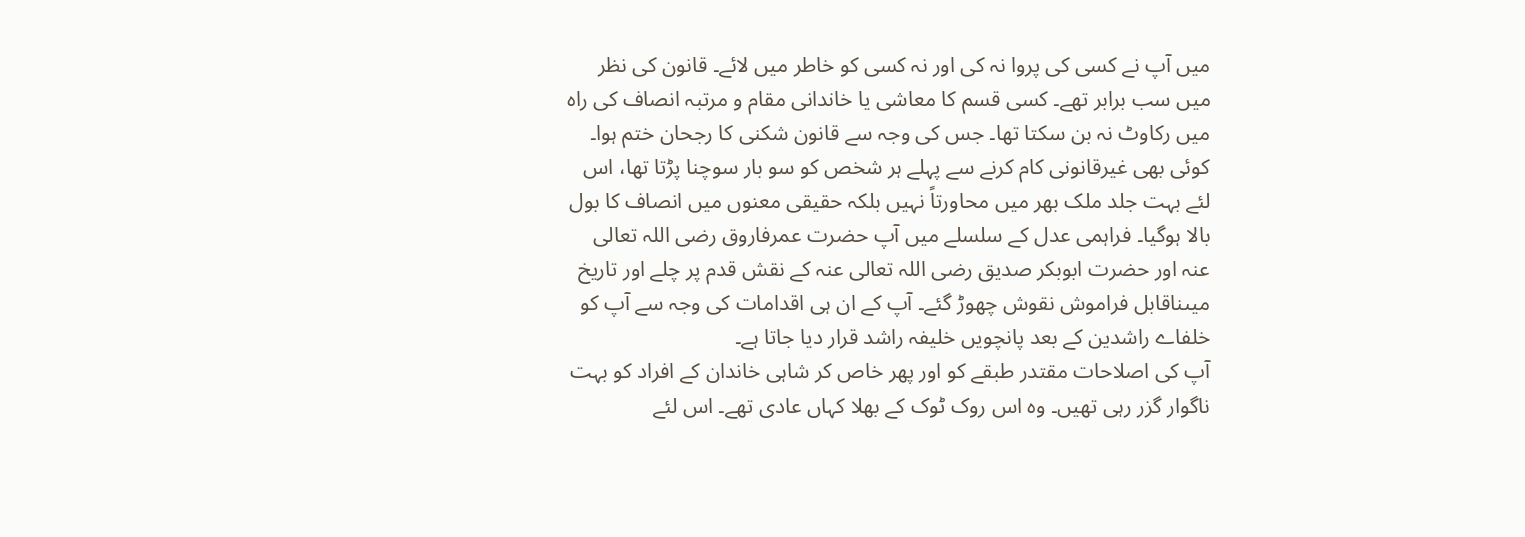میں آپ نے کسی کی پروا نہ کی اور نہ کسی کو خاطر میں لائے۔ قانون کی نظر میں سب برابر تھے۔ کسی قسم کا معاشی یا خاندانی مقام و مرتبہ انصاف کی راہ میں رکاوٹ نہ بن سکتا تھا۔ جس کی وجہ سے قانون شکنی کا رجحان ختم ہوا۔ کوئی بھی غیرقانونی کام کرنے سے پہلے ہر شخص کو سو بار سوچنا پڑتا تھا، اس لئے بہت جلد ملک بھر میں محاورتاً نہیں بلکہ حقیقی معنوں میں انصاف کا بول بالا ہوگیا۔ فراہمی عدل کے سلسلے میں آپ حضرت عمرفاروق رضی اللہ تعالی عنہ اور حضرت ابوبکر صدیق رضی اللہ تعالی عنہ کے نقش قدم پر چلے اور تاریخ میںناقابل فراموش نقوش چھوڑ گئے۔ آپ کے ان ہی اقدامات کی وجہ سے آپ کو خلفاے راشدین کے بعد پانچویں خلیفہ راشد قرار دیا جاتا ہے۔
آپ کی اصلاحات مقتدر طبقے کو اور پھر خاص کر شاہی خاندان کے افراد کو بہت ناگوار گزر رہی تھیں۔ وہ اس روک ٹوک کے بھلا کہاں عادی تھے۔ اس لئے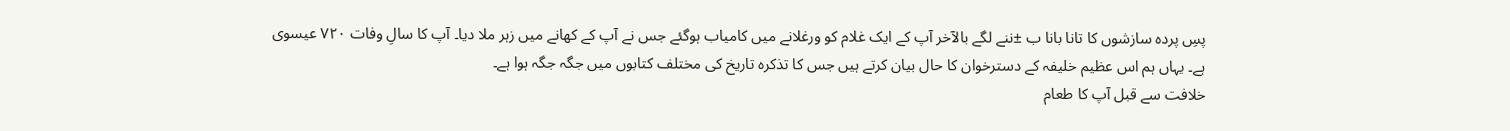پسِ پردہ سازشوں کا تانا بانا ب ±ننے لگے بالآخر آپ کے ایک غلام کو ورغلانے میں کامیاب ہوگئے جس نے آپ کے کھانے میں زہر ملا دیا۔ آپ کا سالِ وفات ۷۲۰ عیسوی ہے۔ یہاں ہم اس عظیم خلیفہ کے دسترخوان کا حال بیان کرتے ہیں جس کا تذکرہ تاریخ کی مختلف کتابوں میں جگہ جگہ ہوا ہے۔
خلافت سے قبل آپ کا طعام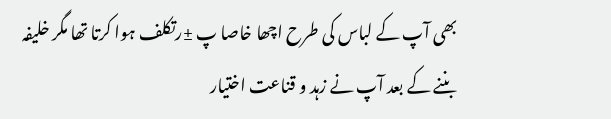بھی آپ کے لباس کی طرح اچھا خاصا پ ±رتکلف ہوا کرتا تھا مگر خلیفہ بننے کے بعد آپ نے زہد و قناعت اختیار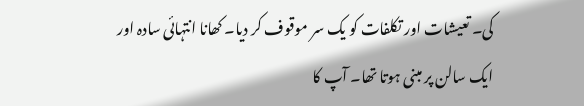کی۔ تعیشات اور تکلفات کو یک سر موقوف کر دیا۔ کھانا انتہائی سادہ اور ایک سالن پر مبنی ہوتا تھا۔ آپ کا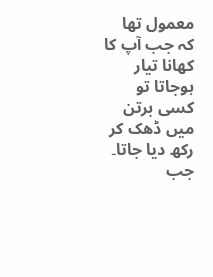معمول تھا کہ جب آپ کا کھانا تیار ہوجاتا تو کسی برتن میں ڈھک کر رکھ دیا جاتا۔ جب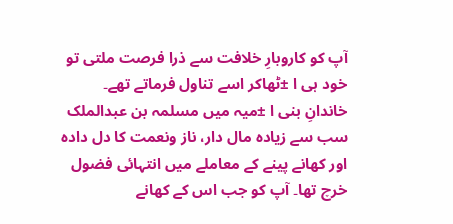آپ کو کاروبارِ خلافت سے ذرا فرصت ملتی تو خود ہی ا ±ٹھاکر اسے تناول فرماتے تھے۔
خاندانِ بنی ا ±میہ میں مسلمہ بن عبدالملک سب سے زیادہ مال دار، ناز ونعمت کا دل دادہ اور کھانے پینے کے معاملے میں انتہائی فضول خرچ تھا۔ آپ کو جب اس کے کھانے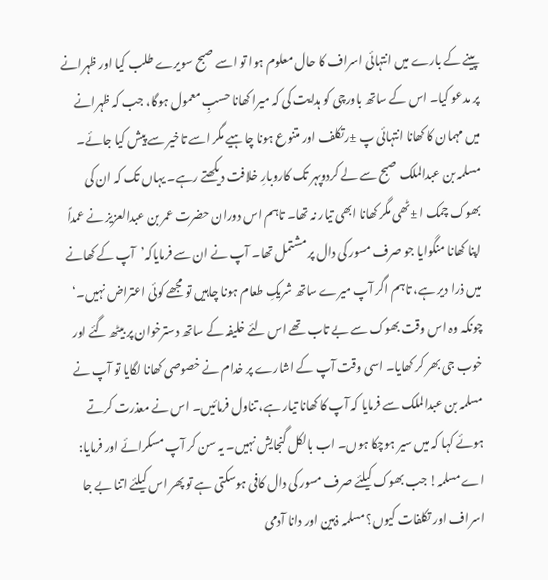پینے کے بارے میں انتہائی اسراف کا حال معلوم ہوا تو اسے صبح سویرے طلب کیا اور ظہرانے پر مدعو کیا۔ اس کے ساتھ باورچی کو ہدایت کی کہ میرا کھانا حسبِ معمول ہوگا، جب کہ ظہرانے میں مہمان کا کھانا انتہائی پ ±رتکلف اور متنوع ہونا چاہیے مگر اسے تاخیر سے پیش کیا جائے۔
مسلمہ بن عبدالملک صبح سے لے کردوپہر تک کاروبارِ خلافت دیکھتے رہے۔ یہاں تک کہ ان کی بھوک چمک ا ±ٹھی مگر کھانا ابھی تیار نہ تھا۔ تاہم اس دوران حضرت عمر بن عبدالعزیز نے عمداً اپنا کھانا منگوایا جو صرف مسور کی دال پر مشتمل تھا۔ آپ نے ان سے فرمایاکہ’آپ کے کھانے میں ذرا دیر ہے، تاہم اگر آپ میرے ساتھ شریکِ طعام ہونا چاہیں تو مجھے کوئی اعتراض نہیں۔‘ چونکہ وہ اس وقت بھوک سے بے تاب تھے اس لئے خلیفہ کے ساتھ دسترخوان پر بیٹھ گئے اور خوب جی بھر کر کھایا۔ اسی وقت آپ کے اشارے پر خدام نے خصوصی کھانا لگایا تو آپ نے مسلمہ بن عبدالملک سے فرمایا کہ آپ کا کھانا تیار ہے، تناول فرمائیں۔ اس نے معذرت کرتے ہوئے کہا کہ میں سیر ہوچکا ہوں۔ اب بالکل گنجایش نہیں۔ یہ سن کر آپ مسکرائے اور فرمایا: اے مسلمہ! جب بھوک کیلئے صرف مسور کی دال کافی ہوسکتی ہے تو پھر اس کیلئے اتنا بے جا اسراف اور تکلفات کیوں؟ مسلمہ ذہین اور دانا آدمی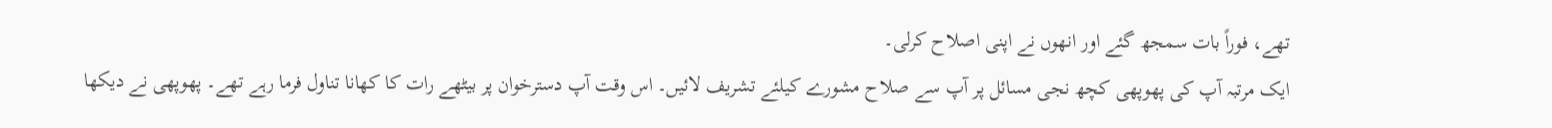تھے، فوراً بات سمجھ گئے اور انھوں نے اپنی اصلاح کرلی۔
ایک مرتبہ آپ کی پھوپھی کچھ نجی مسائل پر آپ سے صلاح مشورے کیلئے تشریف لائیں۔ اس وقت آپ دسترخوان پر بیٹھے رات کا کھانا تناول فرما رہے تھے۔ پھوپھی نے دیکھا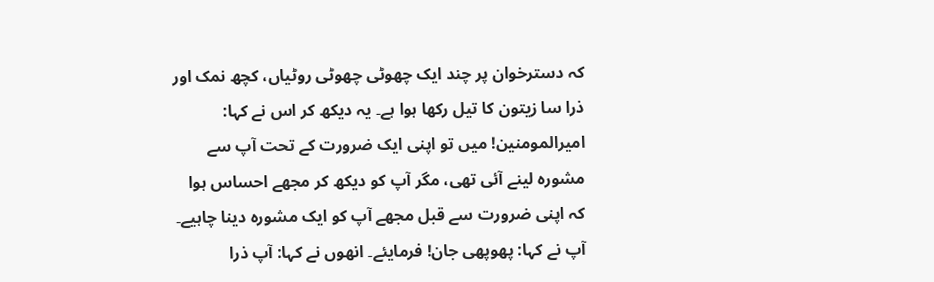کہ دسترخوان پر چند ایک چھوٹی چھوٹی روٹیاں، کچھ نمک اور ذرا سا زیتون کا تیل رکھا ہوا ہے۔ یہ دیکھ کر اس نے کہا: امیرالمومنین! میں تو اپنی ایک ضرورت کے تحت آپ سے مشورہ لینے آئی تھی، مگر آپ کو دیکھ کر مجھے احساس ہوا کہ اپنی ضرورت سے قبل مجھے آپ کو ایک مشورہ دینا چاہیے۔ آپ نے کہا: پھوپھی جان! فرمایئے۔ انھوں نے کہا: آپ ذرا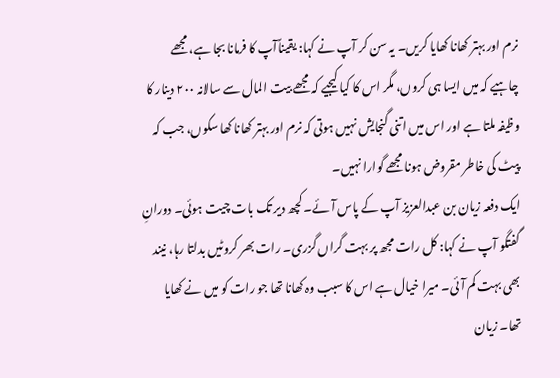نرم اور بہتر کھانا کھایا کریں۔ یہ سن کر آپ نے کہا: یقیناًآپ کا فرمانا بجا ہے، مجھے چاہیے کہ میں ایسا ہی کروں، مگر اس کا کیا کیجیے کہ مجھے بیت المال سے سالانہ ۲۰۰ دینار کا وظیفہ ملتا ہے اور اس میں اتنی گنجایش نہیں ہوتی کہ نرم اور بہتر کھانا کھا سکوں، جب کہ پیٹ کی خاطر مقروض ہونا مجھے گوارا نہیں۔
ایک دفعہ زیان بن عبدالعزیز آپ کے پاس آئے۔ کچھ دیر تک بات چیت ہوئی۔ دورانِ گفتگو آپ نے کہا: کل رات مجھ پر بہت گراں گزری۔ رات بھر کروٹیں بدلتا رہا، نیند بھی بہت کم آئی۔ میرا خیال ہے اس کا سبب وہ کھانا تھا جو رات کو میں نے کھایا تھا۔ زیان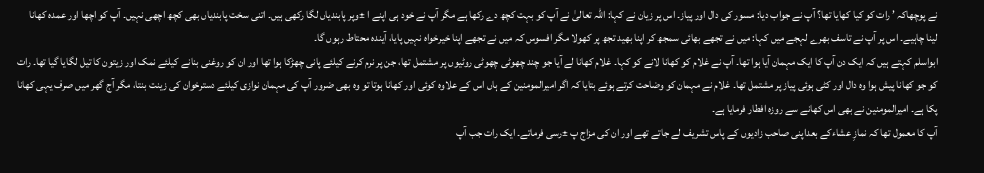نے پوچھاکہ ’ رات کو کیا کھایا تھا؟ آپ نے جواب دیا: مسور کی دال اور پیاز۔ اس پر زیان نے کہا: اللہ تعالیٰ نے آپ کو بہت کچھ دے رکھا ہے مگر آپ نے خود ہی اپنے ا ±وپر پابندیاں لگا رکھی ہیں۔ اتنی سخت پابندیاں بھی کچھ اچھی نہیں۔ آپ کو اچھا اور عمدہ کھانا لینا چاہیے۔ اس پر آپ نے تاسف بھرے لہجے میں کہا: میں نے تجھے بھائی سمجھ کر اپنا بھید تجھ پر کھولا مگر افسوس کہ میں نے تجھے اپنا خیرخواہ نہیں پایا، آیندہ محتاط رہوں گا۔
ابواسلم کہتے ہیں کہ ایک دن آپ کا ایک مہمان آیا ہوا تھا۔ آپ نے غلام کو کھانا لانے کو کہا۔ غلام کھانا لے آیا جو چند چھوٹی چھوٹی روٹیوں پر مشتمل تھا، جن پر نرم کرنے کیلئے پانی چھڑکا ہوا تھا اور ان کو روغنی بنانے کیلئے نمک اور زیتون کا تیل لگایا گیا تھا۔ رات کو جو کھانا پیش ہوا وہ دال اور کٹی ہوئی پیاز پر مشتمل تھا۔ غلام نے مہمان کو وضاحت کرتے ہوئے بتایا کہ اگر امیرالمومنین کے ہاں اس کے علاوہ کوئی اور کھانا ہوتا تو وہ بھی ضرور آپ کی مہمان نوازی کیلئے دسترخوان کی زینت بنتا، مگر آج گھر میں صرف یہی کھانا پکا ہے۔ امیرالمومنین نے بھی اس کھانے سے روزہ افطار فرمایا ہے۔
آپ کا معمول تھا کہ نمازِ عشاءکے بعداپنی صاحب زادیوں کے پاس تشریف لے جاتے تھے اور ان کی مزاج پ ±رسی فرماتے۔ ایک رات جب آپ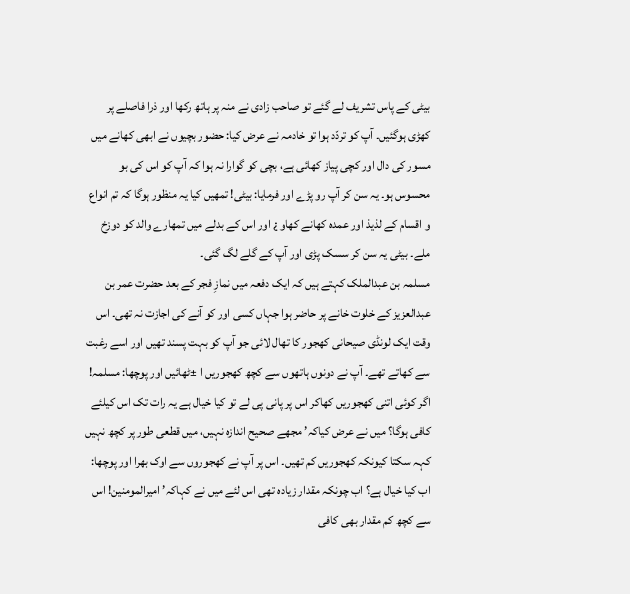بیٹی کے پاس تشریف لے گئے تو صاحب زادی نے منہ پر ہاتھ رکھا اور ذرا فاصلے پر کھڑی ہوگئیں۔ آپ کو تردّد ہوا تو خادمہ نے عرض کیا: حضور بچیوں نے ابھی کھانے میں مسور کی دال اور کچی پیاز کھائی ہے، بچی کو گوارا نہ ہوا کہ آپ کو اس کی بو محسوس ہو۔ یہ سن کر آپ رو پڑے اور فرمایا: بیٹی! تمھیں کیا یہ منظور ہوگا کہ تم انواع و اقسام کے لذیذ اور عمدہ کھانے کھاو ¿ اور اس کے بدلے میں تمھارے والد کو دوزخ ملے۔ بیٹی یہ سن کر سسک پڑی اور آپ کے گلے لگ گئی۔
مسلمہ بن عبدالملک کہتے ہیں کہ ایک دفعہ میں نمازِ فجر کے بعد حضرت عمر بن عبدالعزیز کے خلوت خانے پر حاضر ہوا جہاں کسی اور کو آنے کی اجازت نہ تھی۔ اس وقت ایک لونڈی صیحانی کھجور کا تھال لائی جو آپ کو بہت پسند تھیں اور اسے رغبت سے کھاتے تھے۔ آپ نے دونوں ہاتھوں سے کچھ کھجوریں ا ±ٹھائیں اور پوچھا: مسلمہ! اگر کوئی اتنی کھجوریں کھاکر اس پر پانی پی لے تو کیا خیال ہے یہ رات تک اس کیلئے کافی ہوگا؟ میں نے عرض کیاکہ’ مجھے صحیح اندازہ نہیں، میں قطعی طور پر کچھ نہیں کہہ سکتا کیونکہ کھجوریں کم تھیں۔ اس پر آپ نے کھجوروں سے اوک بھرا اور پوچھا: اب کیا خیال ہے؟ اب چونکہ مقدار زیادہ تھی اس لئے میں نے کہاکہ’ امیرالمومنین! اس سے کچھ کم مقدار بھی کافی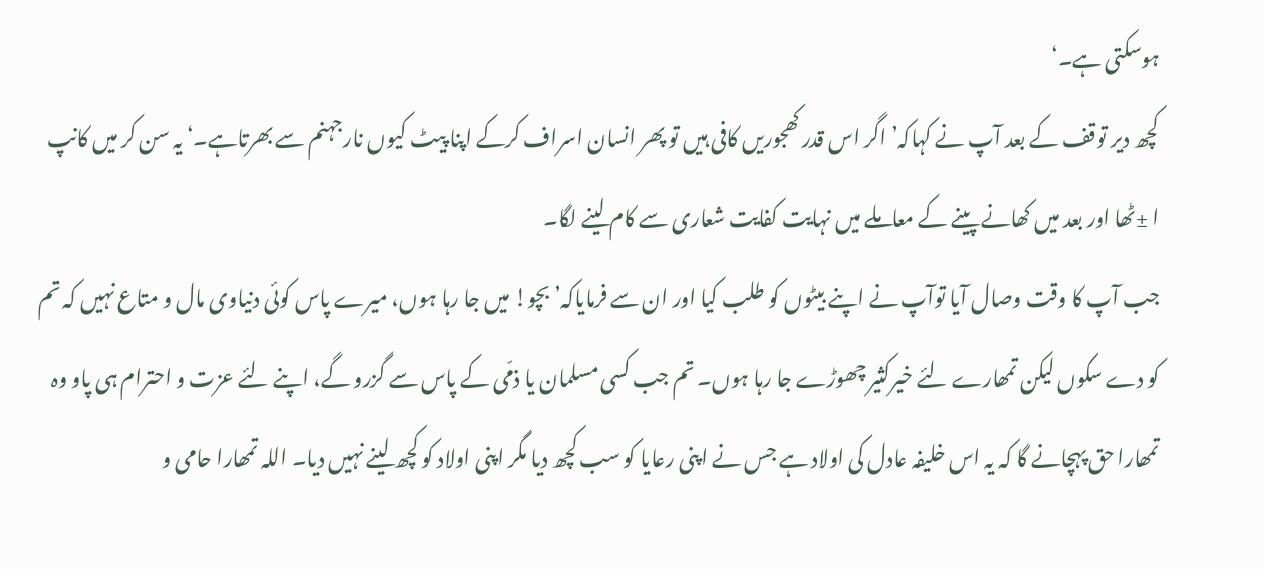ہوسکتی ہے۔‘
کچھ دیر توقف کے بعد آپ نے کہاکہ’ اگر اس قدر کھجوریں کافی ہیں تو پھر انسان اسراف کرکے اپنا پیٹ کیوں نارجہنم سے بھرتاہے۔‘ یہ سن کر میں کانپ ا ±ٹھا اور بعد میں کھانے پینے کے معاملے میں نہایت کفایت شعاری سے کام لینے لگا۔
جب آپ کا وقت وصال آیا توآپ نے اپنے بیٹوں کو طلب کیا اور ان سے فرمایاکہ’ بچو! میں جا رہا ہوں، میرے پاس کوئی دنیاوی مال و متاع نہیں کہ تم کو دے سکوں لیکن تمھارے لئے خیرکثیر چھوڑے جا رہا ہوں۔ تم جب کسی مسلمان یا ذمّی کے پاس سے گزرو گے، اپنے لئے عزت و احترام ہی پاو وہ تمھارا حق پہچانے گا کہ یہ اس خلیفہ عادل کی اولاد ہے جس نے اپنی رعایا کو سب کچھ دیا مگر اپنی اولاد کو کچھ لینے نہیں دیا۔ اللہ تمھارا حامی و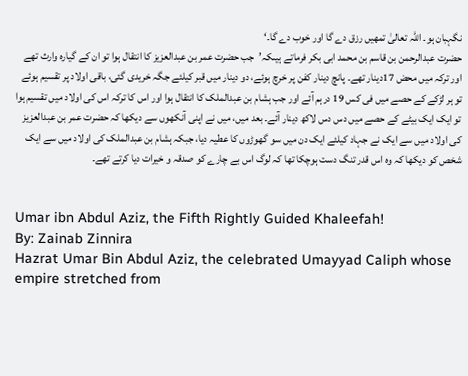نگہبان ہو۔ اللہ تعالیٰ تمھیں رزق دے گا اور خوب دے گا۔‘
حضرت عبدالرحمن بن قاسم بن محمد ابی بکر فرماتے ہیںکہ’جب حضرت عمر بن عبدالعزیز کا انتقال ہوا تو ان کے گیارہ وارث تھے اور ترکہ میں محض 17دینار تھے۔ پانچ دینار کفن پر خرچ ہوئے، دو دینار میں قبر کیلئے جگہ خریدی گئی، باقی اولاد پر تقسیم ہوئے تو ہر لڑکے کے حصے میں فی کس 19 درہم آئے اور جب ہشام بن عبدالملک کا انتقال ہوا اور اس کا ترکہ اس کی اولاد میں تقسیم ہوا تو ایک ایک بیٹے کے حصے میں دس دس لاکھ دینار آئے۔ بعد میں، میں نے اپنی آنکھوں سے دیکھا کہ حضرت عمر بن عبدالعزیز کی اولاد میں سے ایک نے جہاد کیلئے ایک دن میں سو گھوڑوں کا عطیہ دیا، جبکہ ہشام بن عبدالملک کی اولاد میں سے ایک شخص کو دیکھا کہ وہ اس قدر تنگ دست ہوچکا تھا کہ لوگ اس بے چارے کو صدقہ و خیرات دیا کرتے تھے۔


Umar ibn Abdul Aziz, the Fifth Rightly Guided Khaleefah!
By: Zainab Zinnira
Hazrat Umar Bin Abdul Aziz, the celebrated Umayyad Caliph whose empire stretched from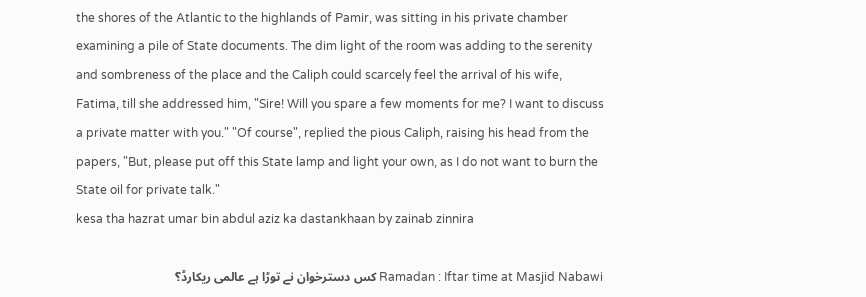the shores of the Atlantic to the highlands of Pamir, was sitting in his private chamber examining a pile of State documents. The dim light of the room was adding to the serenity and sombreness of the place and the Caliph could scarcely feel the arrival of his wife, Fatima, till she addressed him, "Sire! Will you spare a few moments for me? I want to discuss a private matter with you." "Of course", replied the pious Caliph, raising his head from the papers, "But, please put off this State lamp and light your own, as I do not want to burn the State oil for private talk."
kesa tha hazrat umar bin abdul aziz ka dastankhaan by zainab zinnira

Ramadan : Iftar time at Masjid Nabawi کس دسترخوان نے توڑا ہے عالمی ریکارڈ؟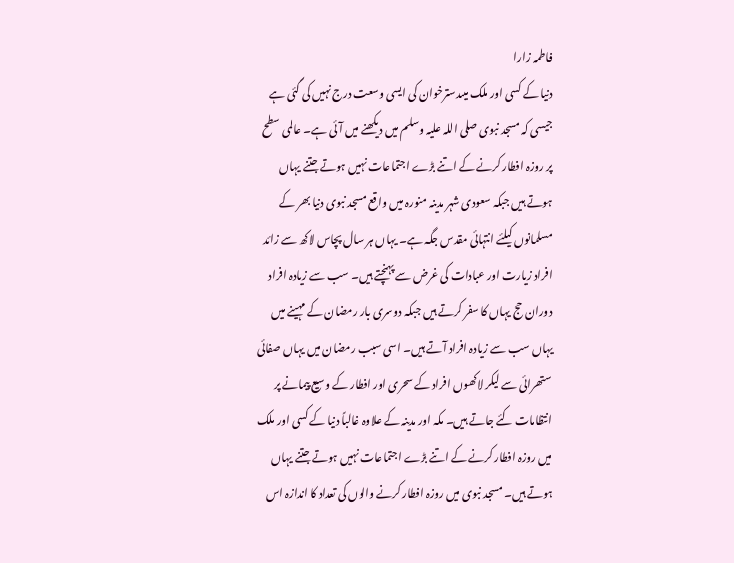فاطمہ زارا
دنیا کے کسی اور ملک میںدسترخوان کی ایسی وسعت درج نہیں کی گئی ہے جیسی کہ مسجد نبوی صلی اللہ علیہ وسلم میں دیکھنے میں آئی ہے۔ عالمی سطح پر روزہ افطار کرنے کے اتنے بڑے اجتماعات نہیں ہوتے جتنے یہاں ہوتے ہیں جبکہ سعودی شہر مدینہ منورہ میں واقع مسجد نبوی دنیا بھر کے مسلمانوں کیلئے انتہائی مقدس جگہ ہے۔ یہاں ہر سال پچاس لاکھ سے زائد افراد زیارت اور عبادات کی غرض سے پہنچتے ہیں۔ سب سے زیادہ افراد دوران حج یہاں کا سفر کرتے ہیں جبکہ دوسری بار رمضان کے مہینے میں یہاں سب سے زیادہ افراد آتے ہیں۔ اسی سبب رمضان میں یہاں صفائی ستھرائی سے لیکر لاکھوں افراد کے سحری اور افطار کے وسیع پیمانے پر انتظامات کئے جاتے ہیں۔ مکہ اور مدینہ کے علاوہ غالباً دنیا کے کسی اور ملک میں روزہ افطار کرنے کے اتنے بڑے اجتماعات نہیں ہوتے جتنے یہاں ہوتے ہیں۔ مسجد نبوی میں روزہ افطار کرنے والوں کی تعداد کا اندازہ اس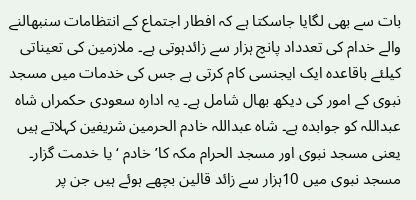بات سے بھی لگایا جاسکتا ہے کہ افطار اجتماع کے انتظامات سنبھالنے والے خدام کی تعدداد پانچ ہزار سے زائدہوتی ہے۔ ملازمین کی تعیناتی کیلئے باقاعدہ ایک ایجنسی کام کرتی ہے جس کی خدمات میں مسجد نبوی کے امور کی دیکھ بھال شامل ہے۔ یہ ادارہ سعودی حکمراں شاہ عبداللہ کو جوابدہ ہے۔ شاہ عبداللہ خادم الحرمین شریفین کہلاتے ہیں یعنی مسجد نبوی اور مسجد الحرام مکہ کا’خادم ‘ یا خدمت گزار۔ مسجد نبوی میں 10ہزار سے زائد قالین بچھے ہوئے ہیں جن پر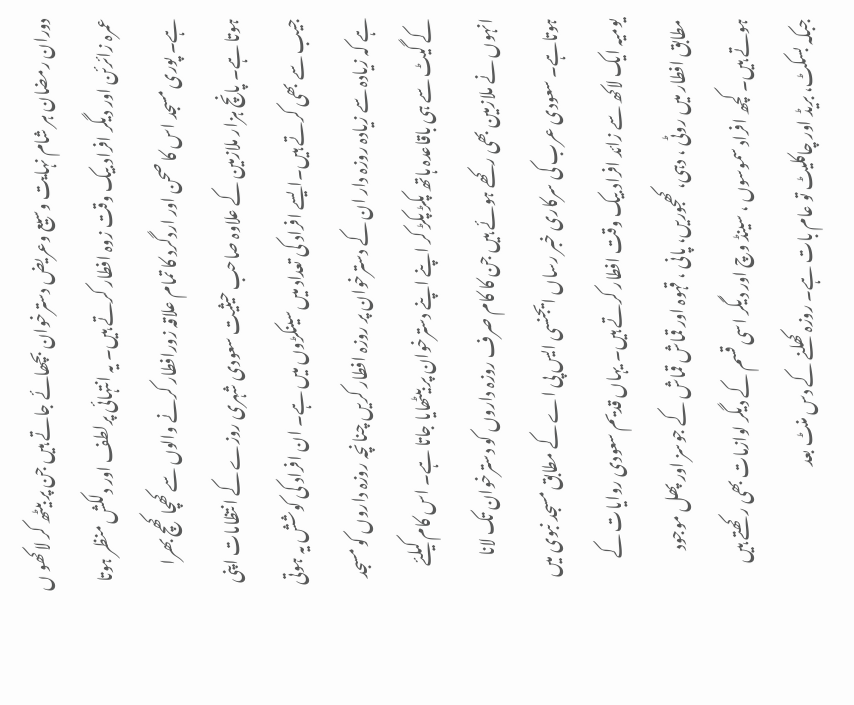دوران رمضان ہر شام نہایت وسیع وعریض دسترخوان بچھائے جاتے ہیں جن پر بیٹھ کر لاکھو ں عمرہ زائرئن اور دیگر افراد بیک وقت زوہ افطار کرتے ہیں۔ یہ انتہائی پرلطف اور دلکش منظر ہوتا ہے۔ پوری مسجد اس کا صحن اور اردگرد کا تمام علاقہ زورافطار کرنے والوں سے کھچا کھچ بھرا ہوتا ہے۔ پانچ ہزار ملازمین کے علاوہ صاحب حیثیت سعودی شہری روزے کے انتظامات اپنی جیب سے بھی کرتے ہیں۔ایسے افراد کی تعداد میں سینکڑوں میں ہے۔ ان افراد کی کوشش یہ ہوتی ہے کہ زیادہ سے زیادہ روزہ دار ان کے دسترخوان پر روزہ افطار کریں چنانچہ روزہ داروں کو مسجد کے گیٹ سے ہی باقاعدہ ہاتھ پکڑ پکڑ کر اپنے اپنے دسترخوان پر بیٹھایا جاتا ہے۔ اس کام کیلئے انہوں نے ملازمین بھی رکھے ہوئے ہیں جن کا کام صرف روزہ داروں کو دسترخوان تک لانا ہوتاہے۔ سعودی عرب کی سرکاری خبر رساں ایجنسی ایس پی اے کے مطابق مسجد نبوی میں یومیہ ایک لاکھ سے زائد افراد بیک وقت افطار کرتے ہیں۔ یہاں قدیم سعودی روایات کے مطابق افطار میں روٹی ، دہی، کھجوریں، پانی ، قہوہ اور قماش قماش کے جوسز اور پھل موجود ہوتے ہیں۔ کچھ افراد سموسوں ، سینڈ وچ اور دیگر اسی قسم کے دیگر لوازمات بھی رکھتے ہیں جبکہ بسکٹ، بریڈ اور چاکلیٹ تو عام بات ہے۔ روزہ کھلنے کے دس منٹ بعد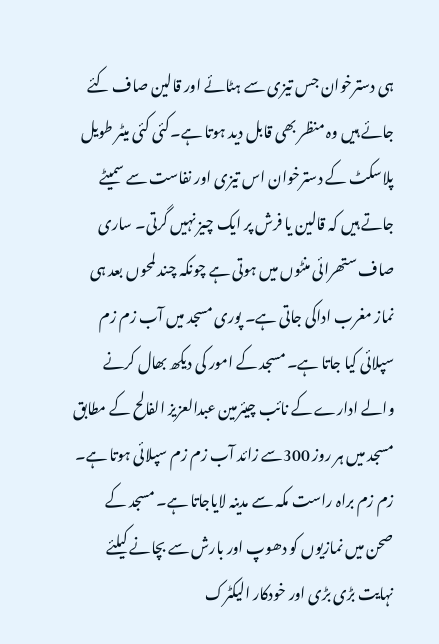ہی دسترخوان جس تیزی سے ہٹائے اور قالین صاف کئے جائے ہیں وہ منظر بھی قابل دید ہوتا ہے۔کئی کئی میٹر طویل پلاسکٹ کے دسترخوان اس تیزی اور نفاست سے سمیٹے جاتے ہیں کہ قالین یا فرش پر ایک چیز نہیں گرتی۔ ساری صاف ستھرائی منٹوں میں ہوتی ہے چونکہ چند لمحوں بعد ہی نماز مغرب اداکی جاتی ہے۔ پوری مسجد میں آب زم زم سپلائی کیا جاتا ہے۔ مسجد کے امور کی دیکھ بھال کرنے والے ادارے کے نائب چیئرمین عبدالعزیز الفالح کے مطابق مسجد میں ہر روز 300سے زائد آب زم زم سپلائی ہوتا ہے۔ زم زم براہ راست مکہ سے مدینہ لایاجاتا ہے۔ مسجد کے صحن میں نمازیوں کو دھوپ اور بارش سے بچانے کیلئے نہایت بڑی بڑی اور خودکار الیکٹرک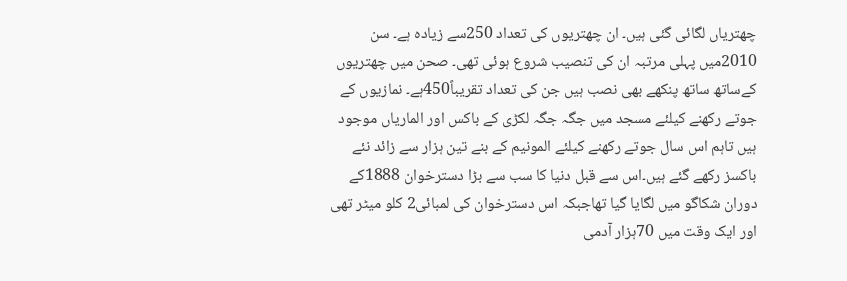چھتریاں لگائی گئی ہیں۔ ان چھتریوں کی تعداد 250سے زیادہ ہے۔ سن 2010میں پہلی مرتبہ ان کی تنصیب شروع ہوئی تھی۔ صحن میں چھتریوں کےساتھ ساتھ پنکھے بھی نصب ہیں جن کی تعداد تقریباً450ہے۔ نمازیوں کے جوتے رکھنے کیلئے مسجد میں جگہ جگہ لکڑی کے باکس اور الماریاں موجود ہیں تاہم اس سال جوتے رکھنے کیلئے المونیم کے بنے تین ہزار سے زائد نئے باکسز رکھے گئے ہیں۔اس سے قبل دنیا کا سب سے بڑا دسترخوان 1888کے دوران شکاگو میں لگایا گیا تھاجبکہ اس دسترخوان کی لمبائی2 کلو میٹر تھی اور ایک وقت میں 70ہزار آدمی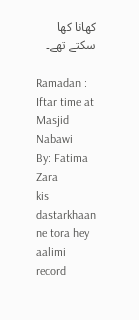کھانا کھا سکتے تھے۔

Ramadan : Iftar time at Masjid Nabawi
By: Fatima Zara
kis dastarkhaan ne tora hey aalimi record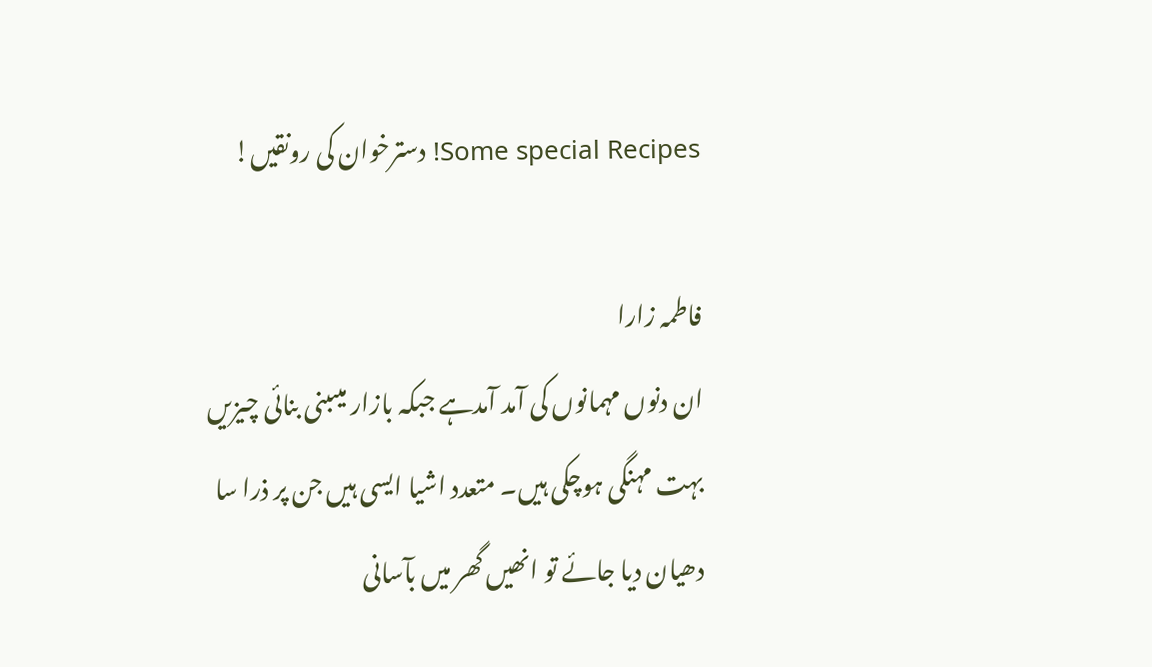Some special Recipes! دسترخوان کی رونقیں!

فاطمہ زارا
ان دنوں مہمانوں کی آمد آمدہے جبکہ بازار میںبنی بنائی چیزیں بہت مہنگی ہوچکی ہیں۔ متعدد اشیا ایسی ہیں جن پر ذرا سا دھیان دیا جائے تو انھیں گھر میں بآسانی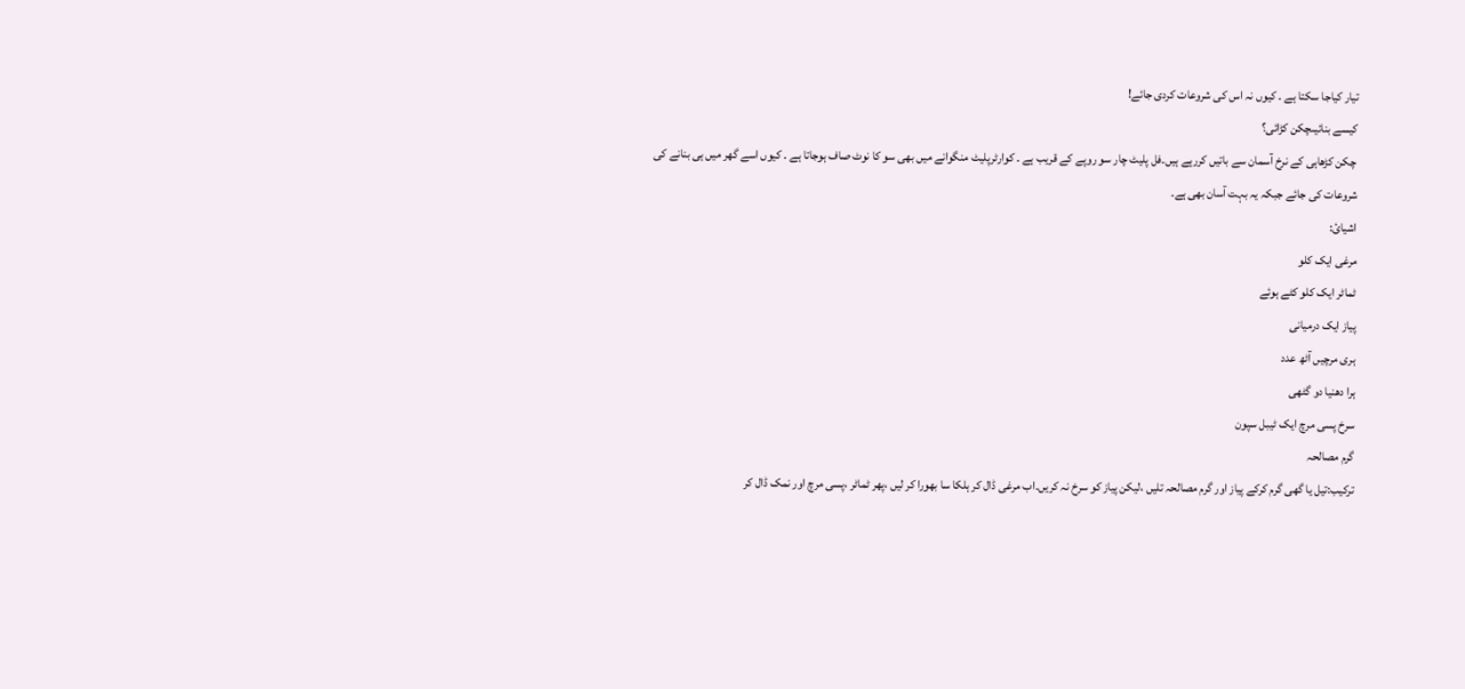تیار کیاجا سکتا ہے ۔ کیوں نہ اس کی شروعات کردی جائے!
کیسے بنائیںچکن کڑائی؟
 چکن کڑھاہی کے نرخ آسمان سے باتیں کررہے ہیں۔فل پلیٹ چار سو روپے کے قریب ہے ۔ کوارٹرپلیٹ منگوانے میں بھی سو کا نوٹ صاف ہوجاتا ہے ۔ کیوں اسے گھر میں ہی بنانے کی شروعات کی جائے جبکہ یہ بہت آسان بھی ہے۔
اشیائ:
مرغی ایک کلو
ٹماٹر ایک کلو کٹے ہوئے
پیاز ایک درمیانی
ہری مرچیں آٹھ عدد
ہرا دھنیا دو گٹھی
سرخ پسی مرچ ایک ٹیبل سپون
گرم مصالحہ
ترکیب:تیل یا گھی گرم کرکے پیاز اور گرم مصالحہ تلیں ،لیکن پیاز کو سرخ نہ کریں۔اب مرغی ڈال کر ہلکا سا بھورا کر لیں ،پھر ٹماٹر ،پسی مرچ اور نمک ڈال کر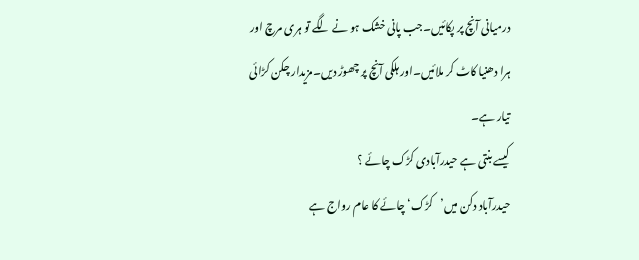درمیانی آنچ پر پکائیں۔جب پانی خشک ہو نے لگے تو ہری مرچ اور ہرا دھنیا کاٹ کر ملائیں۔اور ہلکی آنچ پر چھوڑ دیں۔مزیدار چکن کڑائی تیار ہے۔
کیسے بنتی ہے حیدرآبادی کڑک چائے ؟
حیدرآباد دکن میں’کڑک‘ چائے کا عام رواج ہے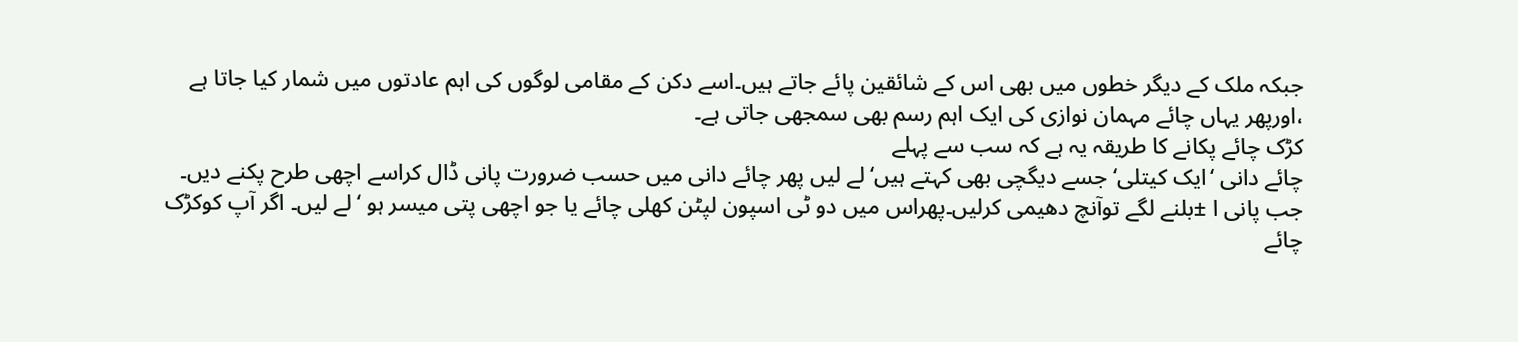جبکہ ملک کے دیگر خطوں میں بھی اس کے شائقین پائے جاتے ہیں۔اسے دکن کے مقامی لوگوں کی اہم عادتوں میں شمار کیا جاتا ہے ،اورپھر یہاں چائے مہمان نوازی کی ایک اہم رسم بھی سمجھی جاتی ہے۔
کڑک چائے پکانے کا طریقہ یہ ہے کہ سب سے پہلے
چائے دانی ‘ایک کیتلی‘ جسے دیگچی بھی کہتے ہیں‘لے لیں پھر چائے دانی میں حسب ضرورت پانی ڈال کراسے اچھی طرح پکنے دیں۔ جب پانی ا ±بلنے لگے توآنچ دھیمی کرلیں۔پھراس میں دو ٹی اسپون لپٹن کھلی چائے یا جو اچھی پتی میسر ہو ‘لے لیں۔ اگر آپ کوکڑک چائے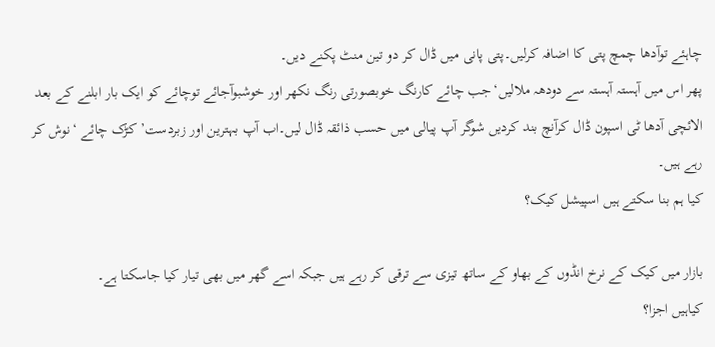چاہئے توآدھا چمچ پتی کا اضافہ کرلیں۔پتی پانی میں ڈال کر دو تین منٹ پکنے دیں۔
پھر اس میں آہستہ آہستہ سے دودھہ ملالیں‘جب چائے کارنگ خوبصورتی رنگ نکھر اور خوشبوآجائے توچائے کو ایک بار ابلنے کے بعد الائچی آدھا ٹی اسپون ڈال کرآنچ بند کردیں شوگر آپ پیالی میں حسب ذائقہ ڈال لیں۔اب آپ بہترین اور زبردست’ کڑک چائے ‘نوش کر رہے ہیں۔
کیا ہم بنا سکتے ہیں اسپیشل کیک؟

بازار میں کیک کے نرخ انڈوں کے بھاو کے ساتھ تیزی سے ترقی کر رہے ہیں جبکہ اسے گھر میں بھی تیار کیا جاسکتا ہے۔
کیاہیں اجزا؟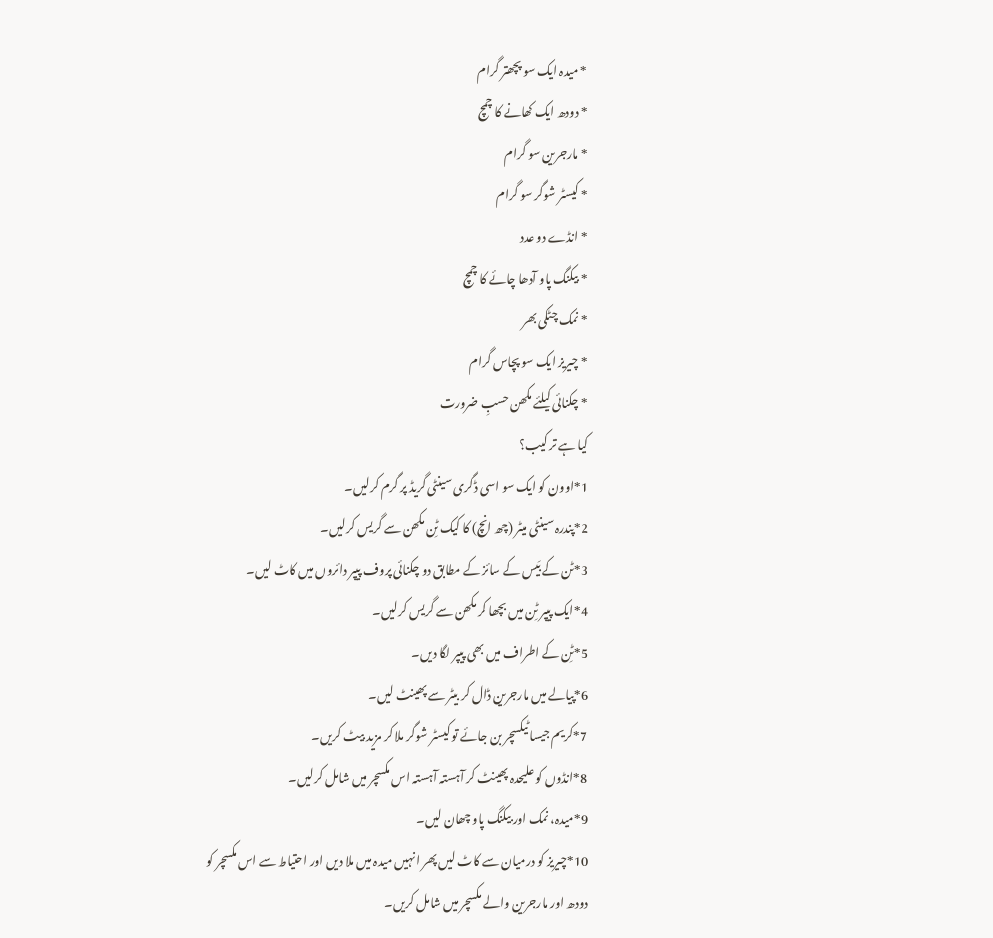* میدہ ایک سو پچھتر گرام
* دودھ ایک کھانے کا چمچ
* مارجرین سو گرام
* کیسٹر شوگر سو گرام
* انڈے دو عدد
* بیکنگ پاو آدھا چائے کا چمچ
* نمک چٹکی بھر
* چیریز ایک سو پچاس گرام
* چکنائی کیلئے مکھن حسبِ ضرورت
کیا ہے تر کیب؟
1*اوون کو ایک سو اسی ڈگری سینٹی گریڈ پر گرم کرلیں۔
2*پندرہ سینٹی میٹر (چھ انچ) کا کیک ٹِن مکھن سے گریس کرلیں۔
3*ٹن کے بَیس کے سائز کے مطابق دو چکنائی پروف پیپر دائروں میں کاٹ لیں۔
4*ایک پیپر ٹِن میں بچھا کر مکھن سے گریس کرلیں۔
5*ٹِن کے اطراف میں بھی پیپر لگا دیں۔
6*پیالے میں مارجرین ڈال کر بیٹر سے پھینٹ لیں۔
7*کریم جیسا ٹیکسچر بن جائے تو کیسٹر شوگر ملا کر مزید بیٹ کریں۔
8*انڈوں کو علیحدہ پھینٹ کر آہستہ آہستہ اس مکسچر میں شامل کرلیں۔
9*میدہ، نمک اور بیکنگ پاو چھان لیں۔
10*چیریز کو درمیان سے کاٹ لیں پھر انہیں میدہ میں ملا دیں اور احتیاط سے اس مکسچر کو دودھ اور مارجرین والے مکسچر میں شامل کریں۔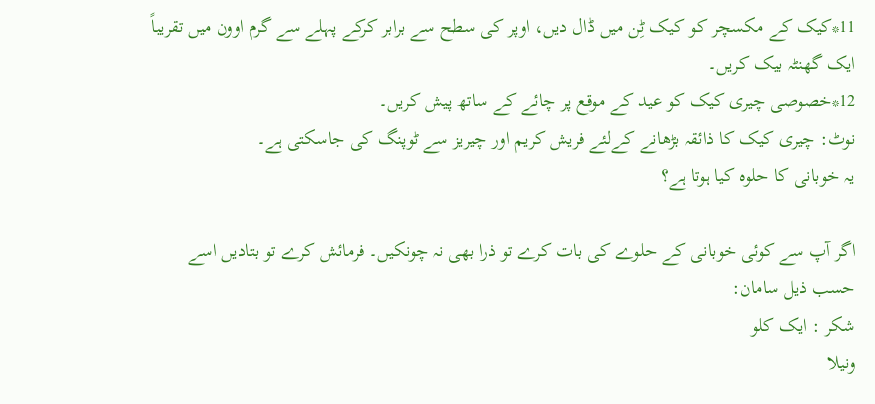11*کیک کے مکسچر کو کیک ٹِن میں ڈال دیں، اوپر کی سطح سے برابر کرکے پہلے سے گرم اوون میں تقریباً ایک گھنٹہ بیک کریں۔
12*خصوصی چیری کیک کو عید کے موقع پر چائے کے ساتھ پیش کریں۔
نوٹ: چیری کیک کا ذائقہ بڑھانے کےلئے فریش کریم اور چیریز سے ٹوپنگ کی جاسکتی ہے۔
یہ خوبانی کا حلوہ کیا ہوتا ہے؟

اگر آپ سے کوئی خوبانی کے حلوے کی بات کرے تو ذرا بھی نہ چونکیں۔ فرمائش کرے تو بتادیں اسے حسب ذیل سامان:
شکر : ایک کلو
ونیلا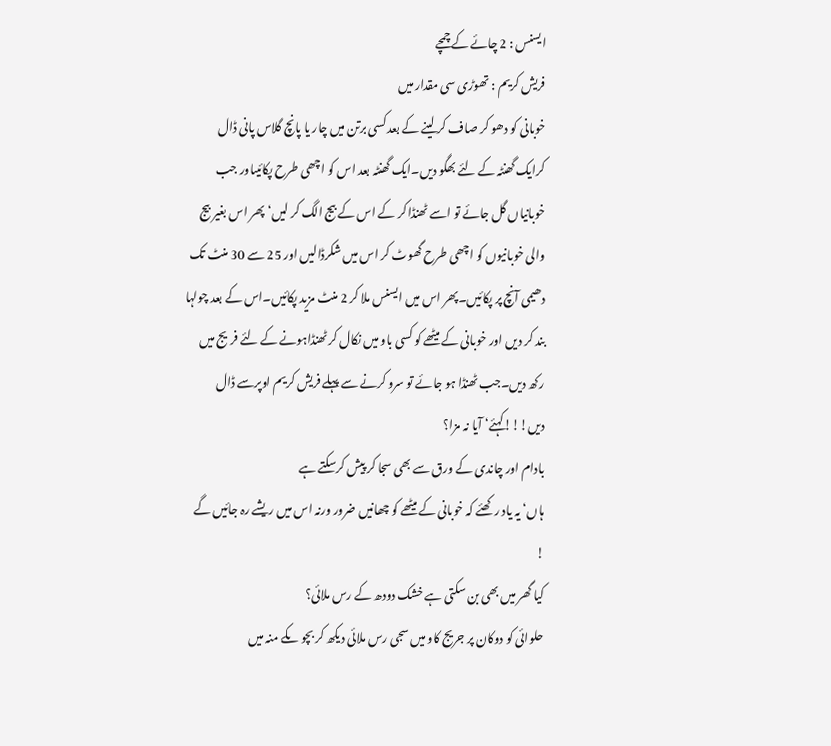ایسنس : 2 چائے کے چمچے
فریش کریم : تھوڑی سی مقدار میں
خوبانی کو دھو کر صاف کر لینے کے بعد کسی برتن میں چار یا پانچ گلاس پانی ڈال کرایک گھنٹہ کے لئے بھگو دیں۔ایک گھنٹہ بعد اس کو اچھی طرح پکائیںاور جب خوبانیاں گل جائے تو اسے ٹھنڈا کر کے اس کے بیج الگ کر لیں‘ پھر اس بغیر بیج والی خوبانیوں کو اچھی طرح گھوٹ کر اس میں شکرڈالیں اور 25 سے 30 منٹ تک دھیمی آنچ پر پکائیں۔پھر اس میں ایسنس ملا کر 2 منٹ مزید پکائیں۔اس کے بعد چولہا بند کر دیں اور خوبانی کے میٹھے کو کسی باو میں نکال کر ٹھنڈاہونے کے لئے فریج میں رکھ دیں۔جب ٹھنڈا ہو جائے تو سرو کرنے سے پہلے فریش کریم اوپرسے ڈال دیں!!!کہئے‘ آیا نہ مزا؟
بادام اور چاندی کے ورق سے بھی سجا کر پیش کرسکتے ہے
ہاں‘ یہ یاد رکھئے کہ خوبانی کے میٹھے کو چھانیں ضرور ورنہ اس میں ریشے رہ جائیں گے !
کیا گھر میں بھی بن سکتی ہے خشک دودھ کے رس ملائی؟
حلوائی کو دوکان پر جریج کاو میں سجی رس ملائی دیکھ کر بچو ںکے منہ میں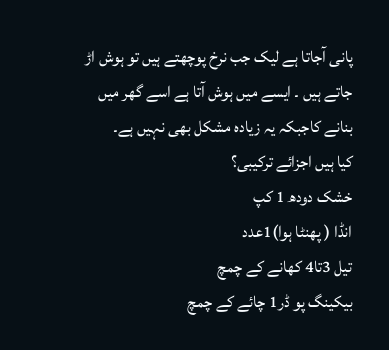پانی آجاتا ہے لیک جب نرخ پوچھتے ہیں تو ہوش اڑ جاتے ہیں ۔ ایسے میں ہوش آتا ہے اسے گھر میں بنانے کاجبکہ یہ زیادہ مشکل بھی نہیں ہے۔
کیا ہیں اجزائے ترکیبی؟
خشک دودھ 1 کپ
انڈا ( پھنٹا ہوا)1عدد
تیل 3تا4 کھانے کے چمچ
بیکینگ پو ڈر1 چائے کے چمچ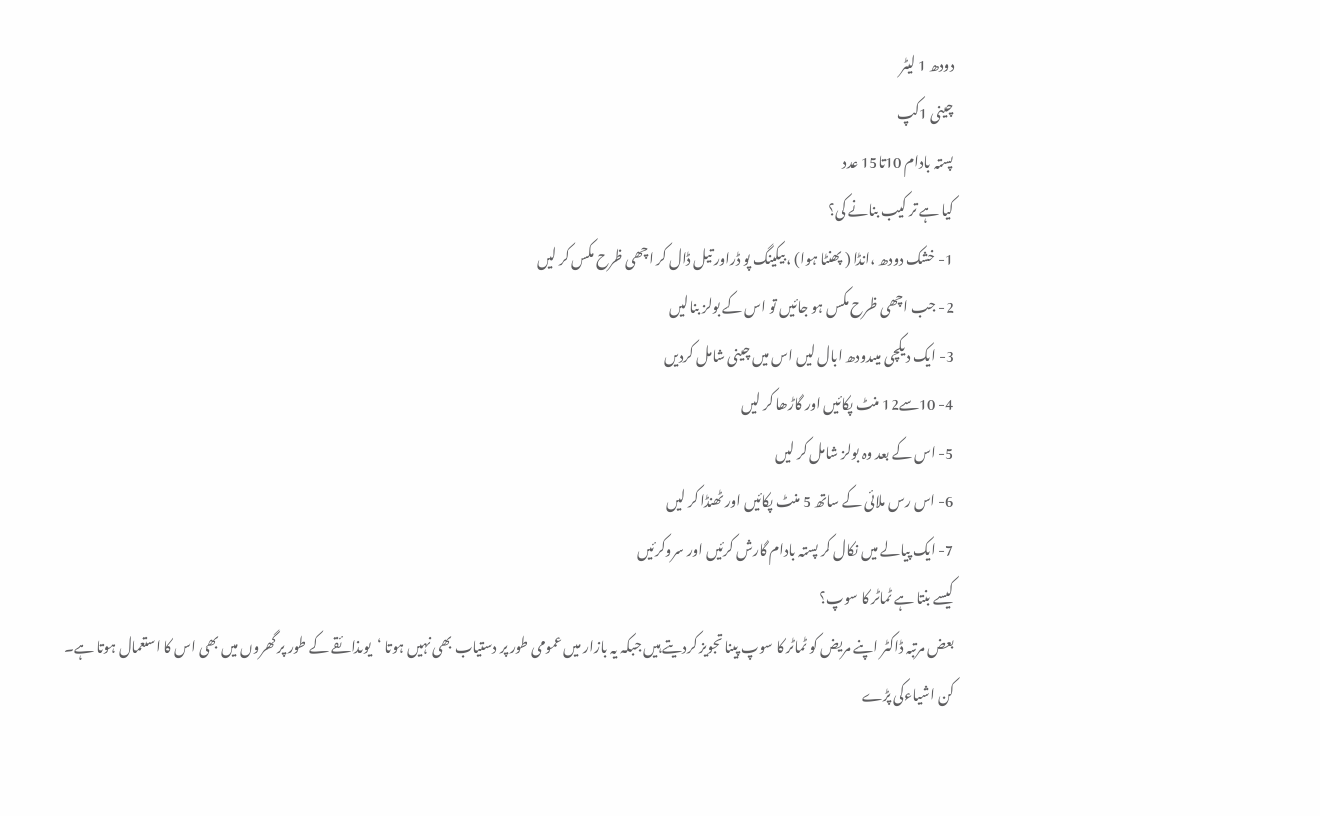دودھ 1 لیٹر
چینی 1کپ
پستہ بادام 10تا15 عدد
کیا ہے تر کیب بنانے کی؟
1- خشک دودھ ،انڈا ( پھنٹا ہوا) ، بیکینگ پو ڈراور تیل ڈال کر اچھی ظرح مکس کر لیں
2- جب اچھی ظرح مکس ہو جائیں تو اس کے بولز بنالیں
3- ایک دیکچی میںدودھ ابال لیں اس میں چینی شامل کردیں
4- 10سے12 منٹ پکائیں اور گاڑھا کر لیں
5- اس کے بعد وہ بولز شامل کر لیں
6- اس رس ملائی کے ساتھ 5 منٹ پکائیں اور ٹھنڈا کر لیں
7- ایک پیالے میں نکال کر پستہ بادام گارش کرئیں اور سروکرئیں
کیسے بنتا ہے ٹماٹر کا سوپ؟
بعض مرتبہ ڈاکٹر اپنے مریض کو ٹماٹر کا سوپ پینا تجویز کردیتے ہیں جبکہ یہ بازار میں عمومی طور پر دستیاب بھی نہیں ہوتا ‘یوںذائقے کے طور پر گھروں میں بھی اس کا استعمال ہوتا ہے۔
کن اشیاءکی پڑے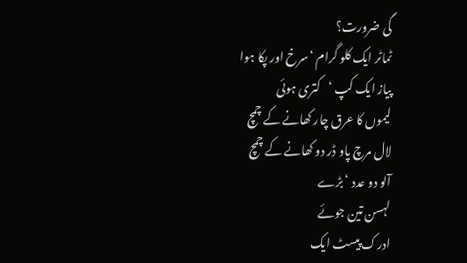گی ضرورت؟
ٹماٹر ایک کلو گرام ‘سرخ اور پکا ہوا
پیاز ایک کپ ‘کتری ہوئی
لیموں کا عرق چار کھانے کے چمچ
لال مرچ پاو ڈر دو کھانے کے چمچ
آلو دو عدد ‘بڑے
لہسن تین جوئے
ادرک پیسٹ ایک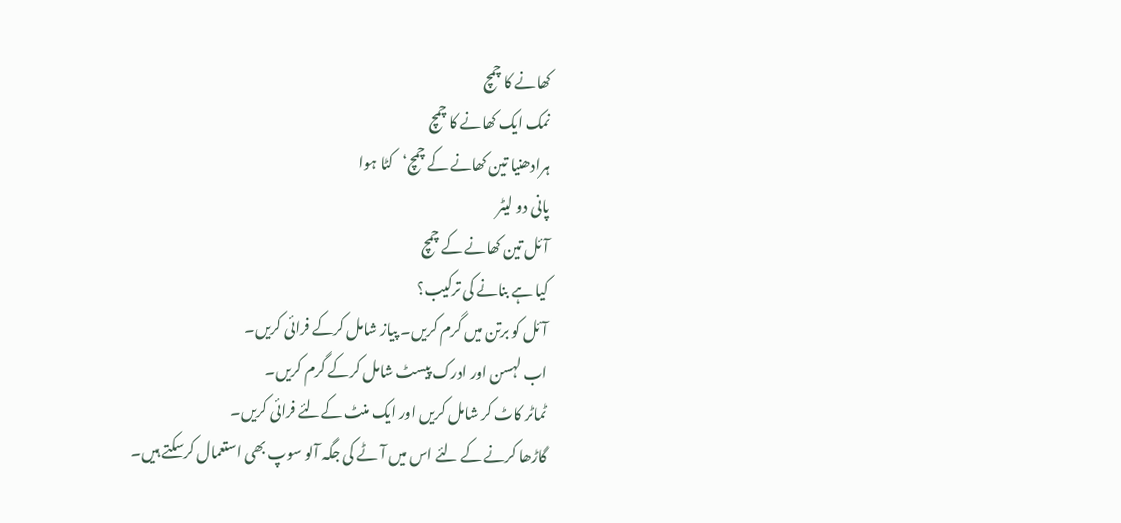کھانے کا چمچ
نمک ایک کھانے کا چمچ
ہرادھنیا تین کھانے کے چمچ‘کٹا ہوا
پانی دو لیٹر
آئل تین کھانے کے چمچ
کیا ہے بنانے کی ترکیب؟
آئل کو برتن میں گرم کریں۔ پیاز شامل کرکے فرائی کریں۔
اب لہسن اور ادرک پیسٹ شامل کرکے گرم کریں۔
ٹماٹر کاٹ کر شامل کریں اور ایک منٹ کےلئے فرائی کریں۔
گاڑھا کرنے کے لئے اس میں آٹے کی جگہ آلو سوپ بھی استعمال کرسکتے ہیں۔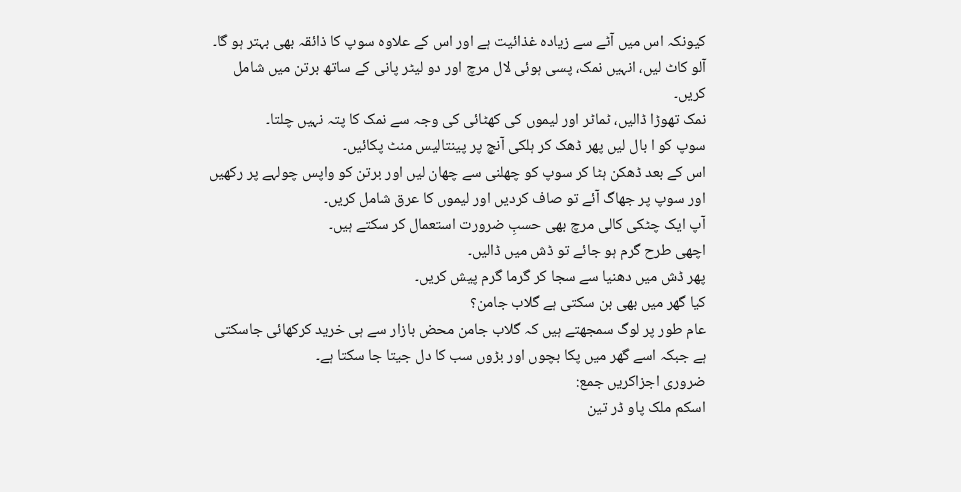کیونکہ اس میں آٹے سے زیادہ غذائیت ہے اور اس کے علاوہ سوپ کا ذائقہ بھی بہتر ہو گا۔
آلو کاٹ لیں، انہیں نمک، پسی ہوئی لال مرچ اور دو لیٹر پانی کے ساتھ برتن میں شامل کریں۔
نمک تھوڑا ڈالیں، ٹماٹر اور لیموں کی کھٹائی کی وجہ سے نمک کا پتہ نہیں چلتا۔
سوپ کو ا بال لیں پھر ڈھک کر ہلکی آنچ پر پینتالیس منٹ پکائیں۔
اس کے بعد ڈھکن ہٹا کر سوپ کو چھلنی سے چھان لیں اور برتن کو واپس چولہے پر رکھیں اور سوپ پر جھاگ آئے تو صاف کردیں اور لیموں کا عرق شامل کریں۔
آپ ایک چٹکی کالی مرچ بھی حسبِ ضرورت استعمال کر سکتے ہیں۔
اچھی طرح گرم ہو جائے تو ڈش میں ڈالیں۔
پھر ڈش میں دھنیا سے سجا کر گرما گرم پیش کریں۔
کیا گھر میں بھی بن سکتی ہے گلاب جامن؟
عام طور پر لوگ سمجھتے ہیں کہ گلاب جامن محض بازار سے ہی خرید کرکھائی جاسکتی ہے جبکہ اسے گھر میں پکا بچوں اور بڑوں سب کا دل جیتا جا سکتا ہے۔
ضروری اجزاکریں جمع:
اسکم ملک پاو ڈر تین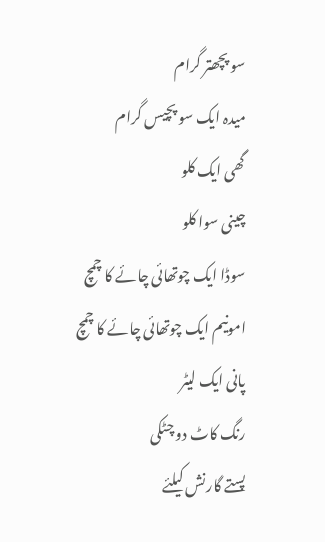سو پچھتر گرام
میدہ ایک سو پچیس گرام
گھی ایک کلو
چینی سوا کلو
سوڈا ایک چوتھائی چائے کا چمچ
امونیم ایک چوتھائی چائے کا چمچ
پانی ایک لیٹر
رنگ کاٹ دو چٹکی
پستے گارنش کیلئے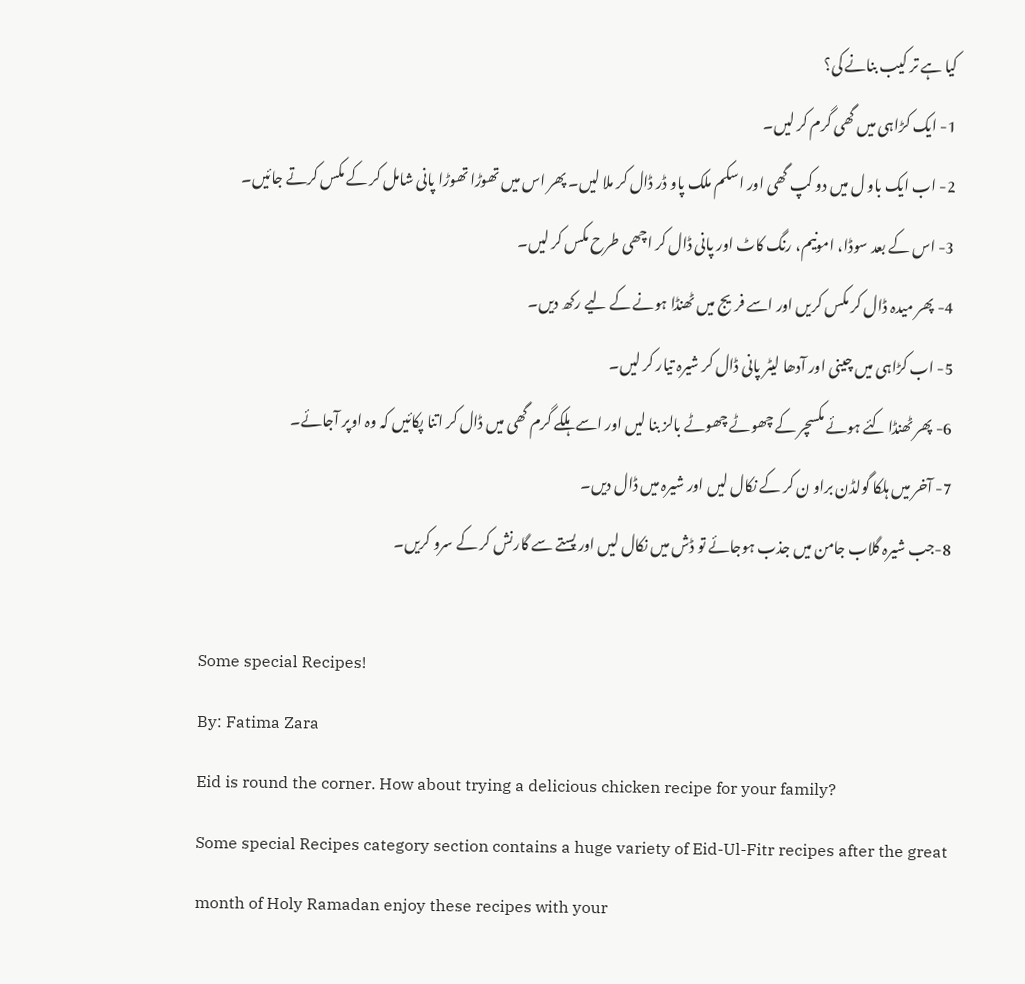کیا ہے تر کیب بنانے کی؟
1- ایک کڑاہی میں گھی گرم کر لیں۔
2- اب ایک باو ل میں دو کپ گھی اور اسکم ملک پاو ڈر ڈال کر ملا لیں۔ پھر اس میں تھوڑا تھوڑا پانی شامل کر کے مکس کرتے جائیں۔
3- اس کے بعد سوڈا، امونیم، رنگ کاٹ اور پانی ڈال کر اچھی طرح مکس کر لیں۔
4- پھر میدہ ڈال کر مکس کریں اور اسے فریج میں ٹھنڈا ہونے کے لیے رکھ دیں۔
5- اب کڑاہی میں چینی اور آدھا لیٹر پانی ڈال کر شیرہ تیار کر لیں۔
6- پھر ٹھنڈا کئے ہوئے مکسچر کے چھوٹے چھوٹے بالز بنا لیں اور اسے ہلکے گرم گھی میں ڈال کر اتنا پکائیں کہ وہ اوپر آجائے۔
7- آخر میں ہلکا گولڈن براو ن کر کے نکال لیں اور شیرہ میں ڈال دیں۔
8-جب شیرہ گلاب جامن میں جذب ہوجائے تو ڈش میں نکال لیں اور پستے سے گارنش کر کے سرو کریں۔

Some special Recipes!
By: Fatima Zara
Eid is round the corner. How about trying a delicious chicken recipe for your family?
Some special Recipes category section contains a huge variety of Eid-Ul-Fitr recipes after the great month of Holy Ramadan enjoy these recipes with your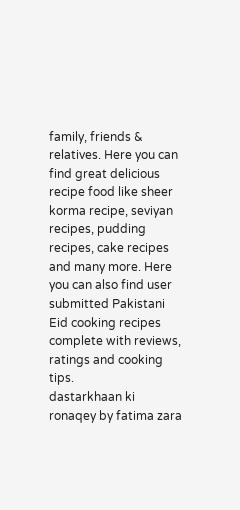family, friends & relatives. Here you can find great delicious recipe food like sheer korma recipe, seviyan recipes, pudding recipes, cake recipes and many more. Here you can also find user submitted Pakistani Eid cooking recipes complete with reviews, ratings and cooking tips.
dastarkhaan ki ronaqey by fatima zara